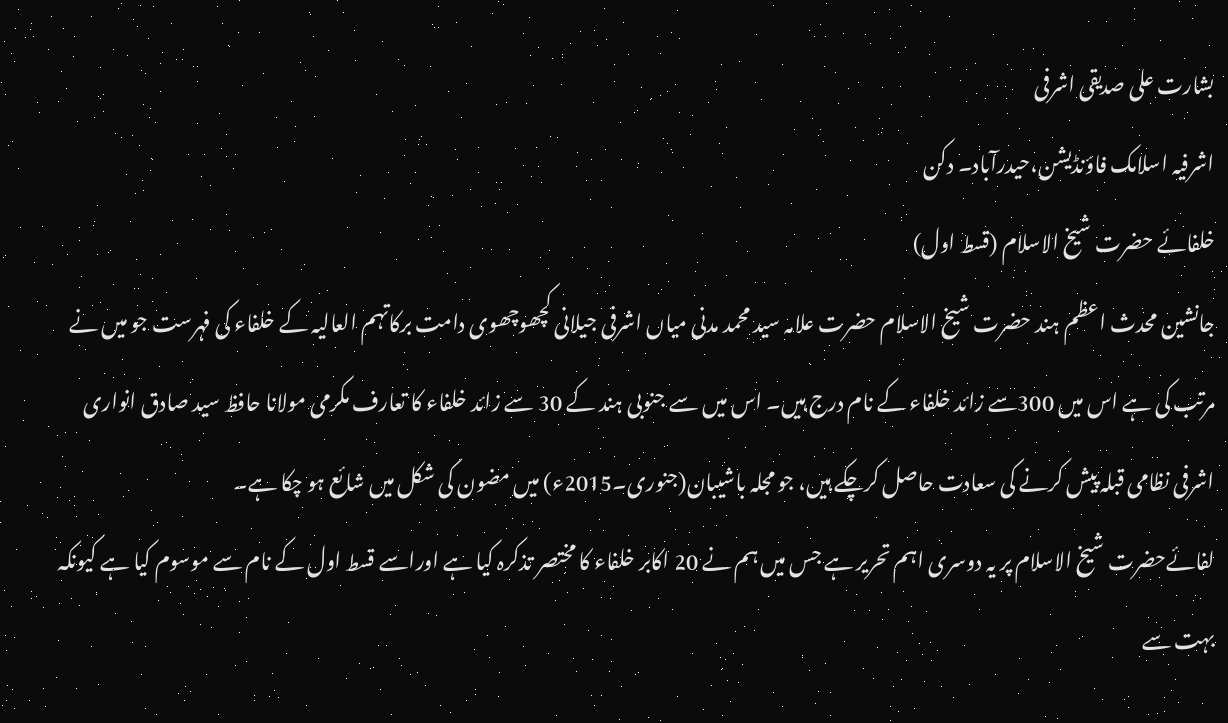بشارت علی صدیقی اشرفی
اشرفیہ اسلامک فاؤنڈیشن،حیدرآباد۔ دکن
خلفائے حضرت شیخ الاسلام (قسط اول)
جانشین محدث اعظم ہند حضرت شیخ الاسلام حضرت علامہ سید محمد مدنی میاں اشرفی جیلانی کچھوچھوی دامت برکاتہم العالیہ کے خلفاء کی فہرست جو میں نے مرتب کی ہے اس میں 300سے زائد خلفاء کے نام درج ہیں۔ اس میں سے جنوبی ہند کے 30 سے زائد خلفاء کا تعارف مکرمی مولانا حافظ سید صادق انواری اشرفی نظامی قبلہ پیش کرنے کی سعادت حاصل کرچکے ہیں، جو مجلہ باشیبان(جنوری۔2015ء) میں مضون کی شکل میں شائع ہو چکا ہے۔
لفائےحضرت شیخ الاسلام پر یہ دوسری اہم تحریر ہے جس میں ہم نے 20 اکابر خلفاء کا مختصر تذکرہ کیا ہے اوراسے قسط اول کے نام سے موسوم کیا ہے کیونکہ بہت سے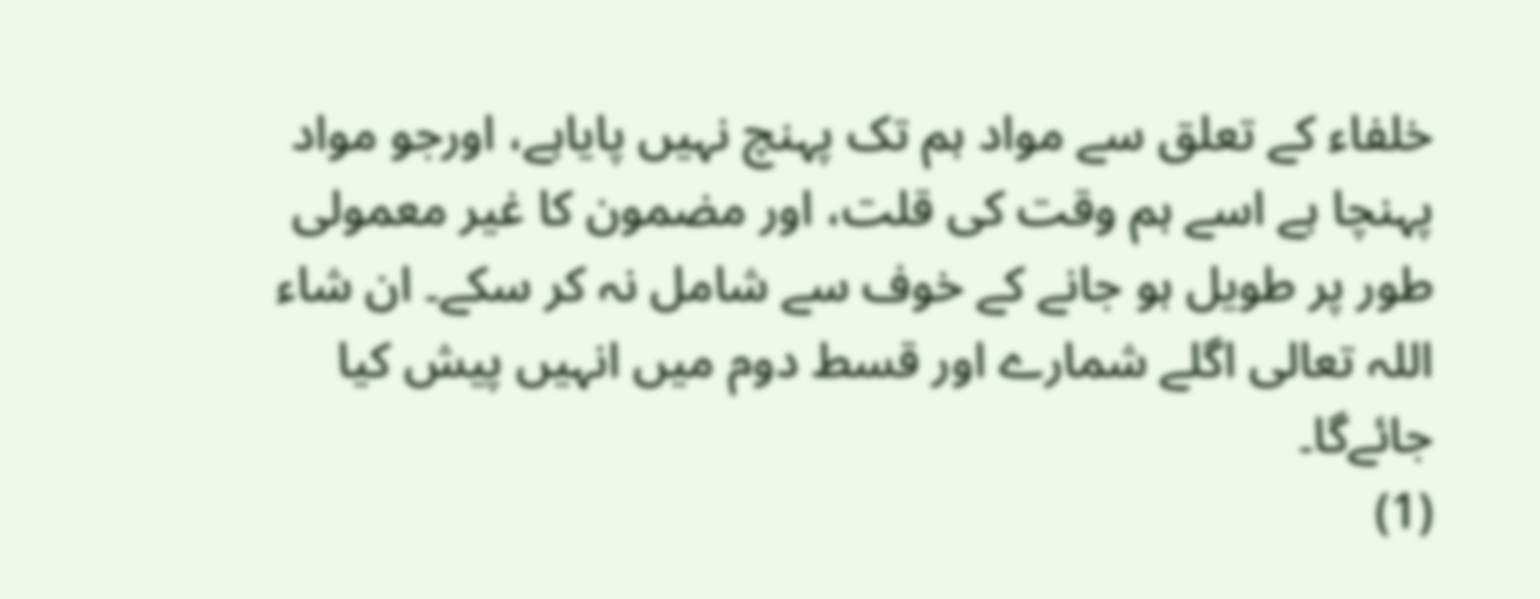خلفاء کے تعلق سے مواد ہم تک پہنچ نہیں پایاہے، اورجو مواد پہنچا ہے اسے ہم وقت کی قلت، اور مضمون کا غیر معمولی طور پر طویل ہو جانے کے خوف سے شامل نہ کر سکے۔ ان شاء اللہ تعالی اگلے شمارے اور قسط دوم میں انہیں پیش کیا جائےگا۔
(1)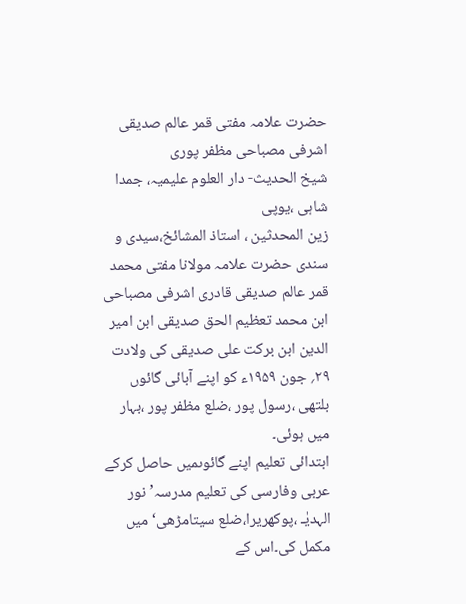حضرت علامہ مفتی قمر عالم صدیقی اشرفی مصباحی مظفر پوری
شیخ الحدیث- دار العلوم علیمیہ، جمدا شاہی ،یوپی
زین المحدثین ، استاذ المشائخ،سیدی و سندی حضرت علامہ مولانا مفتی محمد قمر عالم صدیقی قادری اشرفی مصباحی ابن محمد تعظیم الحق صدیقی ابن امیر الدین ابن برکت علی صدیقی کی ولادت ۲۹؍ جون ۱۹۵۹ء کو اپنے آبائی گائوں بلتھی ،رسول پور ،ضلع مظفر پور ،بہار میں ہوئی۔
ابتدائی تعلیم اپنے گائوںمیں حاصل کرکے عربی وفارسی کی تعلیم مدرسہ’ نور الہدیٰـ ،پوکھریرا،ضلع سیتامڑھی‘ میں مکمل کی۔اس کے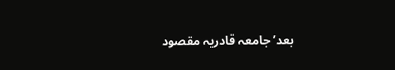بعد’ جامعہ قادریہ مقصود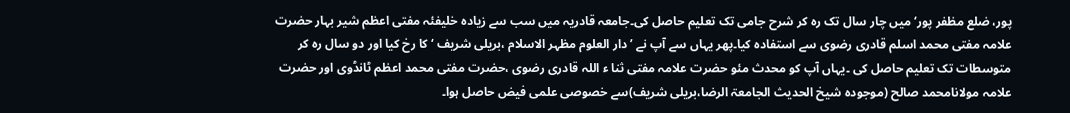پور، ضلع مظفر پور‘ میں چار سال تک رہ کر شرح جامی تک تعلیم حاصل کی۔جامعہ قادریہ میں سب سے زیادہ خلیفئہ مفتی اعظم شیر بہار حضرت علامہ مفتی محمد اسلم قادری رضوی سے استفادہ کیا۔پھر یہاں سے آپ نے ’دار العلوم مظہر الاسلام ،بریلی شریف ‘ کا رخ کیا اور دو سال رہ کر متوسطات تک تعلیم حاصل کی ۔یہاں آپ کو محدث مئو حضرت علامہ مفتی ثنا ء اللہ قادری رضوی ،حضرت مفتی محمد اعظم ٹانڈوی اور حضرت علامہ مولانامحمد صالح (موجودہ شیخ الحدیث الجامعۃ الرضا،بریلی شریف)سے خصوصی علمی فیض حاصل ہوا۔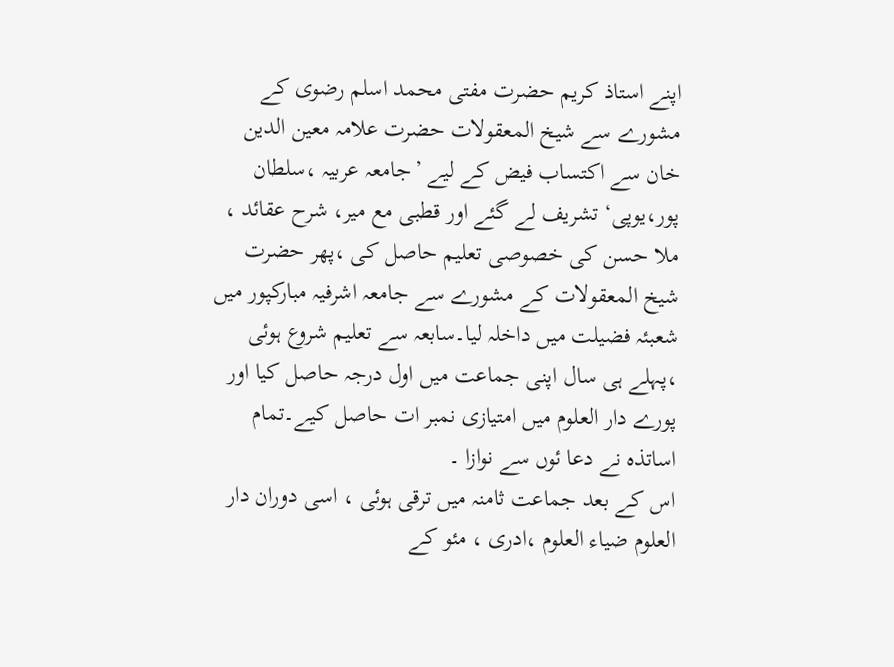اپنے استاذ کریم حضرت مفتی محمد اسلم رضوی کے مشورے سے شیخ المعقولات حضرت علامہ معین الدین خان سے اکتساب فیض کے لیے ’جامعہ عربیہ ،سلطان پور،یوپی‘ تشریف لے گئے اور قطبی مع میر، شرح عقائد ، ملا حسن کی خصوصی تعلیم حاصل کی ،پھر حضرت شیخ المعقولات کے مشورے سے جامعہ اشرفیہ مبارکپور میں شعبئہ فضیلت میں داخلہ لیا۔سابعہ سے تعلیم شروع ہوئی ،پہلے ہی سال اپنی جماعت میں اول درجہ حاصل کیا اور پورے دار العلوم میں امتیازی نمبر ات حاصل کیے۔تمام اساتذہ نے دعا ئوں سے نوازا ۔
اس کے بعد جماعت ثامنہ میں ترقی ہوئی ، اسی دوران دار العلوم ضیاء العلوم ،ادری ، مئو کے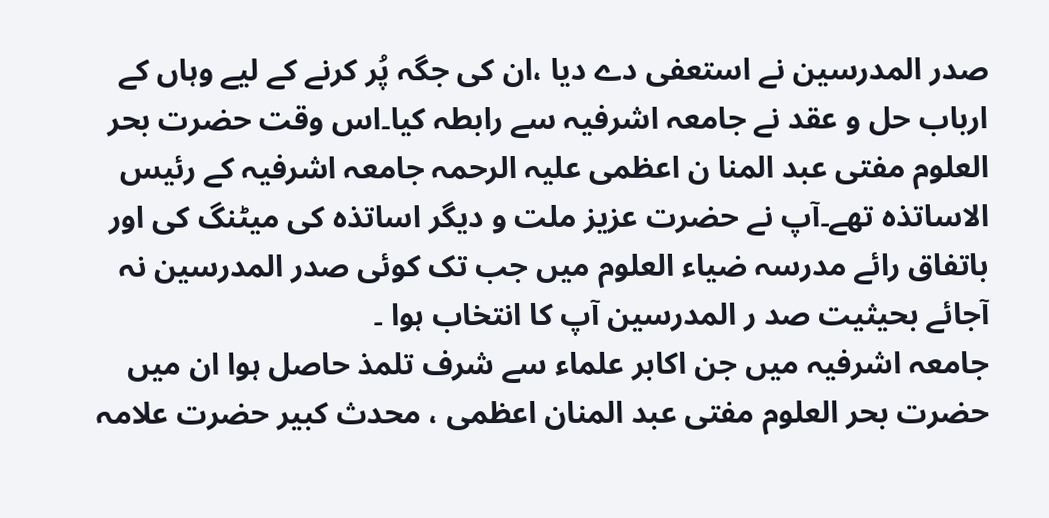صدر المدرسین نے استعفی دے دیا ،ان کی جگہ پُر کرنے کے لیے وہاں کے ارباب حل و عقد نے جامعہ اشرفیہ سے رابطہ کیا۔اس وقت حضرت بحر العلوم مفتی عبد المنا ن اعظمی علیہ الرحمہ جامعہ اشرفیہ کے رئیس الاساتذہ تھے۔آپ نے حضرت عزیز ملت و دیگر اساتذہ کی میٹنگ کی اور باتفاق رائے مدرسہ ضیاء العلوم میں جب تک کوئی صدر المدرسین نہ آجائے بحیثیت صد ر المدرسین آپ کا انتخاب ہوا ۔
جامعہ اشرفیہ میں جن اکابر علماء سے شرف تلمذ حاصل ہوا ان میں حضرت بحر العلوم مفتی عبد المنان اعظمی ، محدث کبیر حضرت علامہ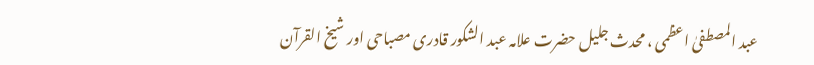عبد المصطفیٰ اعظمی ، محدث جلیل حضرت علامہ عبد الشکور قادری مصباحی اور شیخ القرآن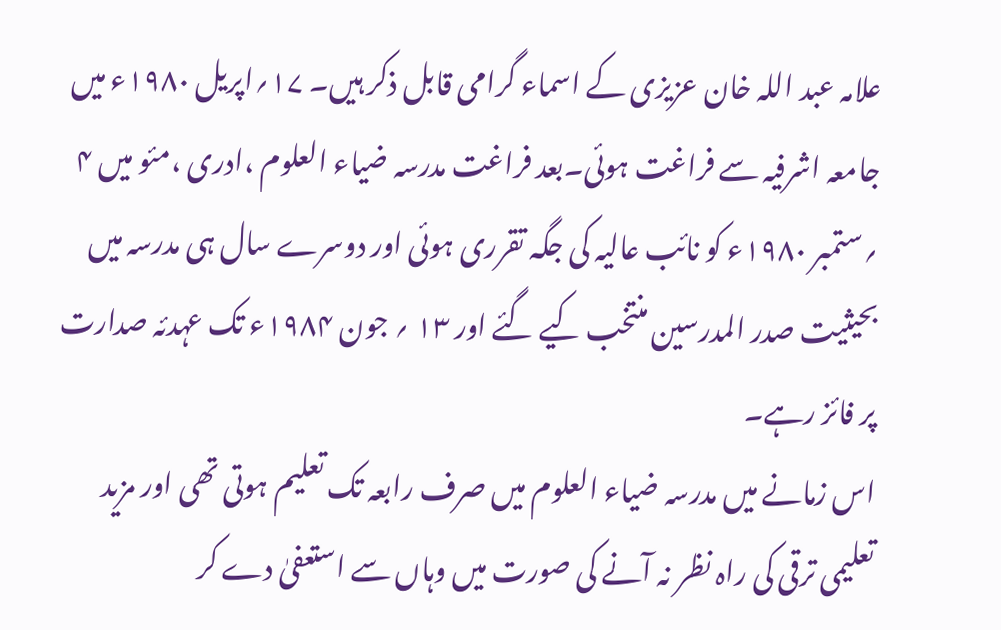علامہ عبد اللہ خان عزیزی کے اسماء گرامی قابل ذکر ہیں۔ ۱۷؍اپریل ۱۹۸۰ء میں جامعہ اشرفیہ سے فراغت ہوئی۔بعد فراغت مدرسہ ضیاء العلوم ،ادری ،مئو میں ۴ ؍ستمبر ۱۹۸۰ء کو نائب عالیہ کی جگہ تقرری ہوئی اور دوسرے سال ہی مدرسہ میں بحیثیت صدر المدرسین منتخب کیے گئے اور ۱۳ ؍ جون ۱۹۸۴ء تک عہدئہ صدارت پر فائز رہے۔
اس زمانے میں مدرسہ ضیاء العلوم میں صرف رابعہ تک تعلیم ہوتی تھی اور مزید تعلیمی ترقی کی راہ نظر نہ آنے کی صورت میں وہاں سے استعفیٰ دے کر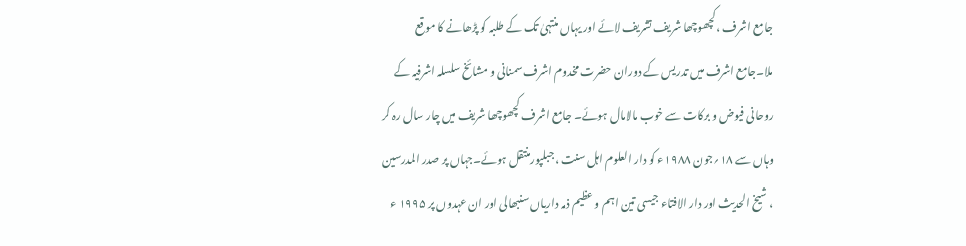جامع اشرف ،کچھوچھا شریف تشریف لائے اور یہاں منتہیٰ تک کے طلبہ کو پڑھانے کا موقع ملا۔جامع اشرف میں تدریس کے دوران حضرت مخدوم اشرف سمنانی و مشائخ سلسلہ اشرفیہ کے روحانی فیوض و برکات سے خوب مالامال ہوئے۔ جامع اشرف کچھوچھا شریف میں چار سال رہ کر وہاں سے ۱۸؍جون ۱۹۸۸ء کو دار العلوم اہل سنت ،جبلپورمنتقل ہوئے۔جہاں پر صدر المدرسین ، شیخ الحدیث اور دار الافتاء جیسی تین اہم و عظیم ذمہ داریاں سنبھالی اور ان عہدوں پر ۱۹۹۵ ء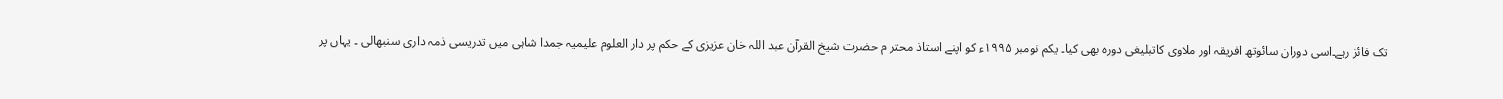تک فائز رہے۔اسی دوران سائوتھ افریقہ اور ملاوی کاتبلیغی دورہ بھی کیا۔ یکم نومبر ۱۹۹۵ء کو اپنے استاذ محتر م حضرت شیخ القرآن عبد اللہ خان عزیزی کے حکم پر دار العلوم علیمیہ جمدا شاہی میں تدریسی ذمہ داری سنبھالی ۔ یہاں پر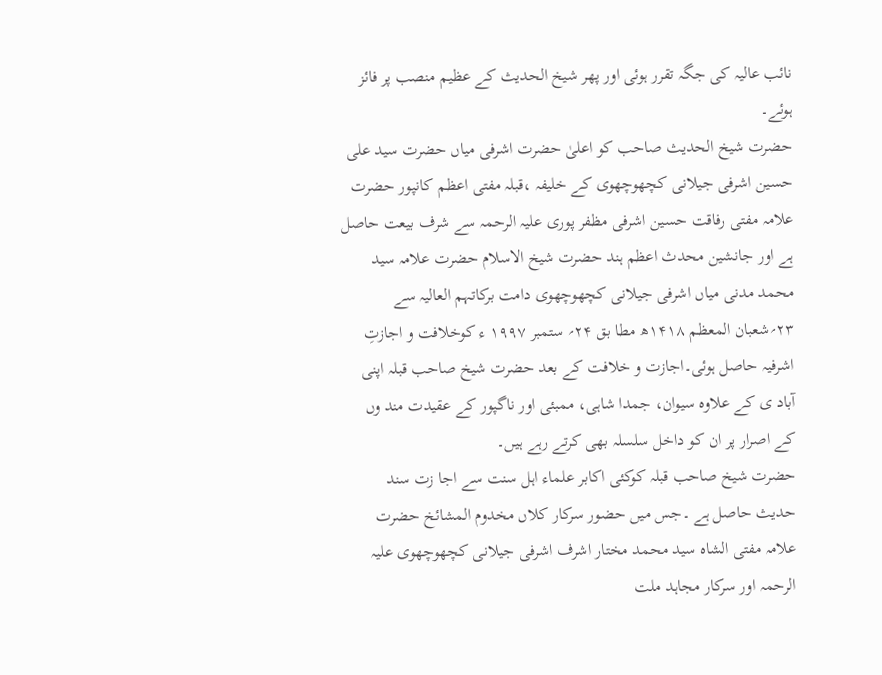نائب عالیہ کی جگہ تقرر ہوئی اور پھر شیخ الحدیث کے عظیم منصب پر فائز ہوئے۔
حضرت شیخ الحدیث صاحب کو اعلیٰ حضرت اشرفی میاں حضرت سید علی حسین اشرفی جیلانی کچھوچھوی کے خلیفہ ،قبلہ مفتی اعظم کانپور حضرت علامہ مفتی رفاقت حسین اشرفی مظفر پوری علیہ الرحمہ سے شرف بیعت حاصل ہے اور جانشین محدث اعظم ہند حضرت شیخ الاسلام حضرت علامہ سید محمد مدنی میاں اشرفی جیلانی کچھوچھوی دامت برکاتہم العالیہ سے ۲۳؍شعبان المعظم ۱۴۱۸ھ مطا بق ۲۴؍ ستمبر ۱۹۹۷ ء کوخلافت و اجازتِ اشرفیہ حاصل ہوئی۔اجازت و خلافت کے بعد حضرت شیخ صاحب قبلہ اپنی آباد ی کے علاوہ سیوان، جمدا شاہی، ممبئی اور ناگپور کے عقیدت مند وں کے اصرار پر ان کو داخل سلسلہ بھی کرتے رہے ہیں۔
حضرت شیخ صاحب قبلہ کوکئی اکابر علماء اہل سنت سے اجا زت سند حدیث حاصل ہے ۔جس میں حضور سرکار کلاں مخدوم المشائخ حضرت علامہ مفتی الشاہ سید محمد مختار اشرف اشرفی جیلانی کچھوچھوی علیہ الرحمہ اور سرکار مجاہد ملت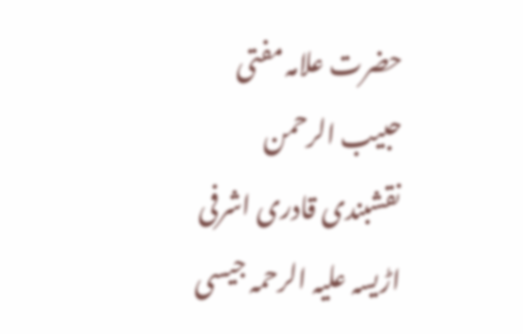حضرت علامہ مفتی حبیب الرحمن نقشبندی قادری اشرفی اڑیسہ علیہ الرحمہ جیسی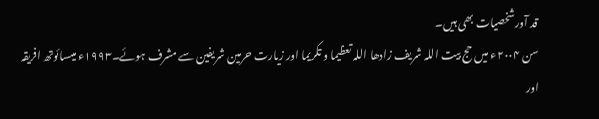قد آورشخصیات بھی ہیں۔
سن ۲۰۰۴ء میں حج بیت اللہ شریف زادھا اللہ تعظیما و تکریما اور زیارت حرمین شریفین سے مشرف ہوئے۔۱۹۹۳ء میںسائوتھ افریقہ اور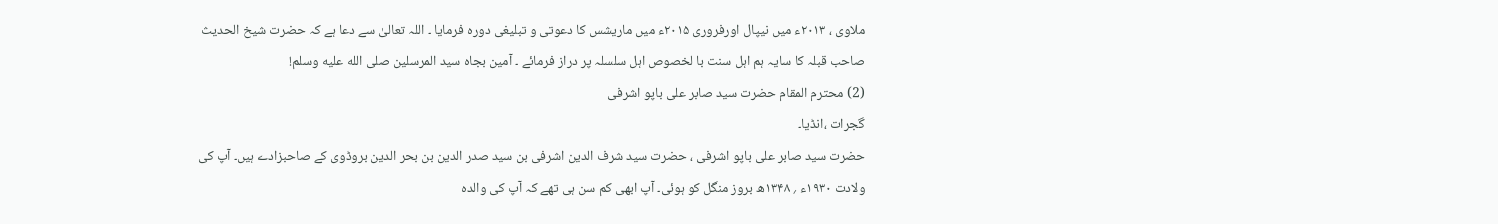ملاوی ، ۲۰۱۳ء میں نیپال اورفروری ۲۰۱۵ء میں ماریشس کا دعوتی و تبلیغی دورہ فرمایا ۔ اللہ تعالیٰ سے دعا ہے کہ حضرت شیخ الحدیث صاحب قبلہ کا سایہ ہم اہل سنت با لخصوص اہل سلسلہ پر دراز فرمائے ۔ آمین بجاہ سید المرسلین صلى الله عليه وسلم!
(2) محترم المقام حضرت سید صابر علی باپو اشرفی
گجرات ،انڈیا۔
حضرت سید صابر علی باپو اشرفی ، حضرت سید شرف الدین اشرفی بن سید صدر الدین بن بحر الدین بروڈوی کے صاحبزادے ہیں۔ آپ کی ولادت ۱۹۳۰ء ؍ ۱۳۴۸ھ بروز منگل کو ہوئی۔ آپ ابھی کم سن ہی تھے کہ آپ کی والدہ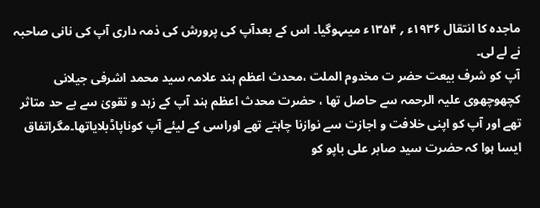ماجدہ کا انتقال ۱۹۳۶ء ؍ ۱۳۵۴ء میںہوگیا۔ اس کے بعدآپ کی پرورش کی ذمہ داری آپ کی نانی صاحبہ نے لے لی۔
آپ کو شرف بیعت حضر ت مخدوم الملت ،محدث اعظم ہند علامہ سید محمد اشرفی جیلانی کچھوچھوی علیہ الرحمہ سے حاصل تھا ، حضرت محدث اعظم ہند آپ کے زہد و تقویٰ سے بے حد متاثر تھے اور آپ کو اپنی خلافت و اجازت سے نوازنا چاہتے تھے اوراسی کے لیئے آپ کوناپاڈبلایاتھا۔مگراتفاق ایسا ہوا کہ حضرت سید صابر علی باپو کو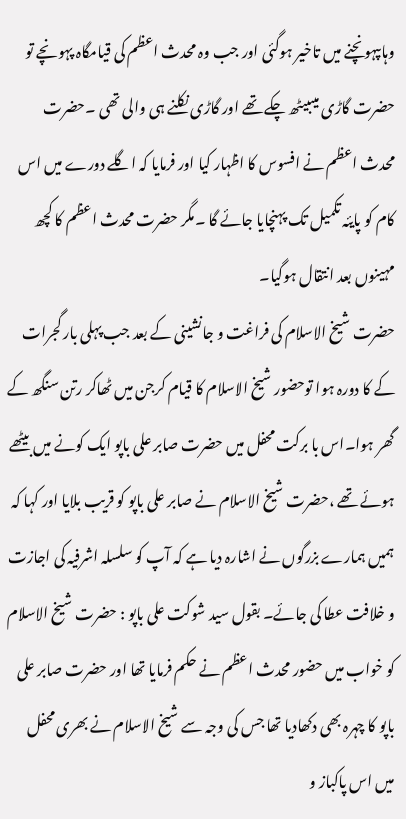وہاںپہونچنے میں تاخیر ہوگئی اور جب وہ محدث اعظم کی قیامگاہ پہونچے تو حضرت گاڑی میںبیٹھ چکے تھے اور گاڑی نکلنے ہی والی تھی ۔حضرت محدث اعظم نے افسوس کا اظہار کیا اور فرمایا کہ اگلے دورے میں اس کام کو پایئہ تکمیل تک پہنچایا جائے گا ۔مگر حضرت محدث اعظم کا کچھ مہینوں بعد انتقال ہوگیا۔
حضرت شیخ الاسلام کی فراغت و جانشینی کے بعد جب پہلی بار گجرات کے کا دورہ ہوا توحضور شیخ الاسلام کا قیام کرجن میں ٹھاکر رتن سنگھ کے گھر ہوا۔اس با برکت محفل میں حضرت صابر علی باپو ایک کونے میں بیٹھے ہوئے تھے ،حضرت شیخ الاسلام نے صابر علی باپو کو قریب بلایا اور کہا کہ ہمیں ہمارے بزرگوں نے اشارہ دیا ہے کہ آپ کو سلسلہ اشرفیہ کی اجازت و خلافت عطا کی جائے۔ بقول سید شوکت علی باپو : حضرت شیخ الاسلام کو خواب میں حضور محدث اعظم نے حکم فرمایا تھا اور حضرت صابر علی باپو کا چہرہ بھی دکھادیا تھا جس کی وجہ سے شیخ الاسلام نے بھری محفل میں اس پاکباز و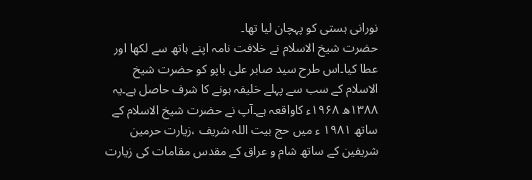نورانی ہستی کو پہچان لیا تھا۔
حضرت شیخ الاسلام نے خلافت نامہ اپنے ہاتھ سے لکھا اور عطا کیا۔اس طرح سید صابر علی باپو کو حضرت شیخ الاسلام کے سب سے پہلے خلیفہ ہونے کا شرف حاصل ہے۔یہ ۱۳۸۸ھ ۱۹۶۸ء کاواقعہ ہے۔آپ نے حضرت شیخ الاسلام کے ساتھ ۱۹۸۱ ء میں حج بیت اللہ شریف ،زیارت حرمین شریفین کے ساتھ شام و عراق کے مقدس مقامات کی زیارت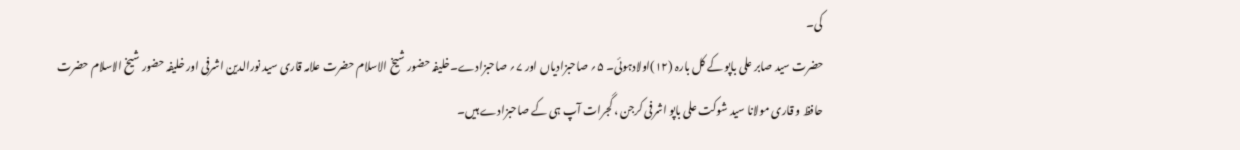کی۔
حضرت سید صابر علی باپو کے کل بارہ (۱۲)اولادہوئی۔ ۵؍ صاحبزادیاں اور ۷؍ صاحبزادے۔خلیفہ حضور شیخ الاسلام حضرت علامہ قاری سید نورالدین اشرفی اور خلیفہ حضور شیخ الاسلام حضرت حافظ و قاری مولانا سید شوکت علی باپو اشرفی کرجن ، گجرات آپ ہی کے صاحبزادے ہیں۔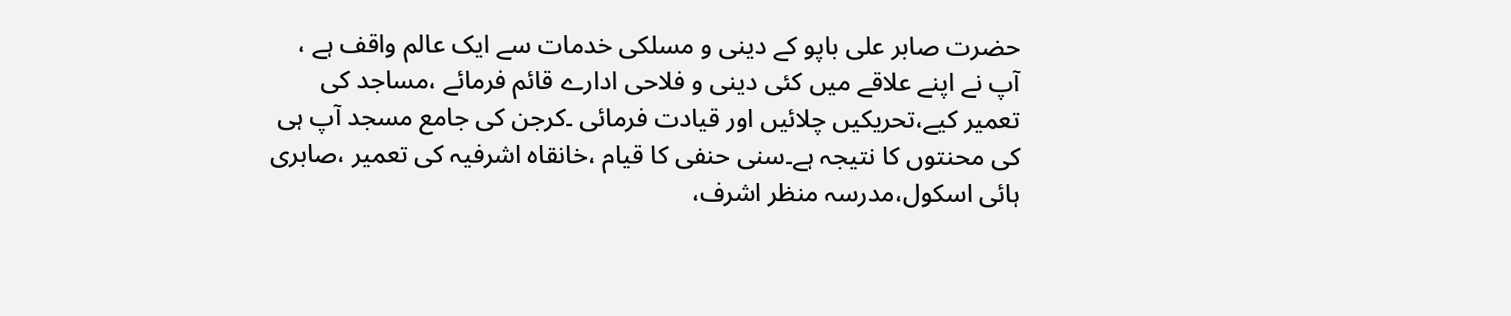حضرت صابر علی باپو کے دینی و مسلکی خدمات سے ایک عالم واقف ہے ، آپ نے اپنے علاقے میں کئی دینی و فلاحی ادارے قائم فرمائے ،مساجد کی تعمیر کیے،تحریکیں چلائیں اور قیادت فرمائی ۔کرجن کی جامع مسجد آپ ہی کی محنتوں کا نتیجہ ہے۔سنی حنفی کا قیام ،خانقاہ اشرفیہ کی تعمیر ،صابری ہائی اسکول،مدرسہ منظر اشرف،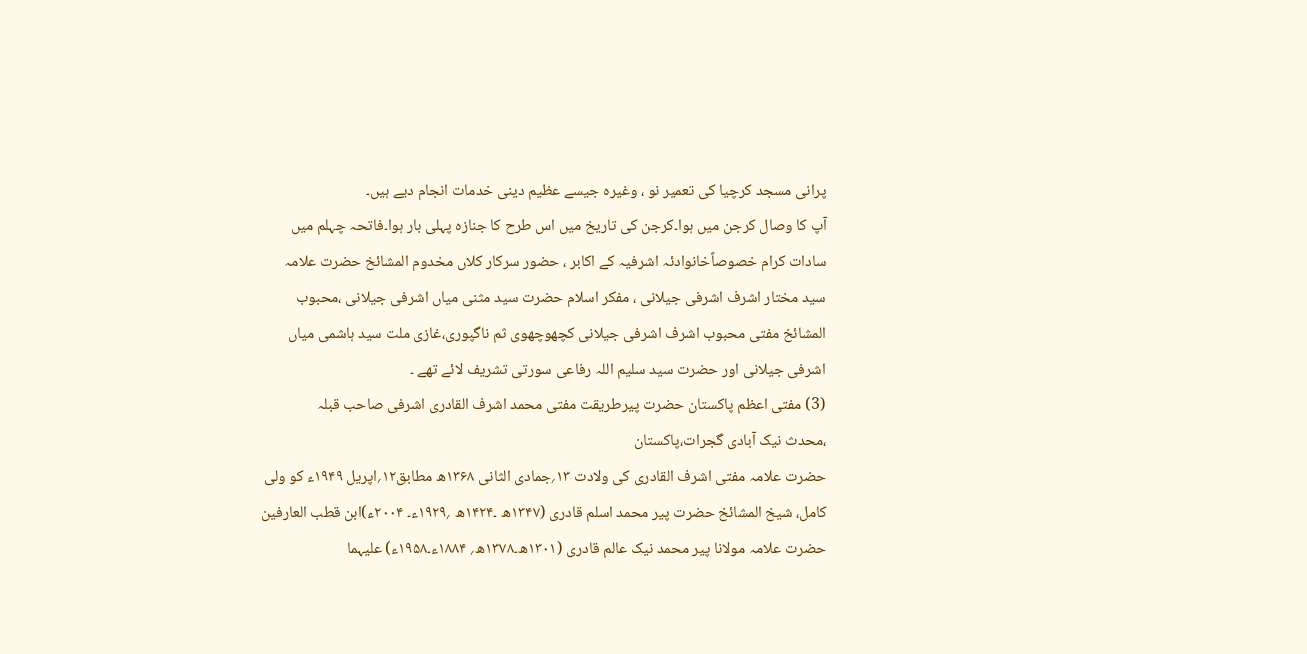پرانی مسجد کرچیا کی تعمیر نو ، وغیرہ جیسے عظیم دینی خدمات انجام دیے ہیں۔
آپ کا وصال کرجن میں ہوا۔کرجن کی تاریخ میں اس طرح کا جنازہ پہلی بار ہوا۔فاتحہ چہلم میں سادات کرام خصوصاًخانوادئہ اشرفیہ کے اکابر ، حضور سرکار کلاں مخدوم المشائخ حضرت علامہ سید مختار اشرف اشرفی جیلانی ، مفکر اسلام حضرت سید مثنی میاں اشرفی جیلانی ،محبوب المشائخ مفتی محبوب اشرف اشرفی جیلانی کچھوچھوی ثم ناگپوری،غازی ملت سید ہاشمی میاں اشرفی جیلانی اور حضرت سید سلیم اللہ رفاعی سورتی تشریف لائے تھے ۔
(3) مفتی اعظم پاکستان حضرت پیرطریقت مفتی محمد اشرف القادری اشرفی صاحب قبلہ
،محدث نیک آبادی گجرات،پاکستان
حضرت علامہ مفتی اشرف القادری کی ولادت ۱۳؍جمادی الثانی ۱۳۶۸ھ مطابق۱۲؍اپریل ۱۹۴۹ء کو ولی کامل، شیخ المشائخ حضرت پیر محمد اسلم قادری (۱۳۴۷ھ ۔۱۴۲۴ھ ؍۱۹۲۹ء۔ ۲۰۰۴ء)ابن قطب العارفین حضرت علامہ مولانا پیر محمد نیک عالم قادری (۱۳۰۱ھ۔۱۳۷۸ھ؍ ۱۸۸۴ء۔۱۹۵۸ء) علیہما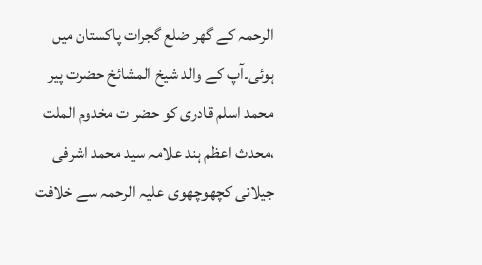الرحمہ کے گھر ضلع گجرات پاکستان میں ہوئی۔آپ کے والد شیخ المشائخ حضرت پیر محمد اسلم قادری کو حضر ت مخدوم الملت ،محدث اعظم ہند علامہ سید محمد اشرفی جیلانی کچھوچھوی علیہ الرحمہ سے خلافت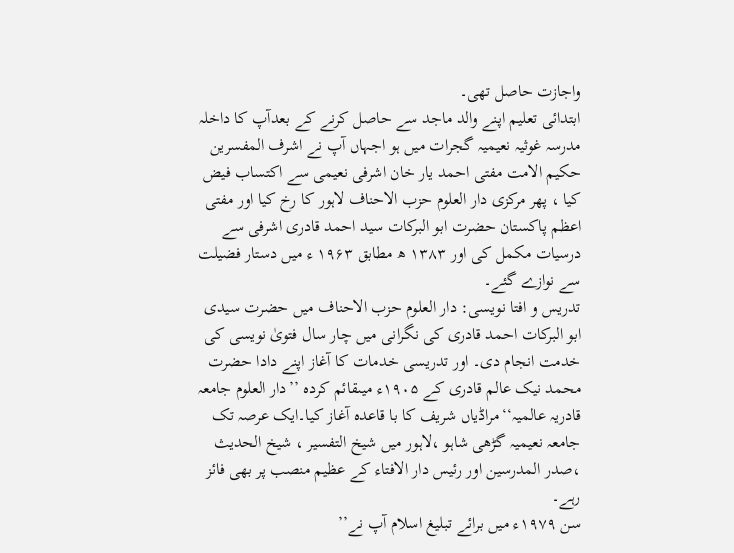واجازت حاصل تھی۔
ابتدائی تعلیم اپنے والد ماجد سے حاصل کرنے کے بعدآپ کا داخلہ مدرسہ غوثیہ نعیمیہ گجرات میں ہو اجہاں آپ نے اشرف المفسرین حکیم الامت مفتی احمد یار خان اشرفی نعیمی سے اکتساب فیض کیا ، پھر مرکزی دار العلوم حزب الاحناف لاہور کا رخ کیا اور مفتی اعظم پاکستان حضرت ابو البرکات سید احمد قادری اشرفی سے درسیات مکمل کی اور ۱۳۸۳ ھ مطابق ۱۹۶۳ ء میں دستار فضیلت سے نوازے گئے۔
تدریس و افتا نویسی: دار العلوم حزب الاحناف میں حضرت سیدی ابو البرکات احمد قادری کی نگرانی میں چار سال فتویٰ نویسی کی خدمت انجام دی۔ اور تدریسی خدمات کا آغاز اپنے دادا حضرت محمد نیک عالم قادری کے ۱۹۰۵ء میںقائم کردہ ’’دار العلوم جامعہ قادریہ عالمیہ‘‘مراڈیاں شریف کا با قاعدہ آغاز کیا۔ایک عرصہ تک جامعہ نعیمیہ گڑھی شاہو ،لاہور میں شیخ التفسیر ، شیخ الحدیث ،صدر المدرسین اور رئیس دار الافتاء کے عظیم منصب پر بھی فائز رہے۔
سن ۱۹۷۹ء میں برائے تبلیغ اسلام آپ نے’’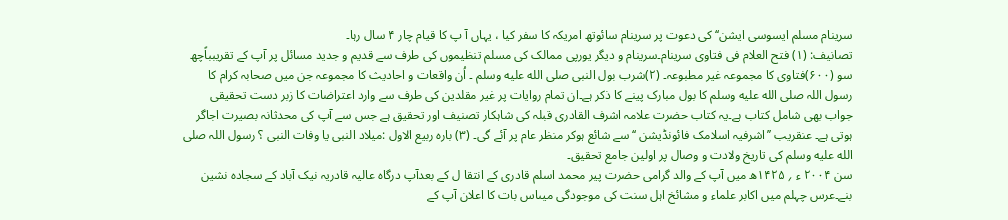سرینام مسلم ایسوسی ایشن‘‘ کی دعوت پر سرینام سائوتھ امریکہ کا سفر کیا ، یہاں آ پ کا قیام چار ۴ سال رہا۔
تصانیف: (۱) فتح العلام فی فتاوی سرینام۔سرینام و دیگر یورپی ممالک کی مسلم تنظیموں کی طرف سے قدیم و جدید مسائل پر آپ کے تقریبباًچھ سو (۶۰۰)فتاوی کا مجموعہ غیر مطبوعہ۔ (۲)شرب بول النبی صلى الله عليه وسلم ۔ اُن واقعات و احادیث کا مجموعہ جن میں صحابہ کرام کا رسول اللہ صلى الله عليه وسلم کا بول مبارک پینے کا ذکر ہے۔ان تمام روایات پر غیر مقلدین کی طرف سے وارد اعتراضات کا زبر دست تحقیقی جواب بھی شامل کتاب ہے۔یہ کتاب حضرت علامہ اشرف القادری قبلہ کی شاہکار تصنیف اور تحقیق ہے جس سے آپ کی محدثانہ بصیرت اجاگر ہوتی ہے۔ عنقریب ’’اشرفیہ اسلامک فائونڈیشن ‘‘سے شائع ہوکر منظر عام پر آئے گی۔ (۳) بارہ ربیع الاول :میلاد النبی یا وفات النبی ؟ رسول اللہ صلى الله عليه وسلم کی تاریخ ولادت و وصال پر اولین جامع تحقیق۔
سن ۲۰۰۴ ء ؍ ۱۴۲۵ھ میں آپ کے والد گرامی حضرت پیر محمد اسلم قادری کے انتقا ل کے بعدآپ درگاہ عالیہ قادریہ نیک آباد کے سجادہ نشین بنے۔عرس چہلم میں اکابر علماء و مشائخ اہل سنت کی موجودگی میںاس بات کا اعلان آپ کے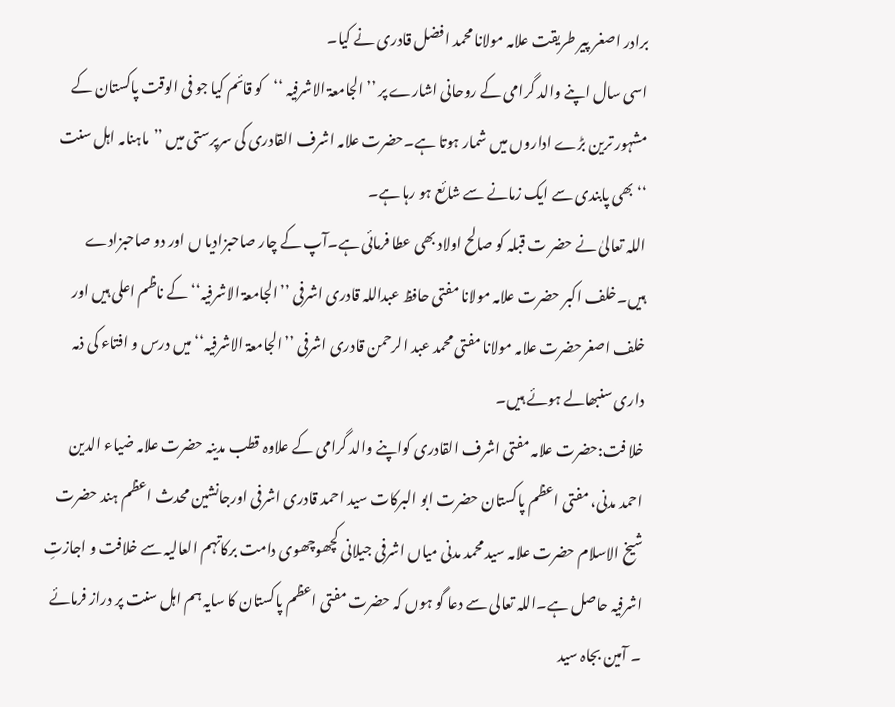برادر اصغر پیر طریقت علامہ مولانا محمد افضل قادری نے کیا۔
اسی سال اپنے والد گرامی کے روحانی اشارے پر ’’الجامعۃ الاشرفیہ ‘‘کو قائم کیا جو فی الوقت پاکستان کے مشہور ترین بڑے اداروں میں شمار ہوتا ہے۔حضرت علامہ اشرف القادری کی سرپرستی میں ’’ماہنامہ اہل سنت ‘‘بھی پابندی سے ایک زمانے سے شائع ہو رہا ہے۔
اللہ تعالیٰ نے حضر ت قبلہ کو صالح اولاد بھی عطا فرمائی ہے۔آپ کے چار صاحبزادیا ں اور دو صاحبزادے ہیں۔خلف اکبر حضرت علامہ مولانا مفتی حافظ عبداللہ قادری اشرفی ’’الجامعۃ الاشرفیہ‘‘ کے ناظم اعلی ہیں اور خلف اصغرحضرت علامہ مولانا مفتی محمد عبد الرحمن قادری اشرفی ’’الجامعۃ الاشرفیہ‘‘ میں درس و افتاء کی ذمہ داری سنبھالے ہوئے ہیں۔
خلا فت:حضرت علامہ مفتی اشرف القادری کواپنے والد گرامی کے علاوہ قطب مدینہ حضرت علامہ ضیاء الدین احمد مدنی، مفتی اعظم پاکستان حضرت ابو البرکات سید احمد قادری اشرفی اورجانشین محدث اعظم ہند حضرت شیخ الاسلام حضرت علامہ سید محمد مدنی میاں اشرفی جیلانی کچھوچھوی دامت برکاتہم العالیہ سے خلافت و اجازتِ اشرفیہ حاصل ہے۔اللہ تعالی سے دعا گو ہوں کہ حضرت مفتی اعظم پاکستان کا سایہ ہم اہل سنت پر دراز فرمائے ۔ آمین بجاہ سید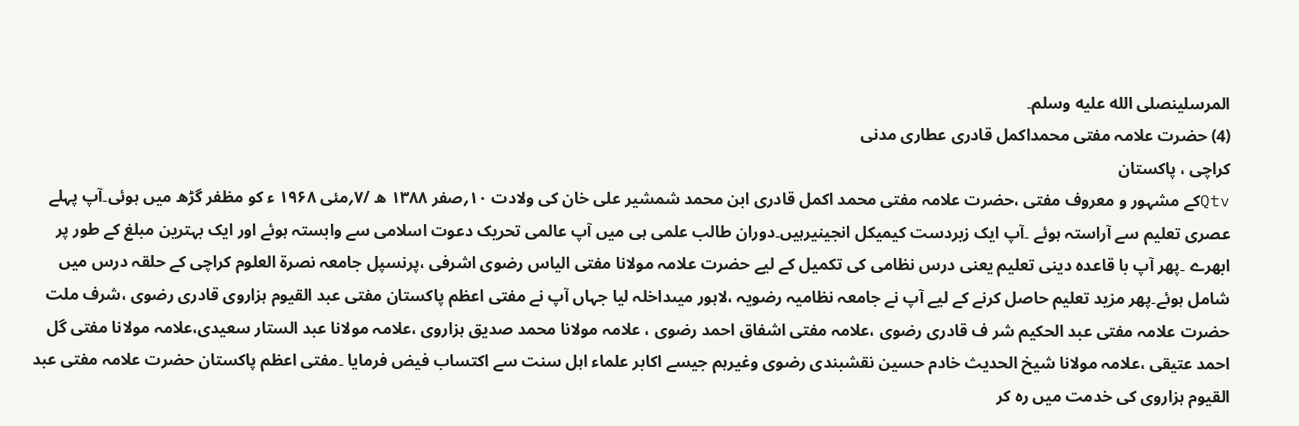المرسلینصلى الله عليه وسلم۔
(4) حضرت علامہ مفتی محمداکمل قادری عطاری مدنی
کراچی ، پاکستان
Qtvکے مشہور و معروف مفتی ،حضرت علامہ مفتی محمد اکمل قادری ابن محمد شمشیر علی خان کی ولادت ۱۰؍صفر ۱۳۸۸ ھ /۷؍مئی ۱۹۶۸ ء کو مظفر گڑھ میں ہوئی۔آپ پہلے عصری تعلیم سے آراستہ ہوئے ۔آپ ایک زبردست کیمیکل انجینیرہیں۔دوران طالب علمی ہی میں آپ عالمی تحریک دعوت اسلامی سے وابستہ ہوئے اور ایک بہترین مبلغ کے طور پر ابھرے ۔پھر آپ با قاعدہ دینی تعلیم یعنی درس نظامی کی تکمیل کے لیے حضرت علامہ مولانا مفتی الیاس رضوی اشرفی ،پرنسپل جامعہ نصرۃ العلوم کراچی کے حلقہ درس میں شامل ہوئے۔پھر مزید تعلیم حاصل کرنے کے لیے آپ نے جامعہ نظامیہ رضویہ ،لاہور میںداخلہ لیا جہاں آپ نے مفتی اعظم پاکستان مفتی عبد القیوم ہزاروی قادری رضوی ،شرف ملت حضرت علامہ مفتی عبد الحکیم شر ف قادری رضوی ،علامہ مفتی اشفاق احمد رضوی ، علامہ مولانا محمد صدیق ہزاروی ،علامہ مولانا عبد الستار سعیدی،علامہ مولانا مفتی گل احمد عتیقی ،علامہ مولانا شیخ الحدیث خادم حسین نقشبندی رضوی وغیرہم جیسے اکابر علماء اہل سنت سے اکتساب فیض فرمایا ۔مفتی اعظم پاکستان حضرت علامہ مفتی عبد القیوم ہزاروی کی خدمت میں رہ کر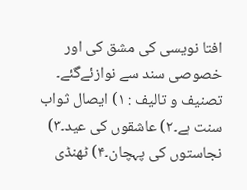افتا نویسی کی مشق کی اور خصوصی سند سے نوازئےگئے۔
تصنیف و تالیف : ۱) ایصال ثواب سنت ہے۔۲) عاشقوں کی عید۔۳) نجاستوں کی پہچان۔۴) ٹھنڈی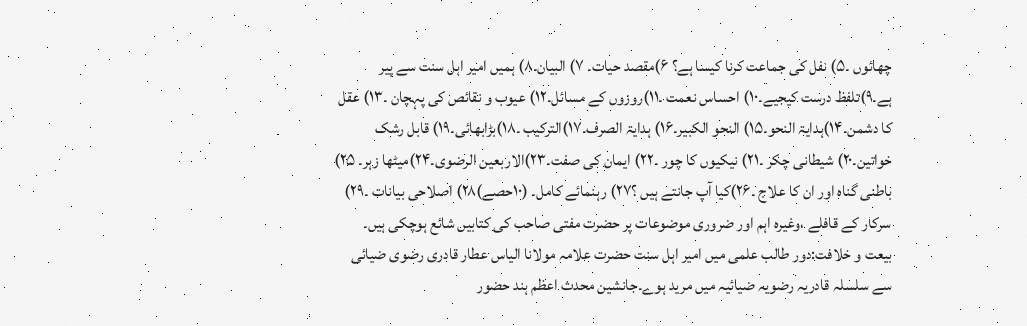چھائوں ۔۵) نفل کی جماعت کرنا کیسا ہے؟ ۶)مقصد حیات۔ ۷) البیان۔۸) ہمیں امیر اہل سنت سے پیر ہے۔۹)تلفظ درست کیجیے۔۱۰) احساس نعمت ۔۱۱)روزوں کے مسائل۔۱۲) عیوب و نقائص کی پہچان ۔۱۳) عقل کا دشمن۔۱۴)ہدایۃ النحو۔۱۵) النحو الکبیر۔۱۶) ہدایۃ الصرف۔۱۷)الترکیب ۔۱۸)بڑابھائی۔۱۹) قابل رشک خواتین۔۲۰) شیطانی چکر ۔۲۱) نیکیوں کا چور ۔۲۲) ایمان کی صفت۔۲۳)الاربعین الرضوی۔۲۴)میٹھا زہر۔ ۲۵) باطنی گناہ اور ان کا علاج ۔۲۶)کیا آپ جانتے ہیں ؟۲۷) رہنمائے کامل۔ (۱۰حصے)۲۸) اصلاحی بیانات ۔۲۹) سرکار کے قافلے ،وغیرہ اہم اور ضروری موضوعات پر حضرت مفتی صاحب کی کتابیں شائع ہوچکی ہیں۔
بیعت و خلافت:دور طالب علمی میں امیر اہل سنت حضرت علامہ مولانا الیاس عطار قادری رضوی ضیائی سے سلسلہ قادریہ رضویہ ضیائیہ میں مرید ہوے۔جانشین محدث اعظم ہند حضور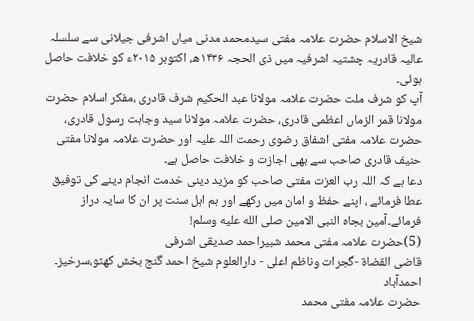شیخ الاسلام حضرت علامہ مفتی سیدمحمد مدنی میاں اشرفی جیلانی سے سلسلہ عالیہ قادریہ چشتیہ اشرفیہ میں ذی الحجہ ۱۴۳۶ھ، اکتوبر ۲۰۱۵ء کو خلافت حاصل ہوئی۔
آپ کو شرف ملت حضرت علامہ مولانا عبد الحکیم شرف قادری ،مفکر اسلام حضرت مولانا قمر الزماں اعظمی قادری، حضرت علامہ مولانا سید وجاہت رسول قادری، حضرت علامہ مفتی اشفاق رضوی رحمت اللہ علیہ اور حضرت علامہ مولانا مفتی حنیف قادری صاحب سے بھی اجازت و خلافت حاصل ہے۔
دعا ہے کہ اللہ رب العزت مفتی صاحب کو مزید دینی خدمت انجام دینے کی توفیق عطا فرمائے ، اپنے حفظ و امان میں رکھے اور ہم اہل سنت پر ان کا سایہ دراز فرمائے۔آمین بجاہ النبی الامین صلى الله عليه وسلم!
(5)حضرت علامہ مفتی محمد شبیراحمد صدیقی اشرفی
قاضی القضاۃ -گجرات وناظم اعلی - دارالعلوم شیخ احمد گنج بخش کھٹو،سرخیز۔ احمدآباد
حضرت علامہ مفتی محمد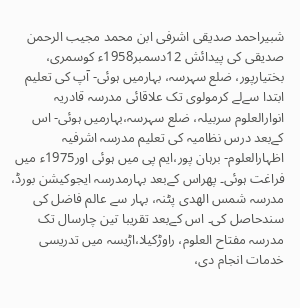شبیراحمد صدیقی اشرفی ابن محمد مجیب الرحمن صدیقی کی پیدائش 12دسمبر1958ء کوسمری، بختیارپور، ضلع سہرسہ، بہارمیں ہوئی- آپ کی تعلیم ابتدا سےلے کرمولوی تک علاقائی مدرسہ قادریہ انوارالعلوم سربیلہ، ضلع سہرسہ،بہارمیں ہوئی- اس کےبعد درس نظامیہ کی تعلیم مدرسہ اشرفیہ اظہارالعلوم- برہان پور،ایم پی میں ہوئی اور1975ء میں فراغت ہوئی۔ پھراس کےبعد بہارمدرسہ ایجوکیشن بورڈ، مدرسہ شمس الھدی پٹنہ، بہار سے عالم فاضل کی سندحاصل کی۔ اس کےبعد تقریبا تین چارسال تک مدرسہ مفتاح العلوم، راوڑکیلا،اڑیسہ میں تدریسی خدمات انجام دی،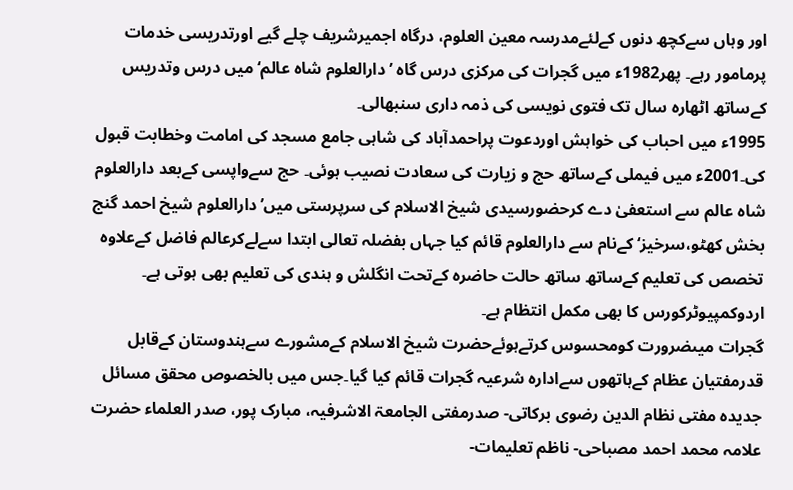اور وہاں سےکچھ دنوں کےلئےمدرسہ معین العلوم، درگاہ اجمیرشریف چلے گیے اورتدریسی خدمات پرمامور رہے۔ پھر1982ء میں گجرات کی مرکزی درس گاہ ’دارالعلوم شاہ عالم‘ میں درس وتدریس کےساتھ اٹھارہ سال تک فتوی نویسی کی ذمہ داری سنبھالی۔
1995ء میں احباب کی خواہش اوردعوت پراحمدآباد کی شاہی جامع مسجد کی امامت وخطابت قبول کی۔2001ء میں فیملی کےساتھ حج و زیارت کی سعادت نصیب ہوئی۔ حج سےواپسی کےبعد دارالعلوم شاہ عالم سے استعفیٰ دے کرحضورسیدی شیخ الاسلام کی سرپرستی میں’ دارالعلوم شیخ احمد گنج بخش کھٹو،سرخیز‘ کےنام سے دارالعلوم قائم کیا جہاں بفضلہ تعالی ابتدا سےلےکرعالم فاضل کےعلاوہ تخصص کی تعلیم کےساتھ ساتھ حالت حاضرہ کےتحت انگلش و ہندی کی تعلیم بھی ہوتی ہے۔ اردوکمپیوٹرکورس کا بھی مکمل انتظام ہے۔
گجرات میںضرورت کومحسوس کرتےہوئےحضرت شیخ الاسلام کےمشورے سےہندوستان کےقابل قدرمفتیان عظام کےہاتھوں سےادارہ شرعیہ گجرات قائم کیا گیا۔جس میں بالخصوص محقق مسائل جدیدہ مفتی نظام الدین رضوی برکاتی- صدرمفتی الجامعۃ الاشرفیہ، مبارک پور، صدر العلماء حضرت علامہ محمد احمد مصباحی- ناظم تعلیمات-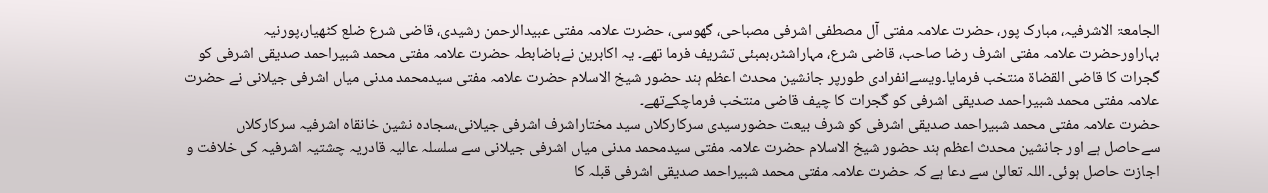الجامعۃ الاشرفیہ، مبارک پور، حضرت علامہ مفتی آل مصطفی اشرفی مصباحی، گھوسی، حضرت علامہ مفتی عبیدالرحمن رشیدی، قاضی شرع ضلع کٹھیار،پورنیہ بہاراورحضرت علامہ مفتی اشرف رضا صاحب، قاضی شرع، مہاراشٹر،بمبئی تشریف فرما تھے۔ یہ اکابرین نےباضابطہ حضرت علامہ مفتی محمد شبیراحمد صدیقی اشرفی کو گجرات کا قاضی القضاۃ منتخب فرمایا۔ویسےانفرادی طورپر جانشین محدث اعظم ہند حضور شیخ الاسلام حضرت علامہ مفتی سیدمحمد مدنی میاں اشرفی جیلانی نے حضرت علامہ مفتی محمد شبیراحمد صدیقی اشرفی کو گجرات کا چیف قاضی منتخب فرماچکےتھے۔
حضرت علامہ مفتی محمد شبیراحمد صدیقی اشرفی کو شرف بیعت حضورسیدی سرکارکلاں سید مختاراشرف اشرفی جیلانی،سجادہ نشین خانقاہ اشرفیہ سرکارکلاں سےحاصل ہے اور جانشین محدث اعظم ہند حضور شیخ الاسلام حضرت علامہ مفتی سیدمحمد مدنی میاں اشرفی جیلانی سے سلسلہ عالیہ قادریہ چشتیہ اشرفیہ کی خلافت و اجازت حاصل ہوئی۔ اللہ تعالیٰ سے دعا ہے کہ حضرت علامہ مفتی محمد شبیراحمد صدیقی اشرفی قبلہ کا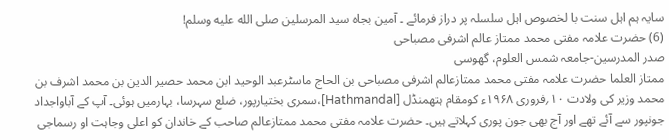سایہ ہم اہل سنت با لخصوص اہل سلسلہ پر دراز فرمائے ۔ آمین بجاہ سید المرسلین صلى الله عليه وسلم!
(6) حضرت علامہ مفتی محمد ممتاز عالم اشرفی مصباحی
صدر المدرسین-جامعہ شمس العلوم، گھوسی
ممتاز العلما حضرت علامہ مفتی محمد ممتازعالم اشرفی مصباحی بن الحاج ماسٹرعبد الوحید ابن محمد حصیر الدین بن محمد اشرف بن محمد وزیر کی ولادت ۱۰؍فروری ۱۹۶۸ء کومقام ہتھمنڈل [Hathmandal]،سمری بختیارپور، ضلع سہرسا، بہارمیں ہوئی۔ آپ کے آباواجداد جونپور سے آئے تھے اور آج بھی جون پوری کہلاتے ہیں۔ حضرت علامہ مفتی محمد ممتازعالم صاحب کے خاندان کو اعلی وجاہت او رسماجی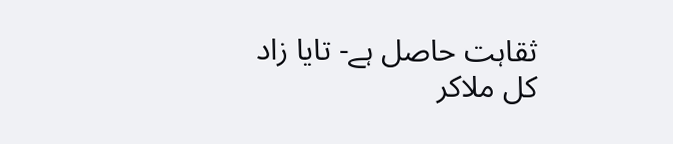ثقاہت حاصل ہے- تایا زاد کل ملاکر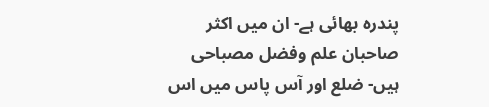پندرہ بھائی ہے- ان میں اکثر صاحبان علم وفضل مصباحی ہیں- ضلع اور آس پاس میں اس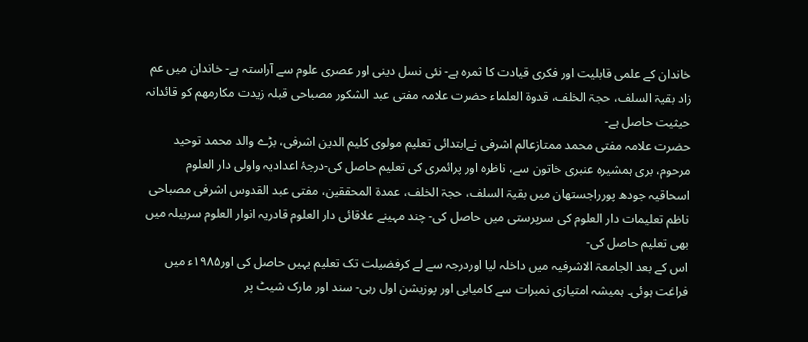خاندان کے علمی قابلیت اور فکری قیادت کا ثمرہ ہے- نئی نسل دینی اور عصری علوم سے آراستہ ہے- خاندان میں عم زاد بقیۃ السلف، حجۃ الخلف، قدوۃ العلماء حضرت علامہ مفتی عبد الشکور مصباحی قبلہ زیدت مکارمھم کو قائدانہ حیثیت حاصل ہے-
حضرت علامہ مفتی محمد ممتازعالم اشرفی نےابتدائی تعلیم مولوی کلیم الدین اشرفی، بڑے والد محمد توحید مرحوم، بری ہمشیرہ عنبری خاتون سے، ناظرہ اور پرائمری کی تعلیم حاصل کی-درجۂ اعدادیہ واولی دار العلوم اسحاقیہ جودھ پورراجستھان میں بقیۃ السلف، حجۃ الخلف، عمدۃ المحققین، مفتی عبد القدوس اشرفی مصباحی ناظم تعلیمات دار العلوم کی سرپرستی میں حاصل کی- چند مہینے علاقائی دار العلوم قادریہ انوار العلوم سربیلہ میں بھی تعلیم حاصل کی-
اس کے بعد الجامعۃ الاشرفیہ میں داخلہ لیا اوردرجہ سے لے کرفضیلت تک تعلیم یہیں حاصل کی اور۱۹۸۵ء میں فراغت ہوئی۔ ہمیشہ امتیازی نمبرات سے کامیابی اور پوزیشن اول رہی- سند اور مارک شیٹ پر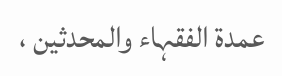عمدۃ الفقہاء والمحدثین ،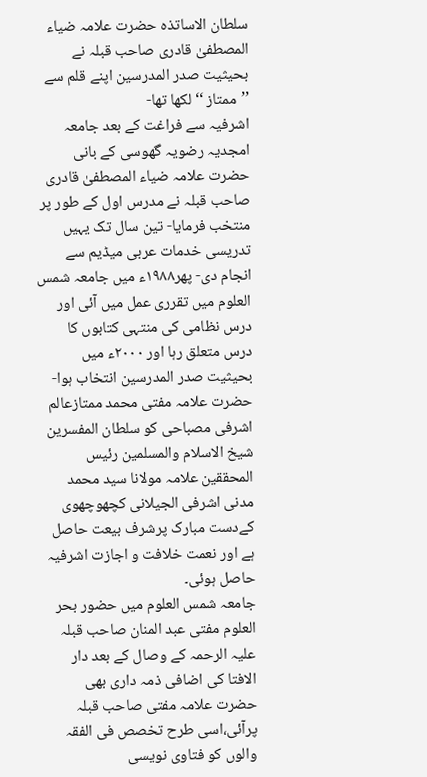سلطان الاساتذہ حضرت علامہ ضیاء المصطفیٰ قادری صاحب قبلہ نے بحیثیت صدر المدرسین اپنے قلم سے ’’ممتاز ‘‘ لکھا تھا-
اشرفیہ سے فراغت کے بعد جامعہ امجدیہ رضویہ گھوسی کے بانی حضرت علامہ ضیاء المصطفیٰ قادری صاحب قبلہ نے مدرس اول کے طور پر منتخب فرمایا- تین سال تک یہیں تدریسی خدمات عربی میڈیم سے انجام دی- پھر۱۹۸۸ء میں جامعہ شمس العلوم میں تقرری عمل میں آئی اور درس نظامی کی منتہی کتابوں کا درس متعلق رہا اور ۲۰۰۰ء میں بحیثیت صدر المدرسین انتخاب ہوا-
حضرت علامہ مفتی محمد ممتازعالم اشرفی مصباحی کو سلطان المفسرین شیخ الاسلام والمسلمین رئیس المحققین علامہ مولانا سید محمد مدنی اشرفی الجیلانی کچھوچھوی کےدست مبارک پرشرف بیعت حاصل ہے اور نعمت خلافت و اجازت اشرفیہ حاصل ہوئی۔
جامعہ شمس العلوم میں حضور بحر العلوم مفتی عبد المنان صاحب قبلہ علیہ الرحمہ کے وصال کے بعد دار الافتا کی اضافی ذمہ داری بھی حضرت علامہ مفتی صاحب قبلہ پرآئی،اسی طرح تخصص فی الفقہ والوں کو فتاوی نویسی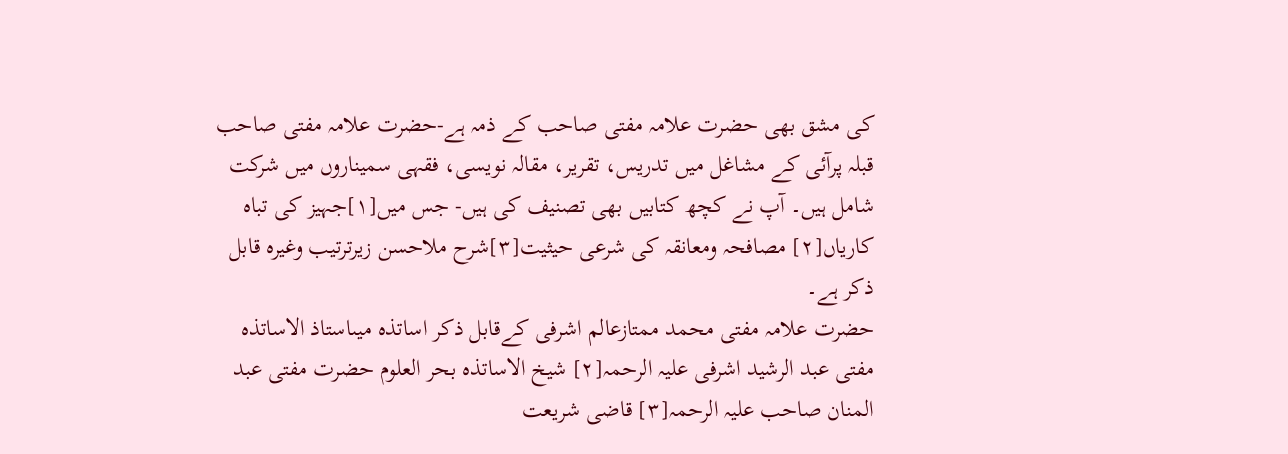کی مشق بھی حضرت علامہ مفتی صاحب کے ذمہ ہے-حضرت علامہ مفتی صاحب قبلہ پرآئی کے مشاغل میں تدریس، تقریر، مقالہ نویسی، فقہی سمیناروں میں شرکت شامل ہیں۔ آپ نے کچھ کتابیں بھی تصنیف کی ہیں- جس میں[۱]جہیز کی تباہ کاریاں[۲] مصافحہ ومعانقہ کی شرعی حیثیت[۳]شرح ملاحسن زیرترتیب وغیرہ قابل ذکر ہے۔
حضرت علامہ مفتی محمد ممتازعالم اشرفی کےقابل ذکر اساتذہ میںاستاذ الاساتذہ مفتی عبد الرشید اشرفی علیہ الرحمہ[۲] شیخ الاساتذہ بحر العلوم حضرت مفتی عبد المنان صاحب علیہ الرحمہ[۳] قاضی شریعت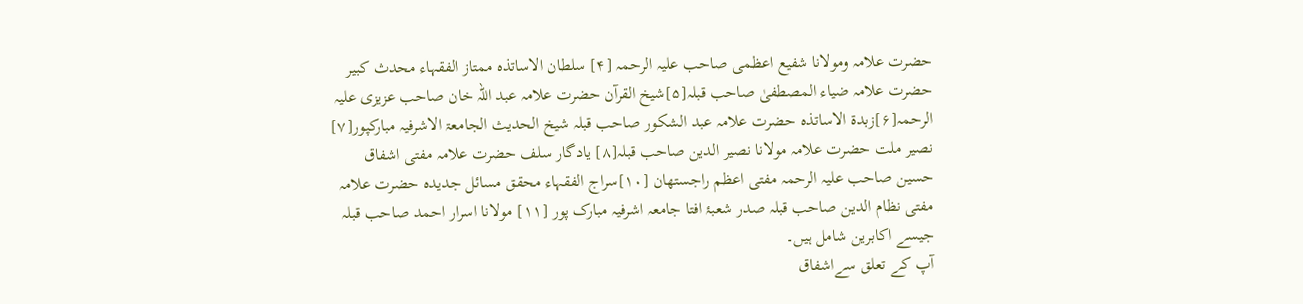حضرت علامہ ومولانا شفیع اعظمی صاحب علیہ الرحمہ [۴] سلطان الاساتذہ ممتاز الفقہاء محدث کبیر حضرت علامہ ضیاء المصطفیٰ صاحب قبلہ[۵]شیخ القرآن حضرت علامہ عبد اللہ خان صاحب عزیزی علیہ الرحمہ[۶]زبدۃ الاساتذہ حضرت علامہ عبد الشکور صاحب قبلہ شیخ الحدیث الجامعۃ الاشرفیہ مبارکپور[۷] نصیر ملت حضرت علامہ مولانا نصیر الدین صاحب قبلہ[۸] یادگار سلف حضرت علامہ مفتی اشفاق حسین صاحب علیہ الرحمہ مفتی اعظم راجستھان [۱۰]سراج الفقہاء محقق مسائل جدیدہ حضرت علامہ مفتی نظام الدین صاحب قبلہ صدر شعبۂ افتا جامعہ اشرفیہ مبارک پور [۱۱] مولانا اسرار احمد صاحب قبلہ جیسے اکابرین شامل ہیں۔
آپ کے تعلق سےاشفاق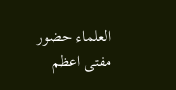العلماء حضور مفتی اعظم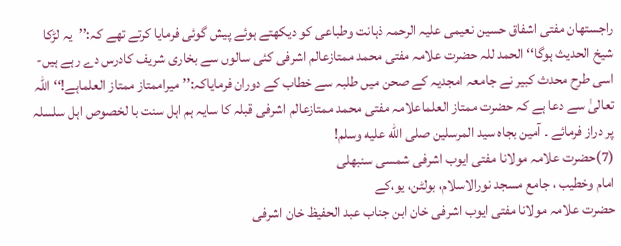راجستھان مفتی اشفاق حسین نعیمی علیہ الرحمہ ذہانت وطباعی کو دیکھتے ہوئے پیش گوئی فرمایا کرتے تھے کہ:’’یہ لڑکا شیخ الحدیث ہوگا‘‘ الحمد للہ حضرت علامہ مفتی محمد ممتازعالم اشرفی کئی سالوں سے بخاری شریف کادرس دے رہے ہیں- اسی طرح محدث کبیر نے جامعہ امجدیہ کے صحن میں طلبہ سے خطاب کے دوران فرمایاکہ:’’ میراممتاز ممتاز العلماہے!‘‘ اللہ تعالیٰ سے دعا ہے کہ حضرت ممتاز العلماعلامہ مفتی محمد ممتازعالم اشرفی قبلہ کا سایہ ہم اہل سنت با لخصوص اہل سلسلہ پر دراز فرمائے ۔ آمین بجاہ سید المرسلین صلى الله عليه وسلم!
(7)حضرت علامہ مولانا مفتی ایوب اشرفی شمسی سنبھلی
امام وخطیب ، جامع مسجد نورالاسلام، بولٹن، یو،کے
حضرت علامہ مولانا مفتی ایوب اشرفی خان ابن جناب عبد الحفیظ خان اشرفی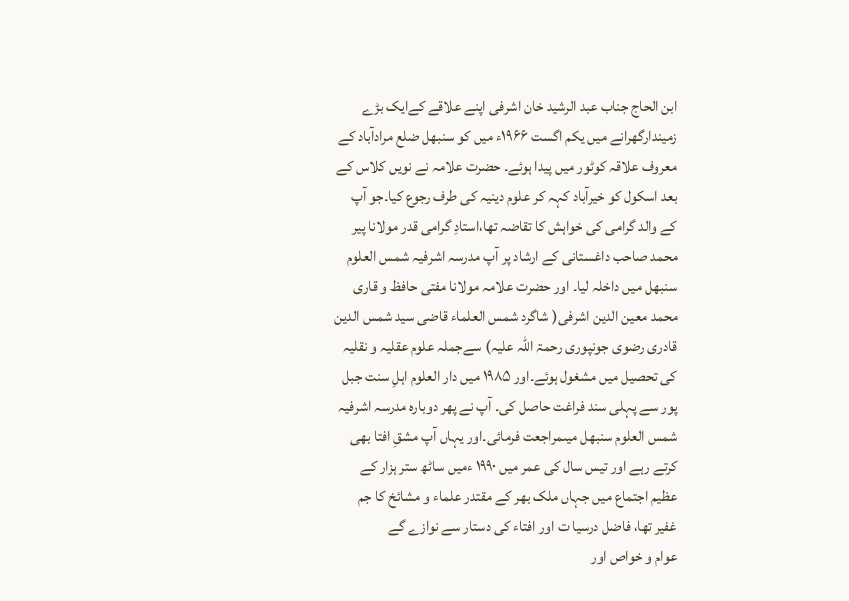ابن الحاج جناب عبد الرشید خان اشرفی اپنے علاقے کےایک بڑے زمیندارگھرانے میں یکم اگست ۱۹۶۶ء میں کو سنبھل ضلع مرادآباد کے معروف علاقہ کوٹور میں پیدا ہوئے۔ حضرت علامہ نے نویں کلاس کے بعد اسکول کو خیرآباد کہہ کر علوم دینیہ کی طرف رجوع کیا۔جو آپ کے والد گرامی کی خواہش کا تقاضہ تھا،استادِ گرامی قدر مولانا پیر محمد صاحب داغستانی کے ارشاد پر آپ مدرسہ اشرفیہ شمس العلوم سنبھل میں داخلہ لیا۔ اور حضرت علامہ مولانا مفتی حافظ و قاری محمد معین الدین اشرفی( شاگرد شمس العلماء قاضی سید شمس الدین قادری رضوی جونپوری رحمۃ اللہ علیہ) سےجملہ علوم عقلیہ و نقلیہ کی تحصیل میں مشغول ہوئے۔اور ۱۹۸۵ میں دار العلوم اہلِ سنت جبل پور سے پہلی سند فراغت حاصل کی۔ آپ نے پھر دوبارہ مدرسہ اشرفیہ شمس العلوم سنبھل میںمراجعت فرمائی۔اور یہاں آپ مشقِ افتا بھی کرتے رہے اور تیس سال کی عمر میں ۱۹۹۰ ءمیں ساٹھ ستر ہزار کے عظیم اجتماع میں جہاں ملک بھر کے مقتدر علماء و مشائخ کا جم غفیر تھا، فاضل درسیا ت اور افتاء کی دستار سے نوازے گے
عوام و خواص اور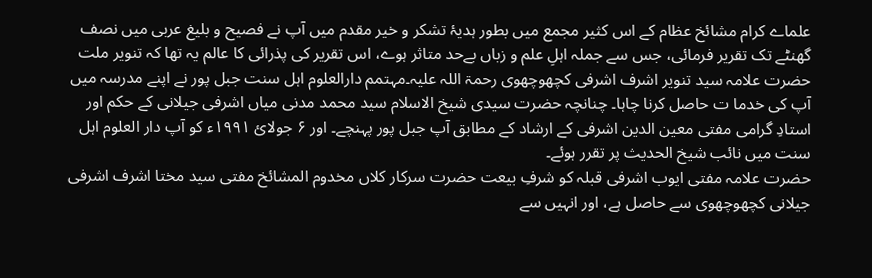علماے کرام مشائخ عظام کے اس کثیر مجمع میں بطور ہدیۂ تشکر و خیر مقدم میں آپ نے فصیح و بلیغ عربی میں نصف گھنٹے تک تقریر فرمائی، جس سے جملہ اہلِ علم و زباں بےحد متاثر ہوے، اس تقریر کی پذرائی کا عالم یہ تھا کہ تنویر ملت حضرت علامہ سید تنویر اشرف اشرفی کچھوچھوی رحمۃ اللہ علیہ۔مہتمم دارالعلوم اہل سنت جبل پور نے اپنے مدرسہ میں آپ کی خدما ت حاصل کرنا چاہا۔ چنانچہ حضرت سیدی شیخ الاسلام سید محمد مدنی میاں اشرفی جیلانی کے حکم اور استادِ گرامی مفتی معین الدین اشرفی کے ارشاد کے مطابق آپ جبل پور پہنچے۔ اور ۶ جولائ ۱۹۹۱ء کو آپ دار العلوم اہل سنت میں نائب شیخ الحدیث پر تقرر ہوئے۔
حضرت علامہ مفتی ایوب اشرفی قبلہ کو شرفِ بیعت حضرت سرکار کلاں مخدوم المشائخ مفتی سید مختا اشرف اشرفی جیلانی کچھوچھوی سے حاصل ہے، اور انہیں سے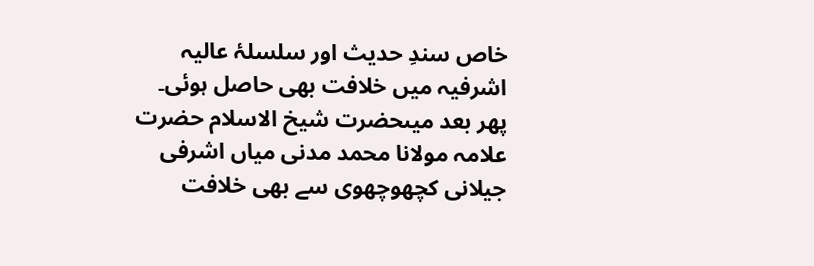خاص سندِ حدیث اور سلسلۂ عالیہ اشرفیہ میں خلافت بھی حاصل ہوئی۔ پھر بعد میںحضرت شیخ الاسلام حضرت علامہ مولانا محمد مدنی میاں اشرفی جیلانی کچھوچھوی سے بھی خلافت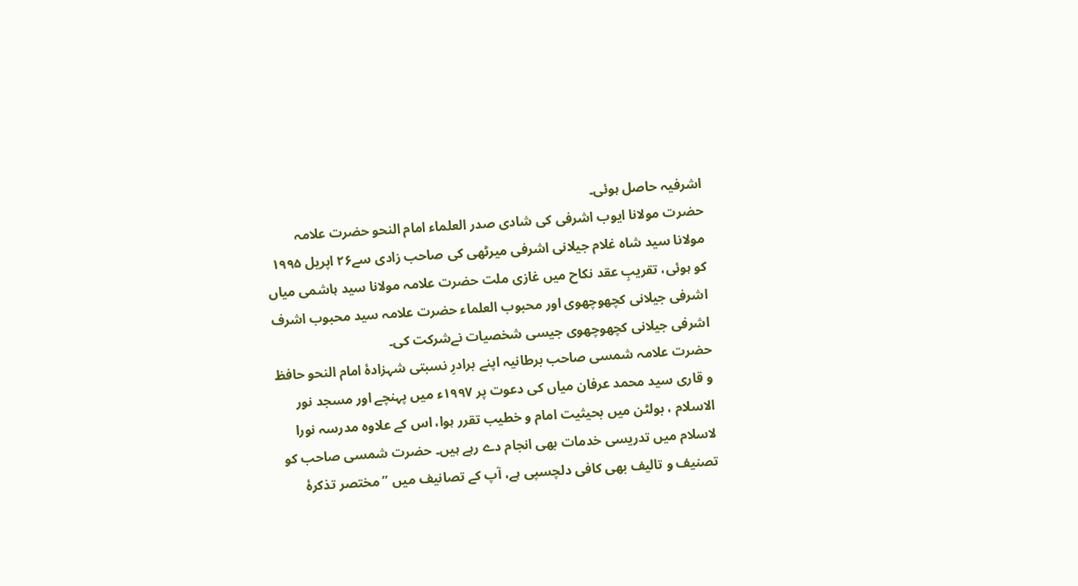اشرفیہ حاصل ہوئی۔
حضرت مولانا ایوب اشرفی کی شادی صدر العلماء امام النحو حضرت علامہ مولانا سید شاہ غلام جیلانی اشرفی میرٹھی کی صاحب زادی سے۲۶ اپریل ۱۹۹۵ کو ہوئی، تقریبِ عقد نکاح میں غازی ملت حضرت علامہ مولانا سید ہاشمی میاں اشرفی جیلانی کچھوچھوی اور محبوب العلماء حضرت علامہ سید محبوب اشرف اشرفی جیلانی کچھوچھوی جیسی شخصیات نےشرکت کی۔
حضرت علامہ شمسی صاحب برطانیہ اپنے برادرِ نسبتی شہزادۂ امام النحو حافظ و قاری سید محمد عرفان میاں کی دعوت پر ۱۹۹۷ء میں پہنچے اور مسجد نور الاسلام ، بولٹن میں بحیثیت امام و خطیب تقرر ہوا، اس کے علاوہ مدرسہ نورا لاسلام میں تدریسی خدمات بھی انجام دے رہے ہیں۔ حضرت شمسی صاحب کو تصنیف و تالیف بھی کافی دلچسپی ہے، آپ کے تصانیف میں ’’ مختصر تذکرۂ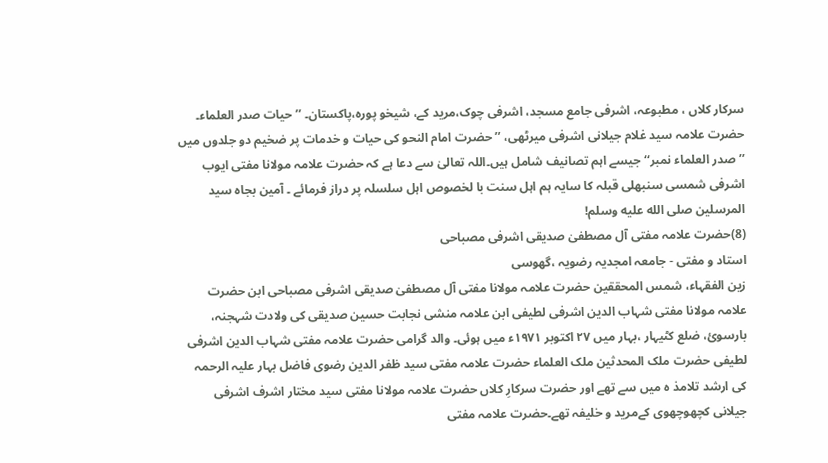سرکار کلاں ، مطبوعہ، اشرفی جامع مسجد، اشرفی چوک،مرید کے، شیخو پورہ،پاکستان۔ ’’ حیات صدر العلماء۔ حضرت علامہ سید غلام جیلانی اشرفی میرٹھی، ’’ حضرت امام النحو کی حیات و خدمات پر ضخیم دو جلدوں میں ’’ صدر العلماء نمبر‘‘ جیسے اہم تصانیف شامل ہیں۔اللہ تعالیٰ سے دعا ہے کہ حضرت علامہ مولانا مفتی ایوب اشرفی شمسی سنبھلی قبلہ کا سایہ ہم اہل سنت با لخصوص اہل سلسلہ پر دراز فرمائے ۔ آمین بجاہ سید المرسلین صلى الله عليه وسلم!
(8)حضرت علامہ مفتی آل مصطفیٰ صدیقی اشرفی مصباحی
استاد و مفتی - جامعہ امجدیہ رضویہ ،گھوسی
زین الفقہاء، شمس المحققین حضرت علامہ مولانا مفتی آل مصطفیٰ صدیقی اشرفی مصباحی ابن حضرت علامہ مولانا مفتی شہاب الدین اشرفی لطیفی ابن علامہ منشی نجابت حسین صدیقی کی ولادت شہجنہ، بارسوئ، ضلع کٹیہار ،بہار میں ۲۷ اکتوبر ۱۹۷۱ء میں ہوئی۔ والد گرامی حضرت علامہ مفتی شہاب الدین اشرفی لطیفی حضرت ملک المحدثین ملک العلماء حضرت علامہ مفتی سید ظفر الدین رضوی فاضل بہار علیہ الرحمہ کی ارشد تلامذ ہ میں سے تھے اور حضرت سرکارِ کلاں حضرت علامہ مولانا مفتی سید مختار اشرف اشرفی جیلانی کچھوچھوی کےمرید و خلیفہ تھے۔حضرت علامہ مفتی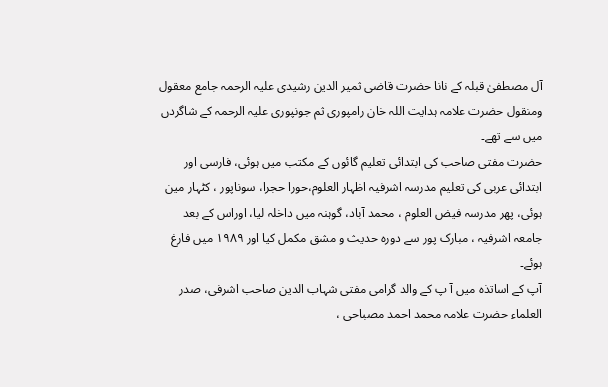آل مصطفیٰ قبلہ کے نانا حضرت قاضی ثمیر الدین رشیدی علیہ الرحمہ جامع معقول ومنقول حضرت علامہ ہدایت اللہ خان رامپوری ثم جونپوری علیہ الرحمہ کے شاگردں میں سے تھے۔
حضرت مفتی صاحب کی ابتدائی تعلیم گائوں کے مکتب میں ہوئی، فارسی اور ابتدائی عربی کی تعلیم مدرسہ اشرفیہ اظہار العلوم،حورا حجرا، سوناپور ، کٹہار مین ہوئی، پھر مدرسہ فیض العلوم ، محمد آباد، گوہنہ میں داخلہ لیا، اوراس کے بعد جامعہ اشرفیہ ، مبارک پور سے دورہ حدیث و مشق مکمل کیا اور ۱۹۸۹ میں فارغ ہوئے۔
آپ کے اساتذہ میں آ پ کے والد گرامی مفتی شہاب الدین صاحب اشرفی، صدر العلماء حضرت علامہ محمد احمد مصباحی ،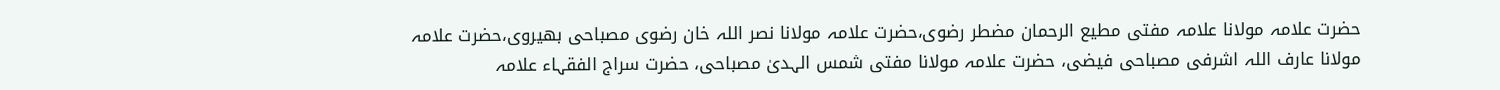حضرت علامہ مولانا علامہ مفتی مطیع الرحمان مضطر رضوی،حضرت علامہ مولانا نصر اللہ خان رضوی مصباحی بھیروی،حضرت علامہ مولانا عارف اللہ اشرفی مصباحی فیضی، حضرت علامہ مولانا مفتی شمس الہدیٰ مصباحی، حضرت سراج الفقہاء علامہ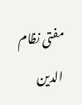مفتی نظام الدین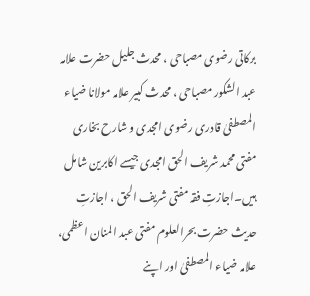برکاتی رضوی مصباحی ، محدث جلیل حضرت علامہ عبد الشکور مصباحی ، محدث کبیر علامہ مولانا ضیاء المصطفیٰ قادری رضوی امجدی و شارح بخاری مفتی محمد شریف الحق امجدی جیسے اکابرین شامل ہیں۔اجازتِ فقہ مفتی شریف الحق ، اجازتِ حدیث حضرت بحرالعلوم مفتی عبد المنان اعظمی، علامہ ضیاء المصطفیٰ اور اپنے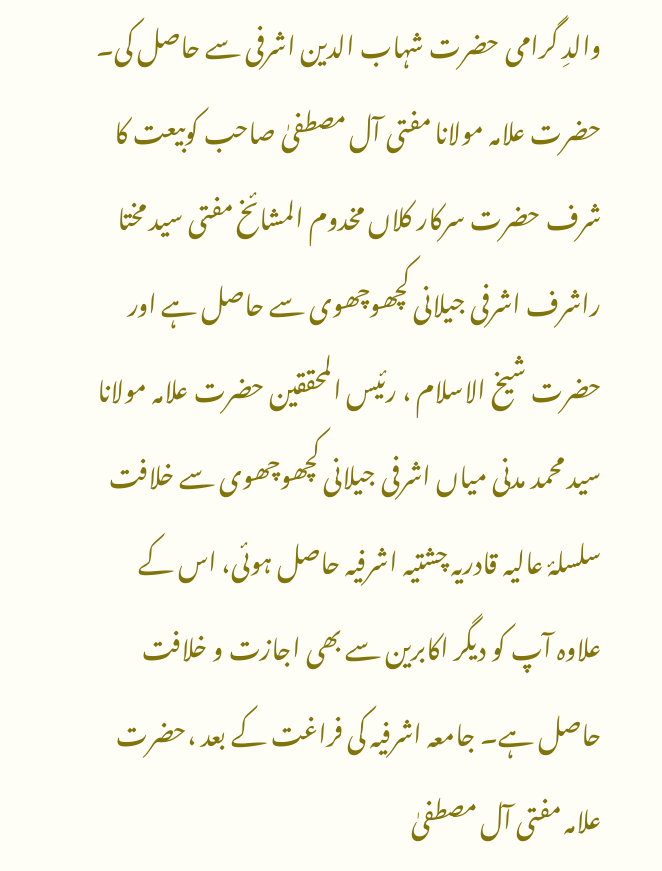والدِ گرامی حضرت شہاب الدین اشرفی سے حاصل کی۔
حضرت علامہ مولانا مفتی آل مصطفیٰ صاحب کوبیعت کا شرف حضرت سرکار کلاں مخدوم المشائخ مفتی سید مختا راشرف اشرفی جیلانی کچھوچھوی سے حاصل ہے اور حضرت شیخ الاسلام ، رئیس المحققین حضرت علامہ مولانا سید محمد مدنی میاں اشرفی جیلانی کچھوچھوی سے خلافت سلسلۂ عالیہ قادریہ چشتیہ اشرفیہ حاصل ہوئی، اس کے علاوہ آپ کو دیگر اکابرین سے بھی اجازت و خلافت حاصل ہے۔ جامعہ اشرفیہ کی فراغت کے بعد ،حضرت علامہ مفتی آل مصطفیٰ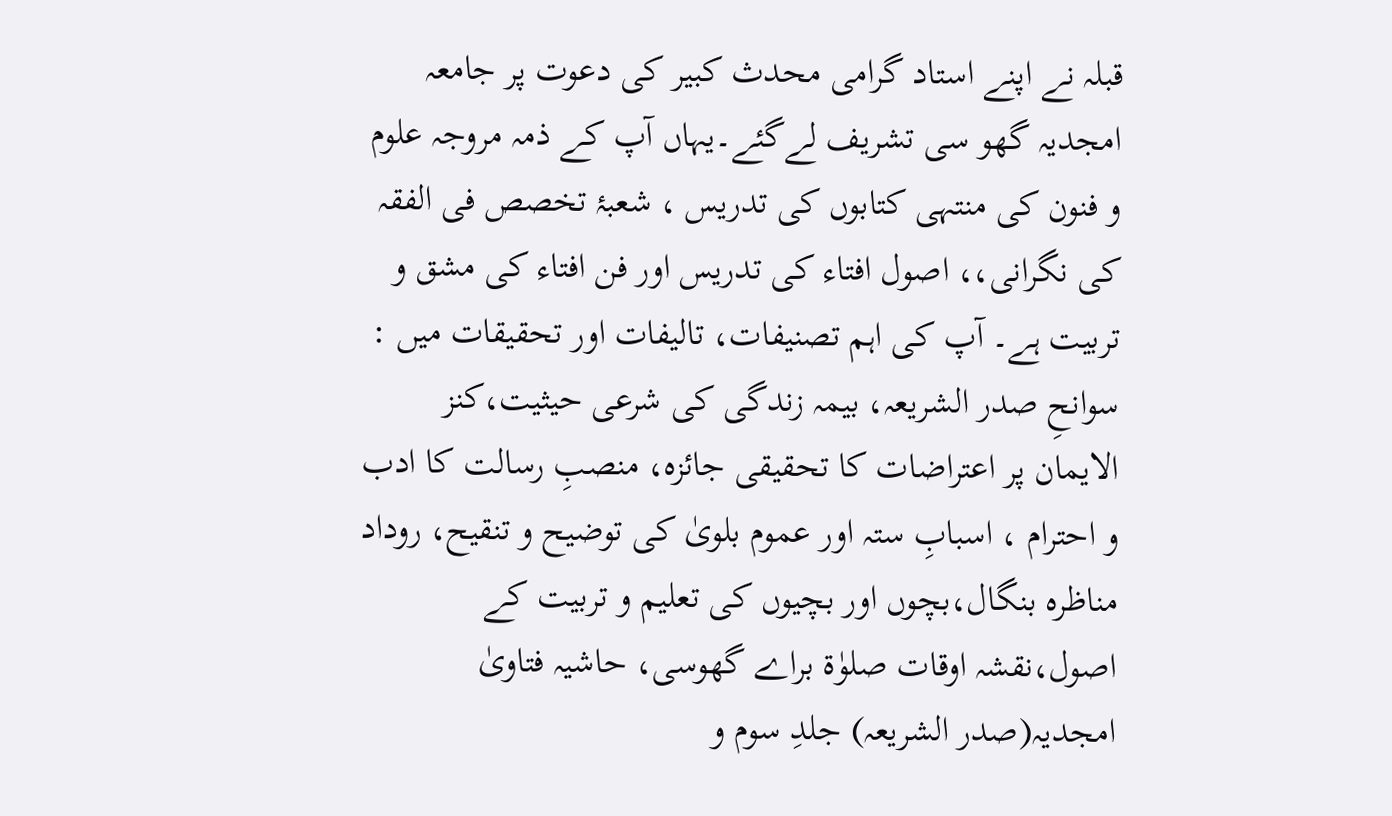قبلہ نے اپنے استاد گرامی محدث کبیر کی دعوت پر جامعہ امجدیہ گھو سی تشریف لےگئے۔یہاں آپ کے ذمہ مروجہ علوم و فنون کی منتہی کتابوں کی تدریس ، شعبۂ تخصص فی الفقہ کی نگرانی،، اصول افتاء کی تدریس اور فن افتاء کی مشق و تربیت ہے۔ آپ کی اہم تصنیفات، تالیفات اور تحقیقات میں : سوانحِ صدر الشریعہ، بیمہ زندگی کی شرعی حیثیت،کنز الایمان پر اعتراضات کا تحقیقی جائزہ، منصبِ رسالت کا ادب و احترام ، اسبابِ ستہ اور عموم بلویٰ کی توضیح و تنقیح، روداد مناظرہ بنگال،بچوں اور بچیوں کی تعلیم و تربیت کے اصول،نقشہ اوقات صلوٰۃ براے گھوسی، حاشیہ فتاویٰ امجدیہ(صدر الشریعہ) جلدِ سوم و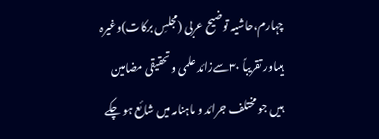چہارم،حاشیہ توضیح عربی (مجلسِ برکات)وغیرہ ہیںاور تقریباً ۳۰سےزائد علمی و تحقیقی مضامین ہیں جو مختلف جرائد و ماہنامہ میں شائع ہو چکے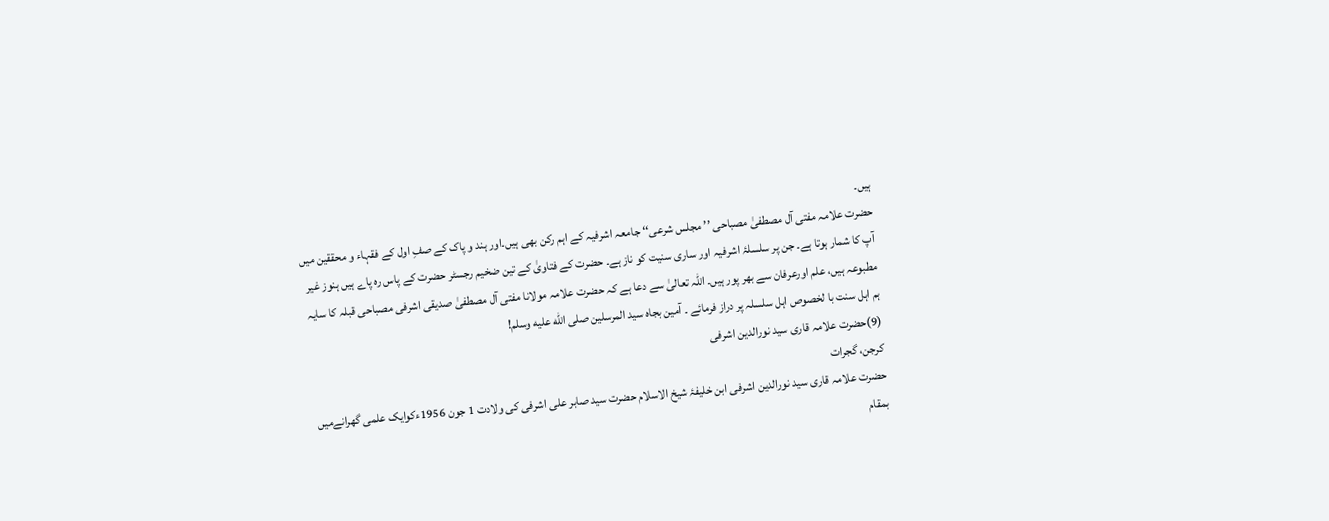ہیں۔
حضرت علامہ مفتی آل مصطفیٰ مصباحی ’’ مجلس شرعی‘‘ جامعہ اشرفیہ کے اہم رکن بھی ہیں۔اور ہند و پاک کے صفِ اول کے فقہاء و محققین میں آپ کا شمار ہوتا ہے۔ جن پر سلسلۂ اشرفیہ اور ساری سنیت کو ناز ہے۔ حضرت کے فتاویٰ کے تین ضخیم رجسٹر حضرت کے پاس رہ پاے ہیں ہنوز غیر مطبوعہ ہیں، علم اورعرفان سے بھر پور ہیں۔ اللہ تعالیٰ سے دعا ہے کہ حضرت علامہ مولانا مفتی آل مصطفیٰ صدیقی اشرفی مصباحی قبلہ کا سایہ ہم اہل سنت با لخصوص اہل سلسلہ پر دراز فرمائے ۔ آمین بجاہ سید المرسلین صلى الله عليه وسلم!
(9)حضرت علامہ قاری سید نورالدین اشرفی
کرجن، گجرات
حضرت علامہ قاری سید نورالدین اشرفی ابن خلیفۂ شیخ الاسلام حضرت سید صابر علی اشرفی کی ولادت 1 جون 1956ءکوایک علمی گھرانےمیں بمقام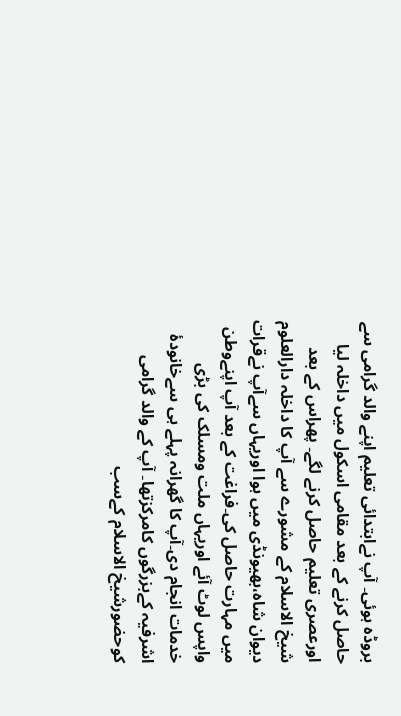بروڈہ ہوئی۔ آپ نےابتدائی تعلیم اپنے والد گرامی سے حاصل کرنے کے بعد مقامی اسکول میں داخلہ لیا اورعصری تعلیم حاصل کرنے لگے۔ پھراس کے بعد شیخ الاسلام کے مشورے سے آپ کا داخلہ دارالعلوم دیوان شاہ،بھیونڈی میں ہوا اوریہاں سےآپ نےقرات میں مہارت حاصل کی۔فراغت کے بعد آپ اپنےوطن واپس لوٹ آئے اوریہاں ملت ومسلک کی بڑی خدمات انجام دی۔آپ کا گھرانہ پہلے ہی سےخانودۂ اشرفیہ کےبزرگوں کامرکزتھا۔ آپ کے والد گرامی کوحضورشیخ الاسلام کےسب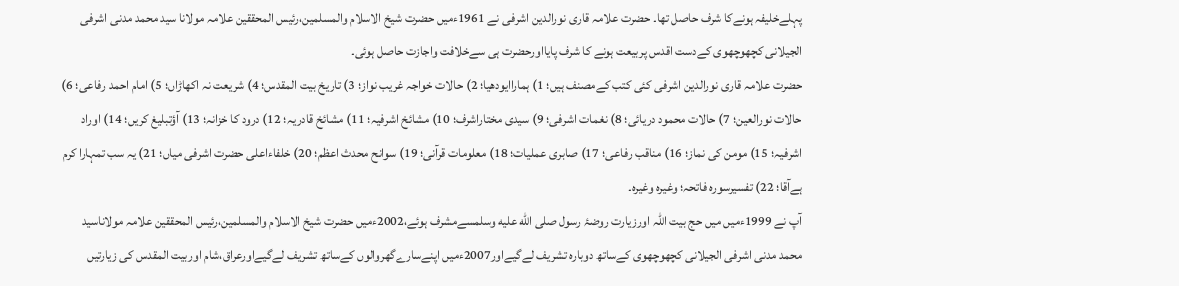پہلےخلیفہ ہونےکا شرف حاصل تھا۔ حضرت علامہ قاری نورالدین اشرفی نے 1961ءمیں حضرت شیخ الاسلام والمسلمین،رئیس المحققین علامہ مولانا سید محمد مدنی اشرفی الجیلانی کچھوچھوی کےدست اقدس پربیعت ہونے کا شرف پایااورحضرت ہی سےخلافت واجازت حاصل ہوئی۔
حضرت علامہ قاری نورالدین اشرفی کئی کتب کےمصنف ہیں؛ 1) ہماراایودھیا؛ 2) حالات خواجہ غریب نواز؛ 3) تاریخ بیت المقدس؛ 4) شریعت نہ اکھاڑاں؛ 5) امام احمد رفاعی؛ 6) حالات نورالعین؛ 7) حالات محمود دریائی؛ 8) نغمات اشرفی؛ 9) سیدی مختاراشرف؛ 10) مشائخ اشرفیہ؛ 11) مشائخ قادریہ؛ 12) درود کا خزانہ؛ 13) آؤتبلیغ کریں؛ 14) اوراد اشرفیہ؛ 15) مومن کی نماز؛ 16) مناقب رفاعی؛ 17) صابری عملیات؛ 18) معلومات قرآنی؛ 19) سوانح محدث اعظم؛ 20) خلفاءاعلی حضرت اشرفی میاں؛ 21) یہ سب تمہارا کرم ہےآقا؛ 22) تفسیرسورہ فاتحہ؛ وغیرہ وغیرہ۔
آپ نے 1999ءمیں میں حج بیت اللہ اورزیارت روضۂ رسول صلى الله عليه وسلمسےمشرف ہوئے،2002ءمیں حضرت شیخ الاسلام والمسلمین،رئیس المحققین علامہ مولاناسید محمد مدنی اشرفی الجیلانی کچھوچھوی کےساتھ دوبارہ تشریف لےگیےاور2007ءمیں اپنےسارےگھروالوں کےساتھ تشریف لےگیےاورعراق،شام اوربیت المقدس کی زیارتیں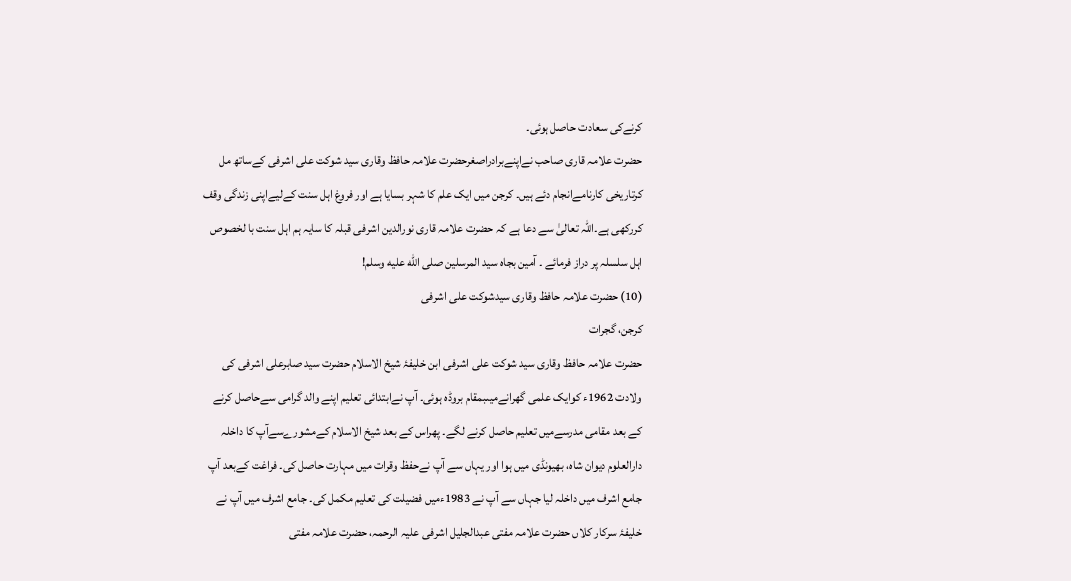کرنےکی سعادت حاصل ہوئی۔
حضرت علامہ قاری صاحب نےاپنےبرادراصغرحضرت علامہ حافظ وقاری سید شوکت علی اشرفی کےساتھ مل کرتاریخی کارنامےانجام دئے ہیں۔ کرجن میں ایک علم کا شہر بسایا ہے اور فروغ اہل سنت کےلیےاپنی زندگی وقف کررکھی ہے۔اللہ تعالیٰ سے دعا ہے کہ حضرت علامہ قاری نورالدین اشرفی قبلہ کا سایہ ہم اہل سنت با لخصوص اہل سلسلہ پر دراز فرمائے ۔ آمین بجاہ سید المرسلین صلى الله عليه وسلم!
(10) حضرت علامہ حافظ وقاری سیدشوکت علی اشرفی
کرجن، گجرات
حضرت علامہ حافظ وقاری سید شوکت علی اشرفی ابن خلیفۂ شیخ الاسلام حضرت سید صابرعلی اشرفی کی ولادت 1962ء کوایک علمی گھرانےمیںبمقام بروڈہ ہوئی۔ آپ نےابتدائی تعلیم اپنے والد گرامی سےحاصل کرنے کے بعد مقامی مدرسےمیں تعلیم حاصل کرنے لگے۔ پھراس کے بعد شیخ الاسلام کےمشورےسےآپ کا داخلہ دارالعلوم دیوان شاہ، بھیونڈی میں ہوا اور یہاں سے آپ نےحفظ وقرات میں مہارت حاصل کی۔ فراغت کےبعد آپ جامع اشرف میں داخلہ لیا جہاں سے آپ نے 1983ءمیں فضیلت کی تعلیم مکمل کی۔ جامع اشرف میں آپ نے خلیفۂ سرکار کلاں حضرت علامہ مفتی عبدالجلیل اشرفی علیہ الرحمہ، حضرت علامہ مفتی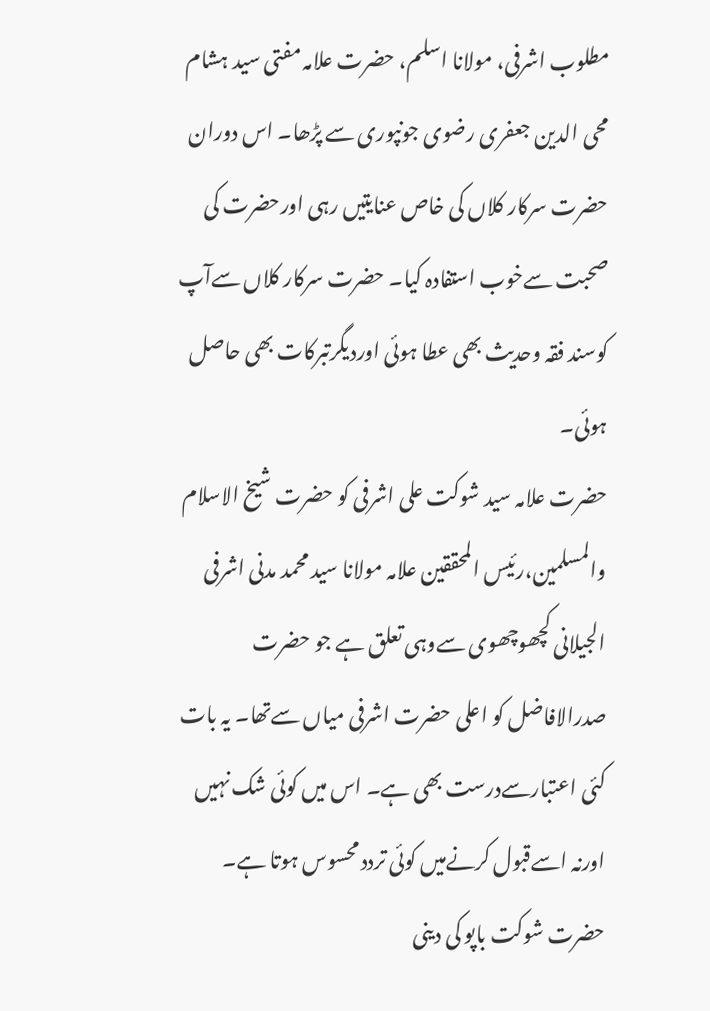مطلوب اشرفی، مولانا اسلم، حضرت علامہ مفتی سید ہشام محی الدین جعفری رضوی جونپوری سے پڑھا۔ اس دوران حضرت سرکار کلاں کی خاص عنایتیں رہی اورحضرت کی صحبت سےخوب استفادہ کیا۔ حضرت سرکار کلاں سےآپ کوسند فقہ وحدیث بھی عطا ہوئی اوردیگرتبرکات بھی حاصل ہوئی۔
حضرت علامہ سید شوکت علی اشرفی کو حضرت شیخ الاسلام والمسلمین،رئیس المحققین علامہ مولانا سید محمد مدنی اشرفی الجیلانی کچھوچھوی سےوہی تعلق ہے جو حضرت صدرالافاضل کو اعلی حضرت اشرفی میاں سےتھا۔ یہ بات کئی اعتبارسےدرست بھی ہے۔ اس میں کوئی شک نہیں اورنہ اسےقبول کرنےمیں کوئی تردد محسوس ہوتا ہے۔ حضرت شوکت باپو کی دینی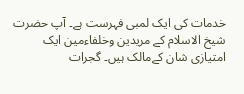خدمات کی ایک لمبی فہرست ہے۔ آپ حضرت شیخ الاسلام کے مریدین وخلفاءمین ایک امتیازی شان کےمالک ہیں۔ گجرات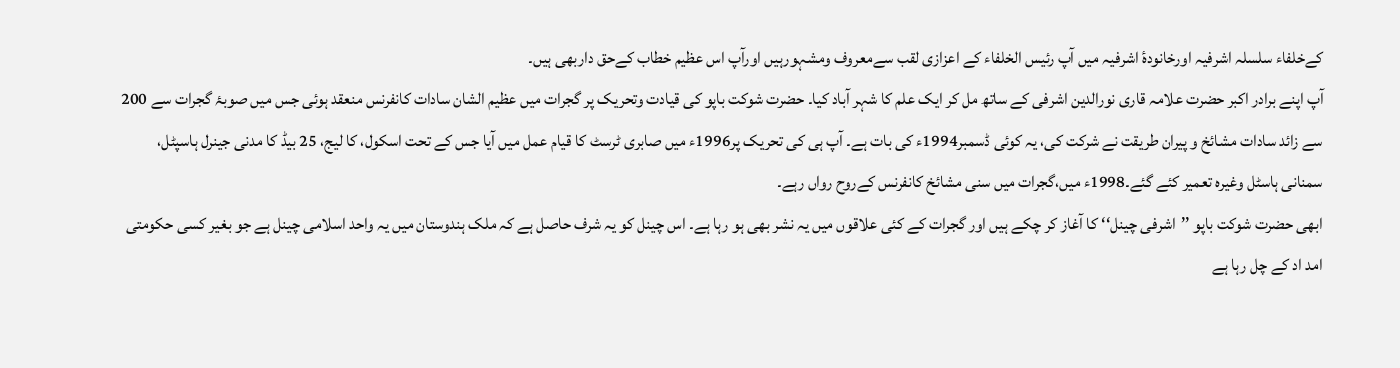کےخلفاء سلسلہ اشرفیہ اورخانودۂ اشرفیہ میں آپ رئیس الخلفاء کے اعزازی لقب سےمعروف ومشہورہیں اورآپ اس عظیم خطاب کےحق داربھی ہیں۔
آپ اپنے برادر اکبر حضرت علامہ قاری نورالدین اشرفی کے ساتھ مل کر ایک علم کا شہر آباد کیا۔ حضرت شوکت باپو کی قیادت وتحریک پر گجرات میں عظیم الشان سادات کانفرنس منعقد ہوئی جس میں صوبۂ گجرات سے 200 سے زائد سادات مشائخ و پیران طریقت نے شرکت کی، یہ کوئی ڈسمبر1994ء کی بات ہے۔ آپ ہی کی تحریک پر1996ء میں صابری ٹرسٹ کا قیام عمل میں آیا جس کے تحت اسکول، کا لیج، 25 بیڈ کا مدنی جینرل ہاسپٹل، سمنانی ہاسٹل وغیرہ تعمیر کئے گئے۔1998ء میں،گجرات میں سنی مشائخ کانفرنس کےروح رواں رہے۔
ابھی حضرت شوکت باپو ’’اشرفی چینل‘‘ کا آغاز کر چکے ہیں اور گجرات کے کئی علاقوں میں یہ نشر بھی ہو رہا ہے۔ اس چینل کو یہ شرف حاصل ہے کہ ملک ہندوستان میں یہ واحد اسلامی چینل ہے جو بغیر کسی حکومتی امد اد کے چل رہا ہے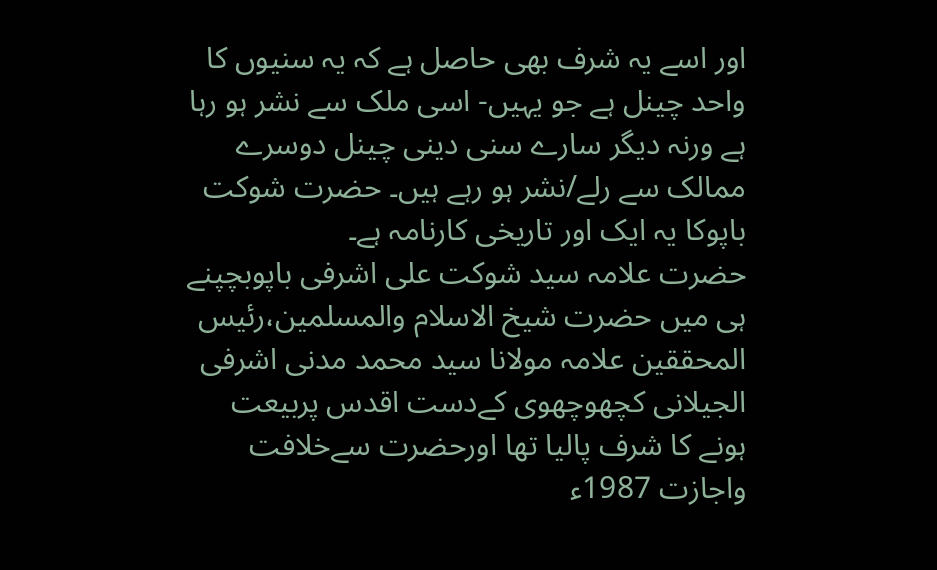اور اسے یہ شرف بھی حاصل ہے کہ یہ سنیوں کا واحد چینل ہے جو یہیں- اسی ملک سے نشر ہو رہا ہے ورنہ دیگر سارے سنی دینی چینل دوسرے ممالک سے رلے/نشر ہو رہے ہیں۔ حضرت شوکت باپوکا یہ ایک اور تاریخی کارنامہ ہے۔
حضرت علامہ سید شوکت علی اشرفی باپوبچپنے ہی میں حضرت شیخ الاسلام والمسلمین،رئیس المحققین علامہ مولانا سید محمد مدنی اشرفی الجیلانی کچھوچھوی کےدست اقدس پربیعت ہونے کا شرف پالیا تھا اورحضرت سےخلافت واجازت 1987ء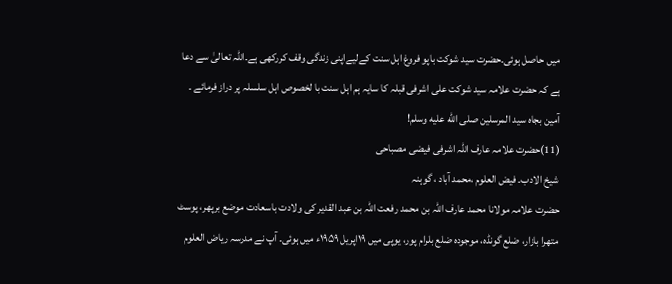میں حاصل ہوئی۔حضرت سید شوکت باپو فروغ اہل سنت کےلیےاپنی زندگی وقف کررکھی ہے۔اللہ تعالیٰ سے دعا ہے کہ حضرت علامہ سید شوکت علی اشرفی قبلہ کا سایہ ہم اہل سنت با لخصوص اہل سلسلہ پر دراز فرمائے ۔ آمین بجاہ سید المرسلین صلى الله عليه وسلم!
(11)حضرت علامہ عارف اللہ اشرفی فیضی مصباحی
شیخ الادب۔ فیض العلوم ،محمد آباد ، گوہنہ
حضرت علامہ مولانا محمد عارف اللہ بن محمد رفعت اللہ بن عبد القدیر کی ولادت باسعادت موضع برپھر، پوسٹ متھرا بازار، ضلع گونڈہ، موجودہ ضلع بلرام پور، یوپی میں ۱۹اپریل ۱۹۵۹ء میں ہوئی۔ آپ نے مدرسہ ریاض العلوم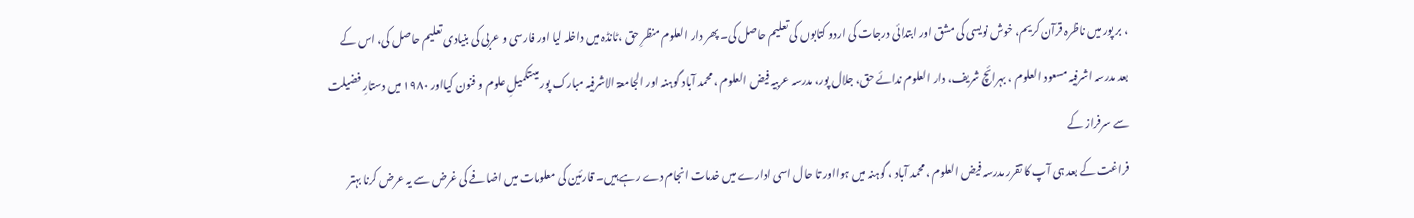، بر پور میں ناظرہ قرآن کریم، خوش نویسی کی مشق اور ابتدائی درجات کی اردو کتابوں کی تعلیم حاصل کی۔ پھر دار العلوم منظرِ حق ،ٹانڈہ میں داخلہ لیا اور فارسی و عربی کی بنیادی تعلیم حاصل کی، اس کے بعد مدرسہ اشرفیہ مسعود العلوم ، بہرائچ شریف، دار العلوم ندائے حق، جلال پور، مدرسہ عربیہ فیض العلوم ، محمد آباد گوہنہ اور الجامعۃ الاشرفیہ مبارک پور میںتکمیلِ علوم و فنون کیااور ۱۹۸۰ میں دستارِ فضیلت سے سرفراز کے
فراغت کے بعد ہی آپ کا تقرر مدرسہ فیض العلوم ،محمد آباد ، گوہنہ میں ہوااور تا حال اسی ادارے میں خدمات انجام دے رہے ہیں۔ قارئین کی معلومات میں اضافے کی غرض سے یہ عرض کرنا بہتر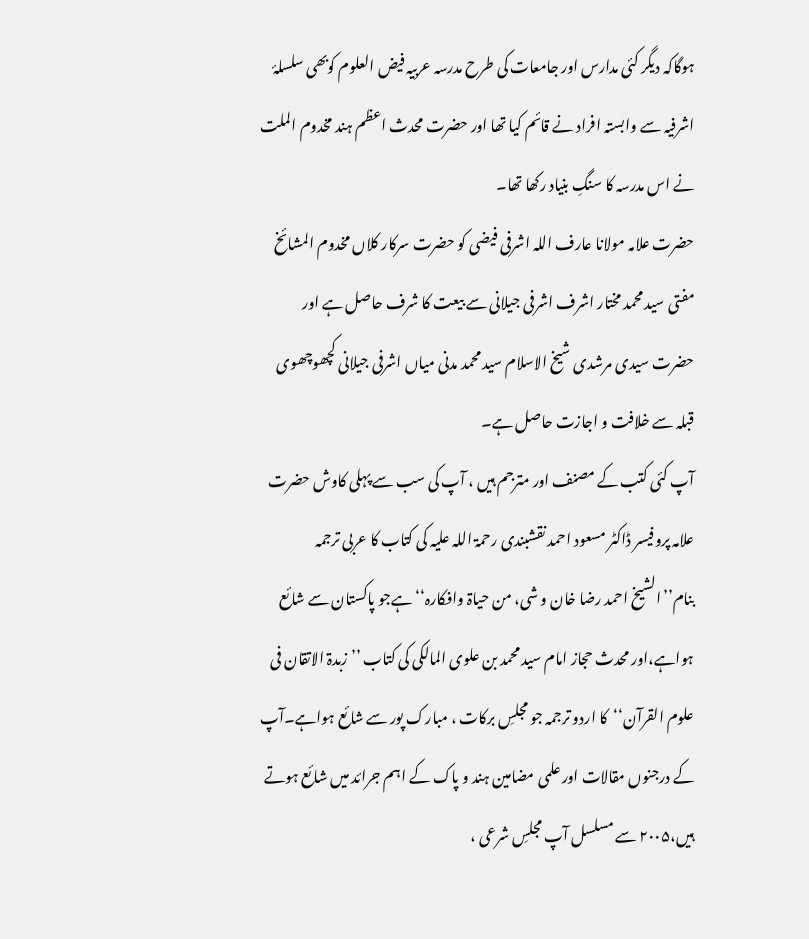ہوگاکہ دیگر کئی مدارس اور جامعات کی طرح مدرسہ عربیہ فیض العلوم کوبھی سلسلۂ اشرفیہ سے وابستہ افراد نے قائم کیا تھا اور حضرت محدث اعظم ہند مخدوم الملت نے اس مدرسہ کا سنگِ بنیاد رکھا تھا۔
حضرت علامہ مولانا عارف اللہ اشرفی فیضی کو حضرت سرکار کلاں مخدوم المشائخ مفتی سید محمد مختار اشرف اشرفی جیلانی سے بیعت کا شرف حاصل ہے اور حضرت سیدی مرشدی شیخ الاسلام سید محمد مدنی میاں اشرفی جیلانی کچھوچھوی قبلہ سے خلافت و اجازت حاصل ہے۔
آپ کئی کتب کے مصنف اور مترجم ہیں ، آپ کی سب سے پہلی کاوش حضرت علامہ پروفیسر ڈاکٹر مسعود احمد نقشبندی رحمۃ اللہ علیہ کی کتاب کا عربی ترجمہ بنام’’الشیخ احمد رضا خان و شی، من حیاۃ وافکارہ‘‘ ہےجو پاکستان سے شائع ہواہے،اور محدث حجاز امام سید محمد بن علوی المالکی کی کتاب ’’ زبدۃ الاتقان فی علوم القرآن‘‘کا اردو ترجمہ جو مجلسِ برکات ، مبارک پور سے شائع ہواہے۔آپ کے درجنوں مقالات اور علمی مضامین ہند و پاک کے اہم جرائد میں شائع ہوتے ہیں،۲۰۰۵ سے مسلسل آپ مجلسِ شرعی ،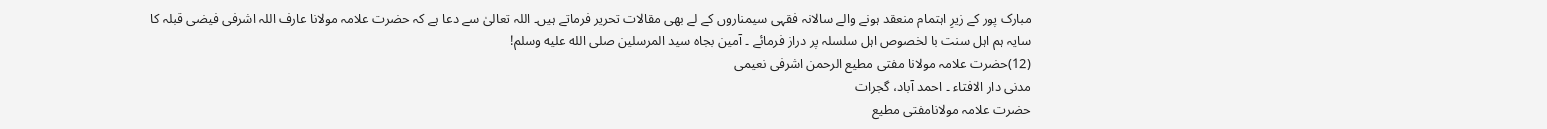مبارک پور کے زیرِ اہتمام منعقد ہونے والے سالانہ فقہی سیمناروں کے لے بھی مقالات تحریر فرماتے ہیں۔ اللہ تعالیٰ سے دعا ہے کہ حضرت علامہ مولانا عارف اللہ اشرفی فیضی قبلہ کا سایہ ہم اہل سنت با لخصوص اہل سلسلہ پر دراز فرمائے ۔ آمین بجاہ سید المرسلین صلى الله عليه وسلم!
(12)حضرت علامہ مولانا مفتی مطیع الرحمن اشرفی نعیمی
مدنی دار الافتاء ۔ احمد آباد، گجرات
حضرت علامہ مولانامفتی مطیع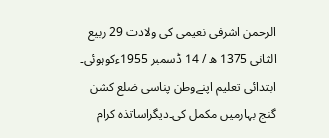الرحمن اشرفی نعیمی کی ولادت 29 ربیع الثانی 1375 ھ / 14 ڈسمبر 1955ءکوہوئی۔ ابتدائی تعلیم اپنےوطن پناسی ضلع کشن گنج بہارمیں مکمل کی۔دیگراساتذہ کرام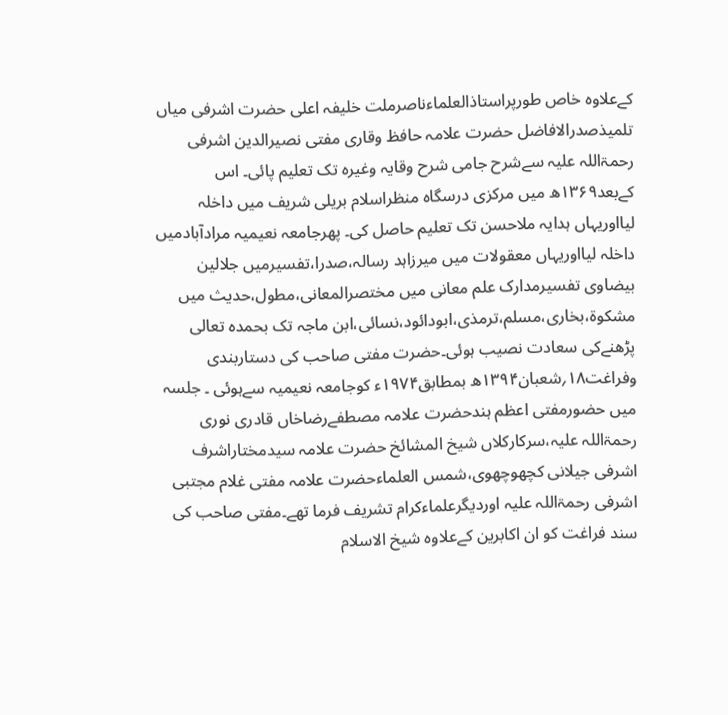کےعلاوہ خاص طورپراستاذالعلماءناصرملت خلیفہ اعلی حضرت اشرفی میاں تلمیذصدرالافاضل حضرت علامہ حافظ وقاری مفتی نصیرالدین اشرفی رحمۃاللہ علیہ سےشرح جامی شرح وقایہ وغیرہ تک تعلیم پائی۔ اس کےبعد۱۳۶۹ھ میں مرکزی درسگاہ منظراسلام بریلی شریف میں داخلہ لیااوریہاں ہدایہ ملاحسن تک تعلیم حاصل کی۔ پھرجامعہ نعیمیہ مرادآبادمیں داخلہ لیااوریہاں معقولات میں میرزاہد رسالہ،صدرا،تفسیرمیں جلالین بیضاوی تفسیرمدارک علم معانی میں مختصرالمعانی،مطول،حدیث میں مشکوۃ،بخاری،مسلم،ترمذی،ابودائود،نسائی،ابن ماجہ تک بحمدہ تعالی پڑھنےکی سعادت نصیب ہوئی۔حضرت مفتی صاحب کی دستاربندی وفراغت۱۸؍شعبان۱۳۹۴ھ بمطابق۱۹۷۴ء کوجامعہ نعیمیہ سےہوئی ۔ جلسہ میں حضورمفتی اعظم ہندحضرت علامہ مصطفےرضاخاں قادری نوری رحمۃاللہ علیہ،سرکارکلاں شیخ المشائخ حضرت علامہ سیدمختاراشرف اشرفی جیلانی کچھوچھوی،شمس العلماءحضرت علامہ مفتی غلام مجتبی اشرفی رحمۃاللہ علیہ اوردیگرعلماءکرام تشریف فرما تھے۔مفتی صاحب کی سند فراغت کو ان اکابرین کےعلاوہ شیخ الاسلام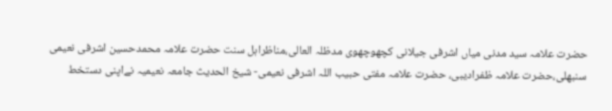حضرت علامہ سید مدنی میاں اشرفی جیلانی کچھوچھوی مدظلہ العالی،مناظراہل سنت حضرت علامہ محمدحسین اشرفی نعیمی سنبھلی،حضرت علامہ ظفرادیبی، حضرت علامہ مفتی حبیب اللہ اشرفی نعیمی- شیخ الحدیث جامعہ نعیمیہ نےاپنی دستخط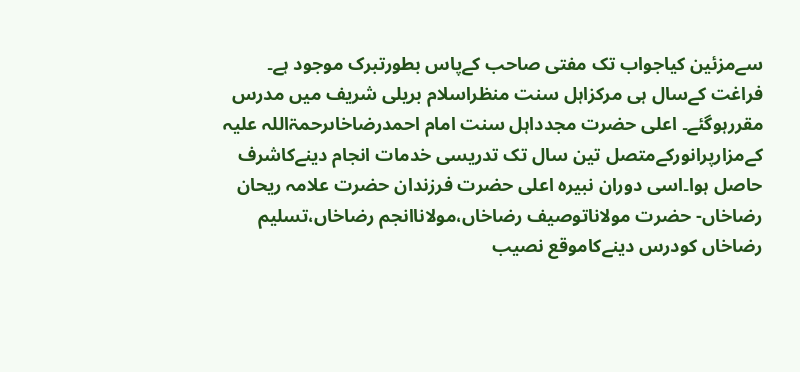سےمزئین کیاجواب تک مفتی صاحب کےپاس بطورتبرک موجود ہے۔
فراغت کےسال ہی مرکزاہل سنت منظراسلام بریلی شریف میں مدرس مقررہوگئے۔ اعلی حضرت مجدداہل سنت امام احمدرضاخاںرحمۃاللہ علیہ کےمزارپرانورکےمتصل تین سال تک تدریسی خدمات انجام دینےکاشرف حاصل ہوا۔اسی دوران نبیرہ اعلی حضرت فرزندان حضرت علامہ ریحان رضاخاں- حضرت مولاناتوصیف رضاخاں،مولاناانجم رضاخاں،تسلیم رضاخاں کودرس دینےکاموقع نصیب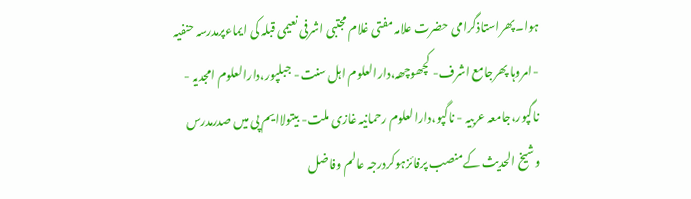ہوا۔پھراستاذگرامی حضرت علامہ مفتی غلام مجتبی اشرفی نعیمی قبلہ کی ایماءپرمدرسہ حنفیہ -امروہا پھرجامع اشرف- کچھوچھہ،دارالعلوم اہل سنت- جبلپور،دارالعلوم امجدیہ - ناگپور،جامعہ عربیہ - ناگپو،دارالعلوم رحمانیہ غازی ملت- بیتولاایم پی میں صدرمدرس وشیخ الحدیث کےمنصب پرفائزہوکردرجہ عالم وفاضل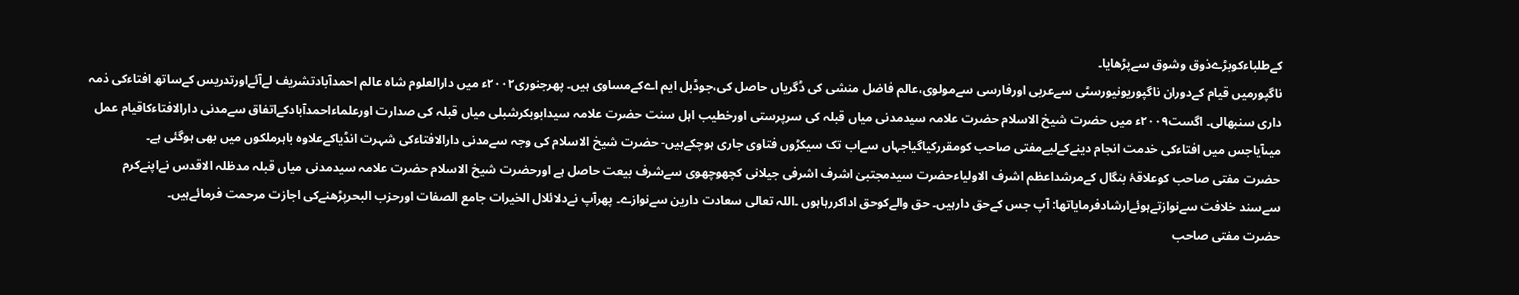کےطلباءکوبڑےذوق وشوق سےپڑھایا۔
ناگپورمیں قیام کےدوران ناگپوریونیورسٹی سےعربی اورفارسی سےمولوی،عالم فاضل منشی کی ڈگریاں حاصل کی،جوڈبل ایم اےکےمساوی ہیں۔ پھرجنوری۲۰۰۲ء میں دارالعلوم شاہ عالم احمدآبادتشریف لےآئےاورتدریس کےساتھ افتاءکی ذمہ داری سنبھالی۔ اگست۲۰۰۹ء میں حضرت شیخ الاسلام حضرت علامہ سیدمدنی میاں قبلہ کی سرپرستی اورخطیب اہل سنت حضرت علامہ سیدابوبکرشبلی میاں قبلہ کی صدارت اورعلماءاحمدآبادکےاتفاق سےمدنی دارالافتاءکاقیام عمل میںآیاجس میں افتاءکی خدمت انجام دینےکےلیےمفتی صاحب کومقررکیاگیاجہاں سےاب تک سیکڑوں فتاوی جاری ہوچکےہیں- حضرت شیخ الاسلام کی وجہ سےمدنی دارالافتاءکی شہرت انڈیاکےعلاوہ باہرملکوں میں بھی ہوگئی ہے۔
حضرت مفتی صاحب کوعلاقۂ بنگال کےمرشداعظم اشرف الاولیاءحضرت سیدمجتبیٰ اشرف اشرفی جیلانی کچھوچھوی سےشرف بیعت حاصل ہے اورحضرت شیخ الاسلام حضرت علامہ سیدمدنی میاں قبلہ مدظلہ الاقدس نےاپنےکرم سےسند خلافت سےنوازتےہوئےارشادفرمایاتھا: آپ جس کےحق دارہیں۔ حق والےکوحق اداکررہاہوں ۔اللہ تعالی سعادت دارین سےنوازے۔ پھرآپ نےدلائلال الخیرات جامع الصفات اورحزب البحرپڑھنےکی اجازت مرحمت فرمائےہیں۔
حضرت مفتی صاحب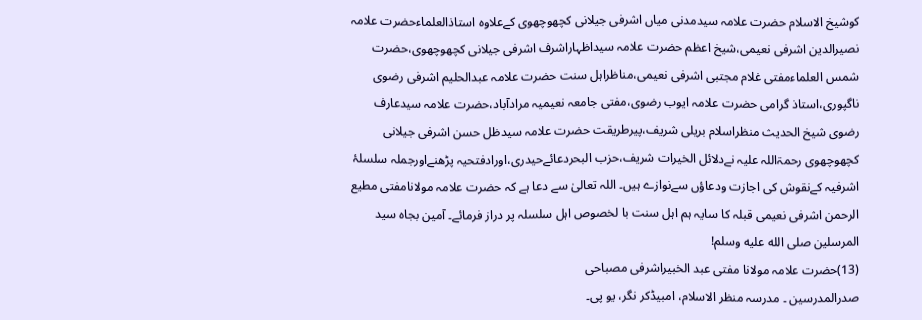کوشیخ الاسلام حضرت علامہ سیدمدنی میاں اشرفی جیلانی کچھوچھوی کےعلاوہ استاذالعلماءحضرت علامہ نصیرالدین اشرفی نعیمی،شیخ اعظم حضرت علامہ سیداظہاراشرف اشرفی جیلانی کچھوچھوی،حضرت شمس العلماءمفتی غلام مجتبی اشرفی نعیمی،مناظراہل سنت حضرت علامہ عبدالحلیم اشرفی رضوی ناگپوری،استاذ گرامی حضرت علامہ ایوب رضوی،مفتی جامعہ نعیمیہ مرادآباد،حضرت علامہ سیدعارف رضوی شیخ الحدیث منظراسلام بریلی شریف،پیرطریقت حضرت علامہ سیدظل حسن اشرفی جیلانی کچھوچھوی رحمۃاللہ علیہ نےدلائل الخیرات شریف،حزب البحردعائےحیدری،اورادفتحیہ پڑھنےاورجملہ سلسلۂ اشرفیہ کےنقوش کی اجازت ودعاؤں سےنوازے ہیں۔ اللہ تعالیٰ سے دعا ہے کہ حضرت علامہ مولانامفتی مطیع الرحمن اشرفی نعیمی قبلہ کا سایہ ہم اہل سنت با لخصوص اہل سلسلہ پر دراز فرمائے۔ آمین بجاہ سید المرسلین صلى الله عليه وسلم!
(13)حضرت علامہ مولانا مفتی عبد الخبیراشرفی مصباحی
صدرالمدرسین ۔ مدرسہ منظر الاسلام، امبیڈکر نگر، یو پی۔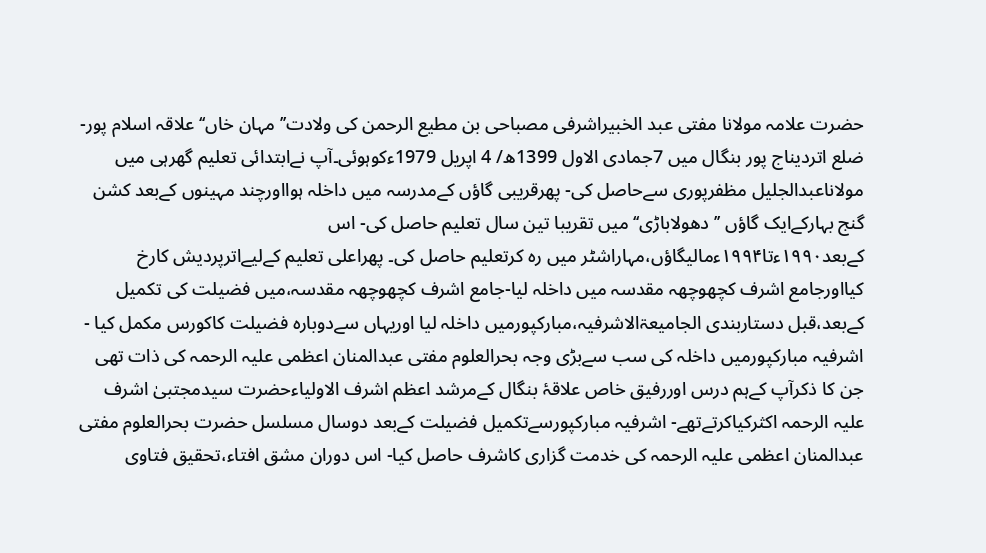حضرت علامہ مولانا مفتی عبد الخبیراشرفی مصباحی بن مطیع الرحمن کی ولادت’’ مہان خاں‘‘علاقہ اسلام پور- ضلع اتردیناج پور بنگال میں 7جمادی الاول 1399ھ/ 4 اپریل 1979ءکوہوئی۔آپ نےابتدائی تعلیم گھرہی میں مولاناعبدالجلیل مظفرپوری سےحاصل کی- پھرقریبی گاؤں کےمدرسہ میں داخلہ ہوااورچند مہینوں کےبعد کشن گنج بہارکےایک گاؤں ’’دھولاباڑی‘‘ میں تقریبا تین سال تعلیم حاصل کی- اس کےبعد۱۹۹۰ءتا۱۹۹۴ءمالیگاؤں،مہاراشٹر میں رہ کرتعلیم حاصل کی۔ پھراعلی تعلیم کےلیےاترپردیش کارخ کیااورجامع اشرف کچھوچھہ مقدسہ میں داخلہ لیا-جامع اشرف کچھوچھہ مقدسہ،میں فضیلت کی تکمیل کےبعد،قبل دستاربندی الجامیعۃالاشرفیہ،مبارکپورمیں داخلہ لیا اوریہاں سےدوبارہ فضیلت کاکورس مکمل کیا -
اشرفیہ مبارکپورمیں داخلہ کی سب سےبڑی وجہ بحرالعلوم مفتی عبدالمنان اعظمی علیہ الرحمہ کی ذات تھی جن کا ذکرآپ کےہم درس اوررفیق خاص علاقۂ بنگال کےمرشد اعظم اشرف الاولیاءحضرت سیدمجتبیٰ اشرف علیہ الرحمہ اکثرکیاکرتےتھے- اشرفیہ مبارکپورسےتکمیل فضیلت کےبعد دوسال مسلسل حضرت بحرالعلوم مفتی عبدالمنان اعظمی علیہ الرحمہ کی خدمت گزاری کاشرف حاصل کیا- اس دوران مشق افتاء،تحقیق فتاوی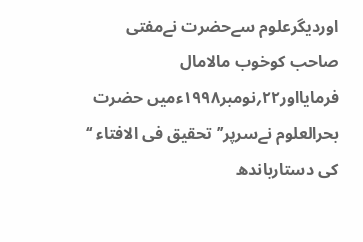اوردیگرعلوم سےحضرت نےمفتی صاحب کوخوب مالامال فرمایااور۲۲؍نومبر۱۹۹۸ءمیں حضرت بحرالعلوم نےسرپر’’تحقیق فی الافتاء ‘‘ کی دستارباندھ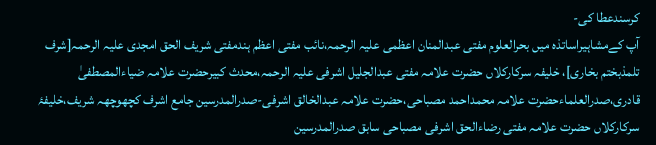کرسندعطا کی-
آپ کےمشاہیراساتذہ میں بحرالعلوم مفتی عبدالمنان اعظمی علیہ الرحمہ،نائب مفتی اعظم ہندمفتی شریف الحق امجدی علیہ الرحمہ[شرف تلمذبختم بخاری]، خلیفہ سرکارکلاں حضرت علامہ مفتی عبدالجلیل اشرفی علیہ الرحمہ،محدث کبیرحضرت علامہ ضیاءالمصطفیٰ قادری،صدرالعلماءحضرت علامہ محمداحمد مصباحی،حضرت علامہ عبدالخالق اشرفی-صدرالمدرسین جامع اشرف کچھوچھہ شریف،خلیفۂ سرکارکلاں حضرت علامہ مفتی رضاءالحق اشرفی مصباحی سابق صدرالمدرسین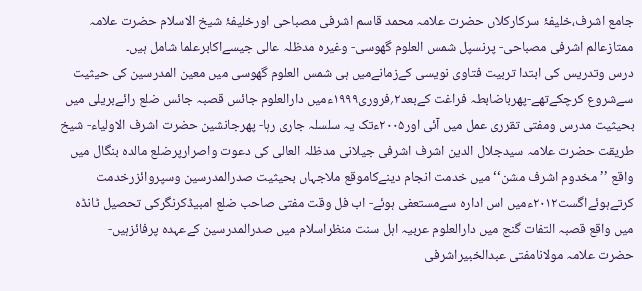جامع اشرف،خلیفۂ سرکارکلاں حضرت علامہ محمد قاسم اشرفی مصباحی اورخلیفۂ شیخ الاسلام حضرت علامہ ممتازعالم اشرفی مصباحی- پرنسپل شمس العلوم گھوسی- وغیرہ مدظلہ عالی جیسےاکابرعلما شامل ہیں۔
درس وتدریس کی ابتدا تربیت فتاوی نویسی کےزمانےمیں ہی شمس العلوم گھوسی میں معین المدرسین کی حیثیت سےشروع کرچکےتھے-پھرباضابطہ فراغت کےبعد۲؍فروری۱۹۹۹ءمیں دارالعلوم جائس قصبہ جائس ضلع رائےبریلی میں بحیثیت مدرس ومفتی تقرری عمل میں آئی اور۲۰۰۵ءتک یہ سلسلہ جاری رہا- پھرجانشین حضرت اشرف الاولیاء- شیخ طریقت حضرت علامہ سیدجلال الدین اشرف اشرفی جیلانی مدظلہ العالی کی دعوت واصرارپرضلع مالدہ بنگال میں واقع ’’ مخدوم اشرف مشن‘‘میں خدمت انجام دینےکاموقع ملاجہاں بحیثیت صدرالمدرسین وسپروائزرخدمت کرتےہوئےاگست۲۰۱۲ءمیں اس ادارہ سےمستعفی ہوئے- اب فل وقت مفتی صاحب ضلع امبیڈکرنگرکی تحصیل ٹانڈہ میں واقع قصبہ التفات گنج میں دارالعلوم عربیہ اہل سنت منظراسلام میں صدرالمدرسین کےعہدہ پرفائزہیں-
حضرت علامہ مولانامفتی عبدالخبیراشرفی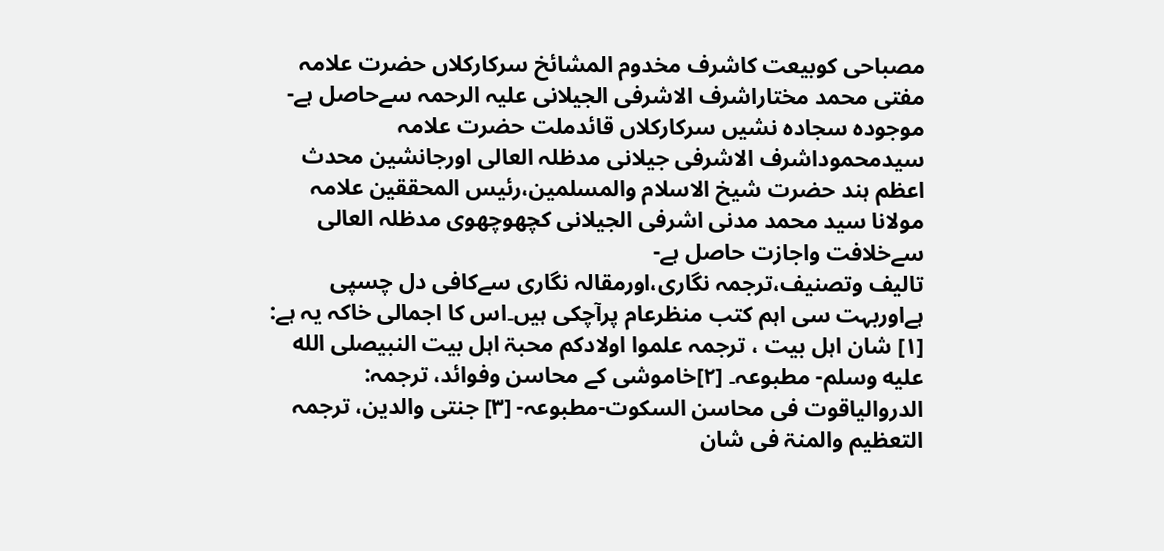مصباحی کوبیعت کاشرف مخدوم المشائخ سرکارکلاں حضرت علامہ مفتی محمد مختاراشرف الاشرفی الجیلانی علیہ الرحمہ سےحاصل ہے- موجودہ سجادہ نشیں سرکارکلاں قائدملت حضرت علامہ سیدمحموداشرف الاشرفی جیلانی مدظلہ العالی اورجانشین محدث اعظم ہند حضرت شیخ الاسلام والمسلمین،رئیس المحققین علامہ مولانا سید محمد مدنی اشرفی الجیلانی کچھوچھوی مدظلہ العالی سےخلافت واجازت حاصل ہے-
تالیف وتصنیف،ترجمہ نگاری،اورمقالہ نگاری سےکافی دل چسپی ہےاوربہت سی اہم کتب منظرعام پرآچکی ہیں۔اس کا اجمالی خاکہ یہ ہے:
[۱] شان اہل بیت ، ترجمہ علموا اولادکم محبۃ اہل بیت النبیصلى الله عليه وسلم- مطبوعہ۔ [۲]خاموشی کے محاسن وفوائد، ترجمہ: الدروالیاقوت فی محاسن السکوت-مطبوعہ- [۳] جنتی والدین، ترجمہ التعظیم والمنۃ فی شان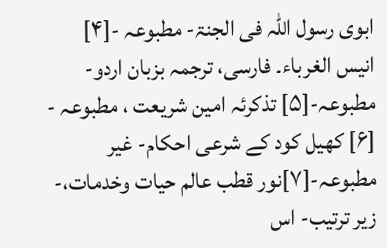ابوی رسول اللہ فی الجنۃ- مطبوعہ -[۴] انیس الغرباء۔ فارسی، ترجمہ بزبان اردو- مطبوعہ-[۵] تذکرئہ امین شریعت ، مطبوعہ - [۶] کھیل کود کے شرعی احکام- غیر مطبوعہ-[۷]نور قطب عالم حیات وخدمات،- زیر ترتیب- اس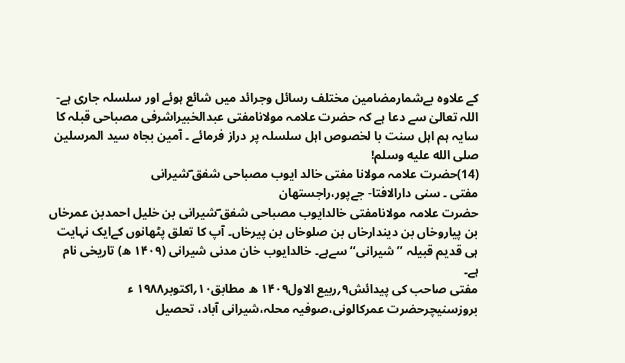کے علاوہ بےشمارمضامین مختلف رسائل وجرائد میں شائع ہوئے اور سلسلہ جاری ہے- اللہ تعالیٰ سے دعا ہے کہ حضرت علامہ مولانامفتی عبدالخبیراشرفی مصباحی قبلہ کا سایہ ہم اہل سنت با لخصوص اہل سلسلہ پر دراز فرمائے ۔ آمین بجاہ سید المرسلین صلى الله عليه وسلم!
(14)حضرت علامہ مولانا مفتی خالد ایوب مصباحی شفق ؔشیرانی
مفتی ۔ سنی دارالافتا- جےپور،راجستھان
حضرت علامہ مولانامفتی خالدایوب مصباحی شفق ؔشیرانی بن خلیل احمدبن عمرخاں بن پیاروخاں بن دیندارخاں بن صلوخاں بن پیرخاں۔ آپ کا تعلق پٹھانوں کےایک نہایت ہی قدیم قبیلہ ’’شیرانی‘‘سےہے۔ خالدایوب خان مدنی شیرانی (۱۴۰۹ ھ) تاریخی نام ہے۔
مفتی صاحب کی پیدائش۹؍ربیع الاول۱۴۰۹ ھ مطابق۱۰؍اکتوبر۱۹۸۸ ء بروزسنیچرحضرت عمرکالونی،صوفیہ محلہ،شیرانی آباد، تحصیل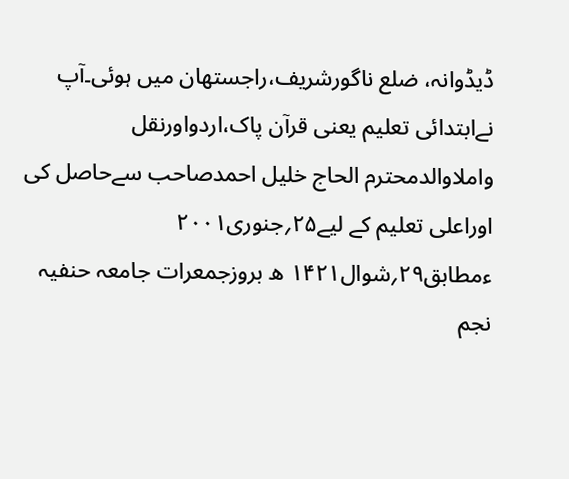ڈیڈوانہ، ضلع ناگورشریف،راجستھان میں ہوئی۔آپ نےابتدائی تعلیم یعنی قرآن پاک،اردواورنقل واملاوالدمحترم الحاج خلیل احمدصاحب سےحاصل کی اوراعلی تعلیم کے لیے۲۵؍جنوری۲۰۰۱ ءمطابق۲۹؍شوال۱۴۲۱ ھ بروزجمعرات جامعہ حنفیہ نجم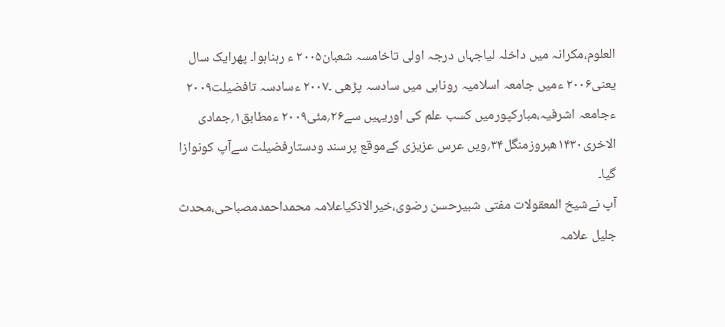العلوم،مکرانہ میں داخلہ لیاجہاں درجہ اولی تاخامسہ شعبان۲۰۰۵ ء رہناہوا۔ پھرایک سال یعنی۲۰۰۶ ءمیں جامعہ اسلامیہ روناہی میں سادسہ پڑھی ۔۲۰۰۷ ءسادسہ تافضیلت۲۰۰۹ ءجامعہ اشرفیہ،مبارکپورمیں کسب علم کی اوریہیں سے۲۶؍مئی۲۰۰۹ ءمطابق۱؍جمادی الاخری۱۴۳۰ھبروزمنگل۳۴؍ویں عرس عزیزی کےموقع پرسند ودستارفضیلت سےآپ کونوازا گیا۔
آپ نےشیخ المعقولات مفتی شبیرحسن رضوی،خیرالاذکیاعلامہ محمداحمدمصباحی،محدث جلیل علامہ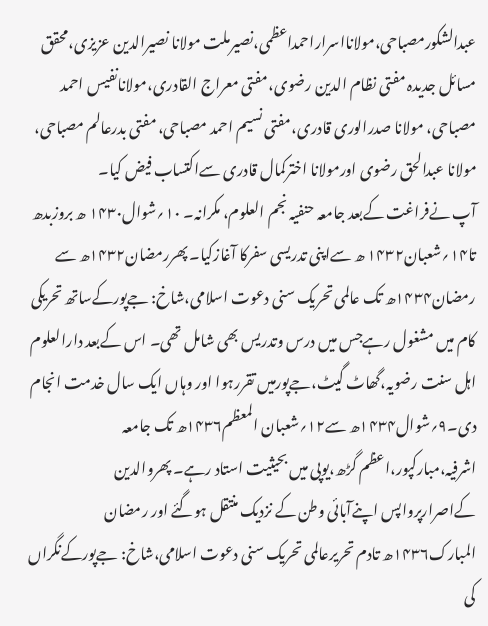عبدالشکورمصباحی،مولانااسراراحمداعظمی،نصیرملت مولانا نصیرالدین عزیزی،محقق مسائل جدیدہ مفتی نظام الدین رضوی،مفتی معراج القادری،مولانانفیس احمد مصباحی، مولانا صدرالوری قادری،مفتی نسیم احمد مصباحی، مفتی بدرعالم مصباحی، مولانا عبدالحق رضوی اورمولانا اخترکمال قادری سےاکتساب فیض کیا۔
آپ نےفراغت کےبعد جامعہ حنفیہ نجم العلوم، مکرانہ۔ ۱۰؍شوال۱۴۳۰ ھ بروزبدھ تا۱۴؍شعبان۱۴۳۲ ھ سےاپنی تدریسی سفرکا آغازکیا۔ پھررمضان۱۴۳۲ھ سے رمضان۱۴۳۴ھ تک عالمی تحریک سنی دعوت اسلامی،شاخ: جےپورکےساتھ تحریکی کام میں مشغول رہےجس میں درس وتدریس بھی شامل تھی۔ اس کےبعد دارالعلوم اہل سنت رضویہ،گھاٹ گیٹ،جےپورمیں تقررہوا اور وہاں ایک سال خدمت انجام دی۔۹؍شوال۱۴۳۴ھ سے۱۲؍شعبان المعظم۱۴۳۶ھ تک جامعہ اشرفیہ،مبارکپور،اعظم گڑھ،یوپی میں بحیثیت استاد رہے۔ پھروالدین کےاصرارپرواپس اپنےآبائی وطن کے نزدیک منتقل ہوگئے اور رمضان المبارک۱۴۳۶ھ تادم تحریرعالمی تحریک سنی دعوت اسلامی،شاخ: جےپورکےنگراں کی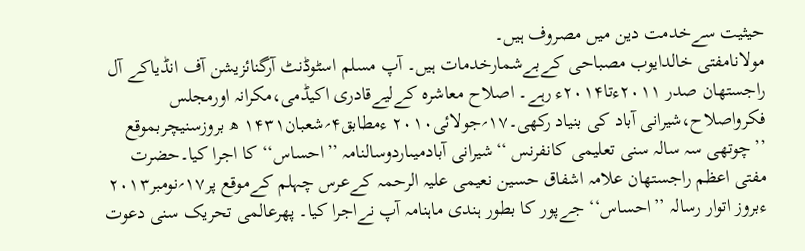حیثیت سےخدمت دین میں مصروف ہیں۔
مولانامفتی خالدایوب مصباحی کےبےشمارخدمات ہیں۔ آپ مسلم اسٹوڈنٹ آرگنائزیشن آف انڈیاکے آل راجستھان صدر ۲۰۱۱ءتا۲۰۱۴ء رہے۔ اصلاح معاشرہ کےلیےقادری اکیڈمی،مکرانہ اورمجلس فکرواصلاح،شیرانی آباد کی بنیاد رکھی۔۱۷؍جولائی۲۰۱۰ ءمطابق۴؍شعبان۱۴۳۱ ھ بروزسنیچربموقع ’’چوتھی سہ سالہ سنی تعلیمی کانفرنس ‘‘شیرانی آبادمیںاردوسالنامہ ’’احساس‘‘ کا اجرا کیا۔حضرت مفتی اعظم راجستھان علامہ اشفاق حسین نعیمی علیہ الرحمہ کےعرس چہلم کےموقع پر۱۷؍نومبر۲۰۱۳ ءبروز اتوار رسالہ ’’احساس‘‘ جےپور کا بطور ہندی ماہنامہ آپ نےاجرا کیا۔ پھرعالمی تحریک سنی دعوت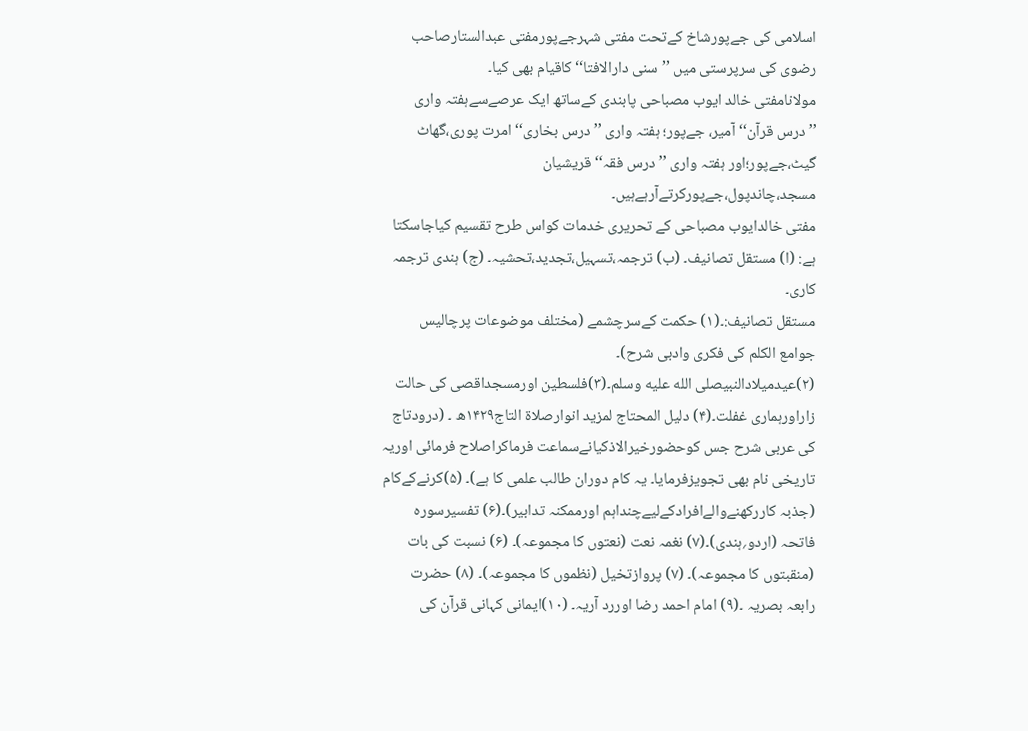اسلامی کی جےپورشاخ کےتحت مفتی شہرجےپورمفتی عبدالستارصاحب رضوی کی سرپرستی میں ’’سنی دارالافتا‘‘کاقیام بھی کیا۔
مولانامفتی خالد ایوب مصباحی پابندی کےساتھ ایک عرصےسےہفتہ واری ’’درس قرآن‘‘ آمیر، جےپور؛ ہفتہ واری ’’درس بخاری‘‘امرت پوری،گھاٹ گیٹ،جےپور؛اور ہفتہ واری ’’درس فقہ‘‘ قریشیان مسجد،چاندپول،جےپورکرتےآرہےہیں۔
مفتی خالدایوب مصباحی کے تحریری خدمات کواس طرح تقسیم کیاجاسکتا ہے: (ا) مستقل تصانیف۔ (ب) ترجمہ،تسہیل،تجدید،تحشیہ۔ (ج) ہندی ترجمہ کاری۔
مستقل تصانیف:۔(۱) حکمت کےسرچشمے (مختلف موضوعات پرچالیس جوامع الکلم کی فکری وادبی شرح)۔
(۲)عیدمیلادالنبیصلى الله عليه وسلم۔(۳)فلسطین اورمسجداقصی کی حالت زاراورہماری غفلت۔(۴) دلیل المحتاج لمزید انوارصلاۃ التاج۱۴۲۹ھ ۔ (درودتاج کی عربی شرح جس کوحضورخیرالاذکیانےسماعت فرماکراصلاح فرمائی اوریہ تاریخی نام بھی تجویزفرمایا۔ یہ کام دوران طالب علمی کا ہے)۔ (۵)کرنےکےکام (جذبہ کاررکھنےوالےافرادکےلیےچنداہم اورممکنہ تدابیر)۔(۶) تفسیرسورہ فاتحہ (اردو؍ہندی)۔(۷) نغمہ نعت (نعتوں کا مجموعہ)۔ (۶) نسبت کی بات (منقبتوں کا مجموعہ)۔ (۷) پروازتخیل (نظموں کا مجموعہ)۔ (۸) حضرت رابعہ بصریہ ۔(۹) امام احمد رضا اوررد آریہ۔ (۱۰)ایمانی کہانی قرآن کی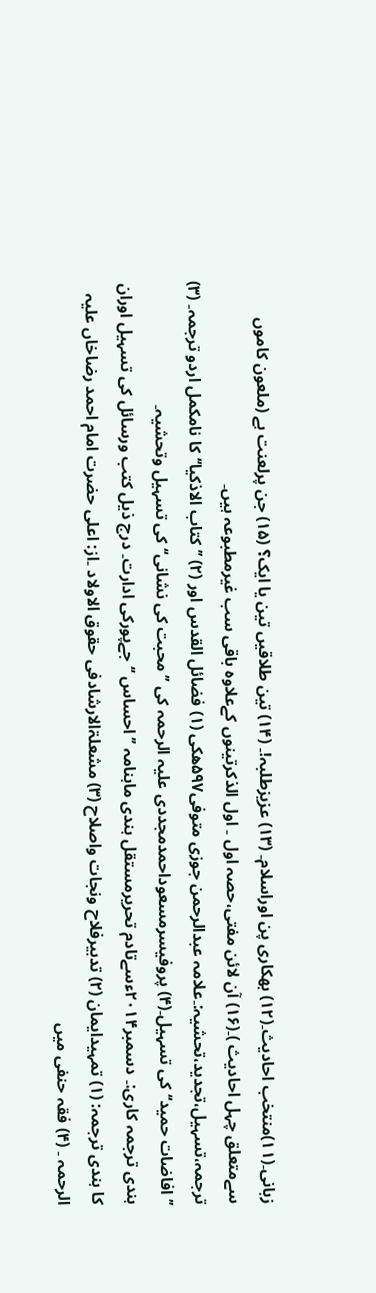زبانی۔(۱۱)منتخب احادیث۔(۱۲) بھکاری پن اوراسلام۔ (۱۳) عزیزطلبہ!۔ (۱۴) تین طلاقیں تین یا ایک؟ (۱۵) جن پرلعنت ہے (ملعون کاموں سےمتعلق چہل احادیث )۔(۱۶) آن لائن مفتی،حصہ اول ۔ اول الذکرتینوں کےعلاوہ باقی سب غیرمطبوعہ ہیں۔
ترجمہ،تسہیل،تجدید،تحشیہ:۔علامہ عبدالرحمن جوزی متوفی۵۹۷ھکی (۱) فضائل القدس اور (۲) ’’کتاب الاذکیا‘‘کا نامکمل اردو ترجمہ۔ (۳) ’’افاضات حمید‘‘کی تسہیل۔(۴) پروفیسرمسعوداحمدمجددی علیہ الرحمہ کی ’’محبت کی نشانی‘‘کی تسہیل وتحشیہ۔
ہندی ترجمہ کاری:۔ دسمبر۲۰۱۴ءسےتادم تحریرمستقل ہندی ماہنامہ ’’احساس ‘‘ جےپورکی ادارت۔ درج ذیل کتب ورسائل کی تسہیل اوران کا ہندی ترجمہ: (۱) تمہیدایمان (۲) تدبیرفلاح ونجات واصلاح (۳) مشعلۃالارشادفی حقوق الاولاد ۔از: اعلی حضرت امام احمد رضاخاں علیہ الرحمہ ۔ (۴) فقہ حنفی میں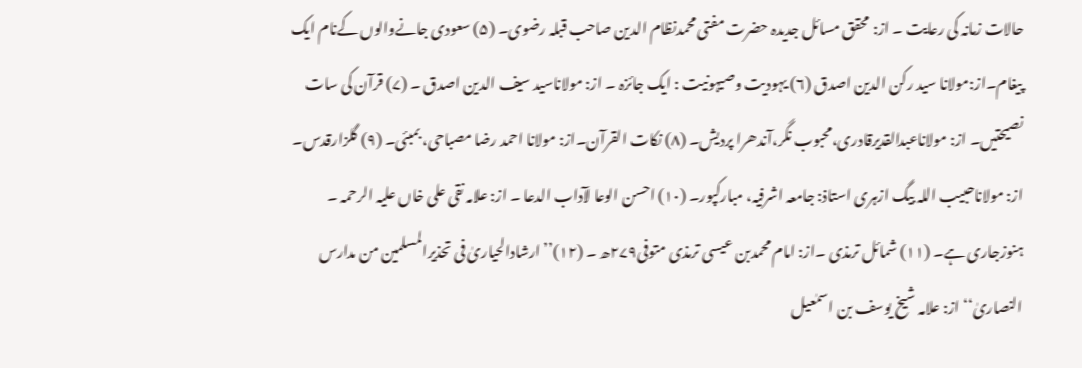حالات زمانہ کی رعایت ۔ از: محقق مسائل جدیدہ حضرت مفتی محمدنظام الدین صاحب قبلہ رضوی۔ (۵) سعودی جانےوالوں کےنام ایک پیغام۔از:مولانا سید رکن الدین اصدق (۶) یہودیت وصیہونیت : ایک جائزہ ۔ از: مولاناسید سیف الدین اصدق ۔ (۷) قرآن کی سات نصیحتیں۔ از: مولاناعبدالقدیرقادری،محبوب نگر،آندھرا پردیش۔ (۸) نکات القرآن۔از: مولانا احمد رضا مصباحی، بمبئی۔ (۹) گلزارقدس۔ از: مولاناحبیب اللہ بیگ ازہری استاذ: جامعہ اشرفیہ، مبارکپور۔ (۱۰) احسن الوعا لآداب الدعا ۔ از: علامہ نقی علی خاں علیہ الرحمہ ۔ ہنوزجاری ہے۔ (۱۱) شمائل ترمذی ۔از: امام محمدبن عیسی ترمذی متوفی۲۷۹ھ ۔ (۱۲)’’ارشادالحیاریٰ فی تحذیرالمسلمین من مدارس النصاریٰ‘‘از: علامہ شیخ یوسف بن اسمٰعیل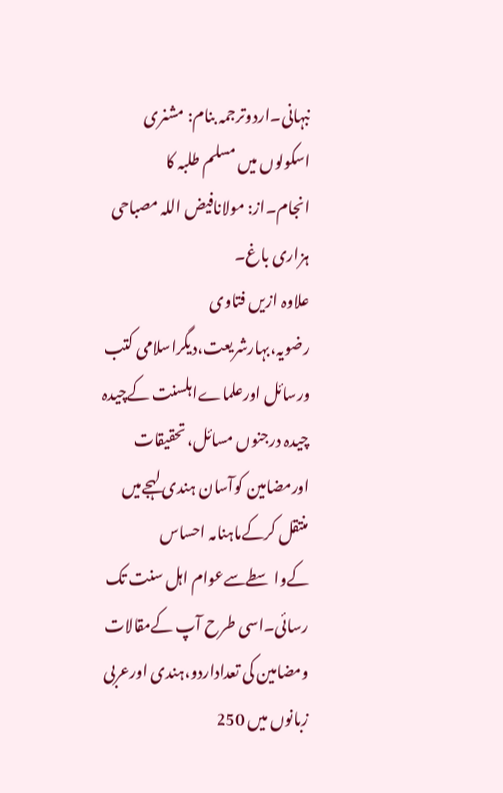نبہانی۔اردوترجمہ بنام: مشنری اسکولوں میں مسلم طلبہ کا انجام۔از: مولانافیض اللہ مصباحی ہزاری باغ۔
علاوہ ازیں فتاوی رضویہ،بہارشریعت،دیگراسلامی کتب ورسائل اورعلماےاہلسنت کےچیدہ چیدہ درجنوں مسائل، تحقیقات اورمضامین کوآسان ہندی لہجےمیں منتقل کرکےماہنامہ احساس کےواسطےسےعوام اہل سنت تک رسائی۔اسی طرح آپ کےمقالات ومضامین کی تعداداردو،ہندی اورعربی زبانوں میں 250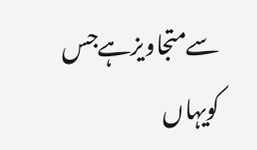سےمتجاویزہےجس کویہاں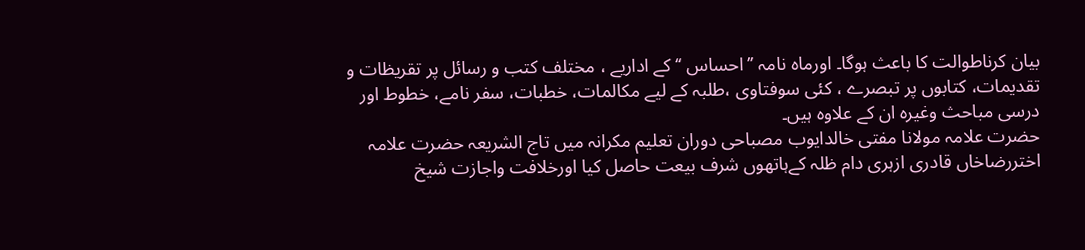بیان کرناطوالت کا باعث ہوگا۔ اورماہ نامہ ’’احساس ‘‘ کے اداریے ، مختلف کتب و رسائل پر تقریظات و تقدیمات، کتابوں پر تبصرے ، کئی سوفتاوی ،طلبہ کے لیے مکالمات، خطبات، سفر نامے، خطوط اور درسی مباحث وغیرہ ان کے علاوہ ہیں۔
حضرت علامہ مولانا مفتی خالدایوب مصباحی دوران تعلیم مکرانہ میں تاج الشریعہ حضرت علامہ اختررضاخاں قادری ازہری دام ظلہ کےہاتھوں شرف بیعت حاصل کیا اورخلافت واجازت شیخ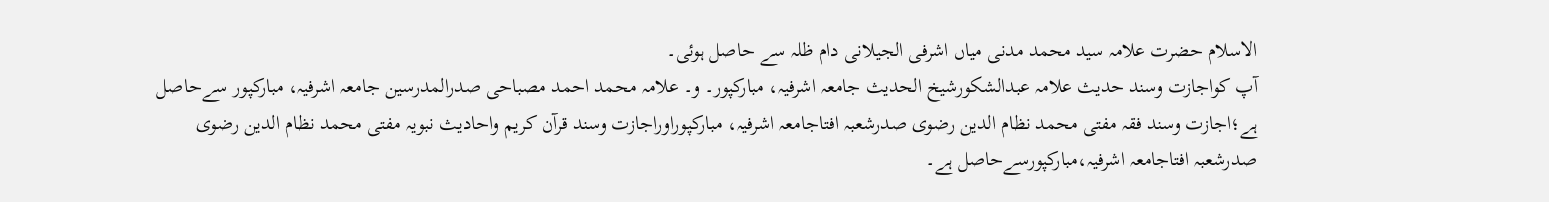الاسلام حضرت علامہ سید محمد مدنی میاں اشرفی الجیلانی دام ظلہ سے حاصل ہوئی۔
آپ کواجازت وسند حدیث علامہ عبدالشکورشیخ الحدیث جامعہ اشرفیہ، مبارکپور۔ و۔ علامہ محمد احمد مصباحی صدرالمدرسین جامعہ اشرفیہ، مبارکپور سےحاصل ہے؛اجازت وسند فقہ مفتی محمد نظام الدین رضوی صدرشعبہ افتاجامعہ اشرفیہ، مبارکپوراوراجازت وسند قرآن کریم واحادیث نبویہ مفتی محمد نظام الدین رضوی صدرشعبہ افتاجامعہ اشرفیہ،مبارکپورسےحاصل ہے۔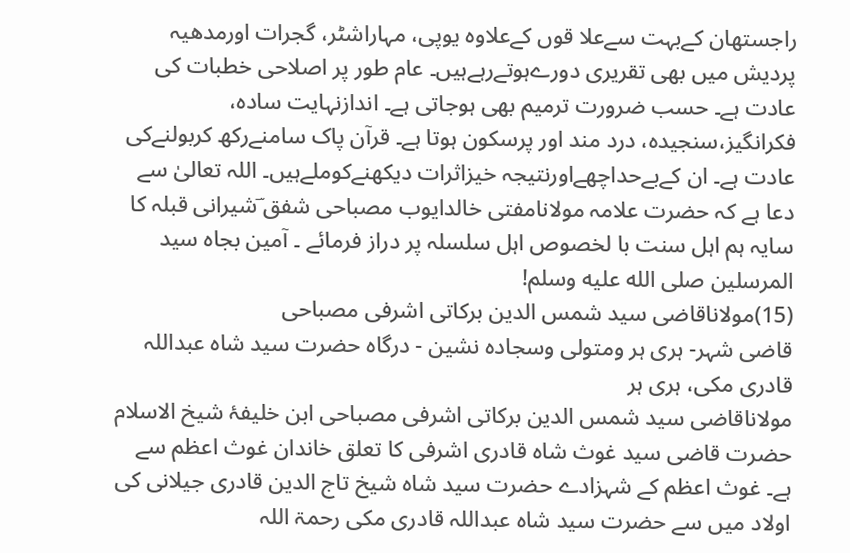راجستھان کےبہت سےعلا قوں کےعلاوہ یوپی، مہاراشٹر، گجرات اورمدھیہ پردیش میں بھی تقریری دورےہوتےرہےہیں۔ عام طور پر اصلاحی خطبات کی عادت ہے۔ حسب ضرورت ترمیم بھی ہوجاتی ہے۔ اندازنہایت سادہ، فکرانگیز،سنجیدہ، درد مند اور پرسکون ہوتا ہے۔ قرآن پاک سامنےرکھ کربولنےکی عادت ہے۔ ان کےبےحداچھےاورنتیجہ خیزاثرات دیکھنےکوملےہیں۔ اللہ تعالیٰ سے دعا ہے کہ حضرت علامہ مولانامفتی خالدایوب مصباحی شفق ؔشیرانی قبلہ کا سایہ ہم اہل سنت با لخصوص اہل سلسلہ پر دراز فرمائے ۔ آمین بجاہ سید المرسلین صلى الله عليه وسلم!
(15)مولاناقاضی سید شمس الدین برکاتی اشرفی مصباحی
قاضی شہر- ہری ہر ومتولی وسجادہ نشین - درگاہ حضرت سید شاہ عبداللہ قادری مکی، ہری ہر
مولاناقاضی سید شمس الدین برکاتی اشرفی مصباحی ابن خلیفۂ شیخ الاسلام حضرت قاضی سید غوث شاہ قادری اشرفی کا تعلق خاندان غوث اعظم سے ہے۔ غوث اعظم کے شہزادے حضرت سید شاہ شیخ تاج الدین قادری جیلانی کی اولاد میں سے حضرت سید شاہ عبداللہ قادری مکی رحمۃ اللہ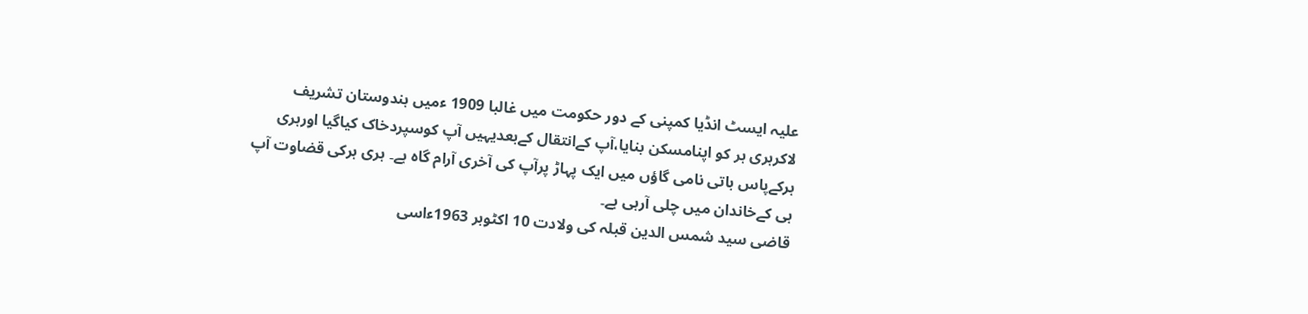علیہ ایسٹ انڈیا کمپنی کے دور حکومت میں غالبا 1909 ءمیں ہندوستان تشریف لاکرہری ہر کو اپنامسکن بنایا،آپ کےانتقال کےبعدیہیں آپ کوسپردخاک کیاگیا اورہری ہرکےپاس باتی نامی گاؤں میں ایک پہاڑ پرآپ کی آخری آرام گاہ ہے۔ ہری ہرکی قضاوت آپ ہی کےخاندان میں چلی آرہی ہے۔
قاضی سید شمس الدین قبلہ کی ولادت 10 اکٹوبر 1963ءاسی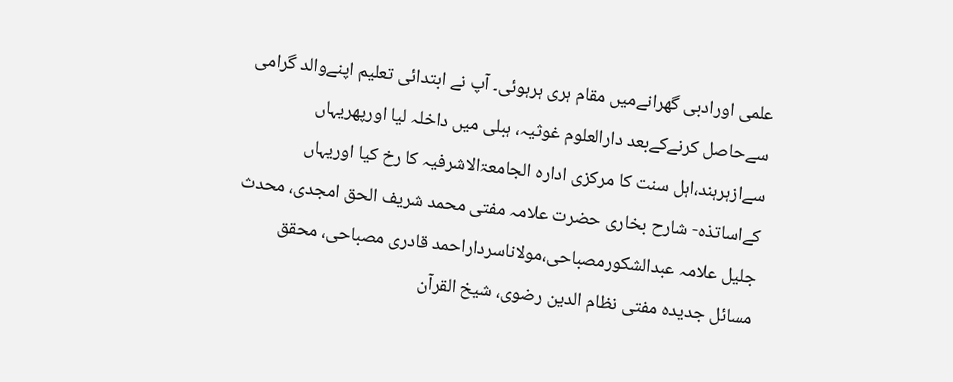علمی اورادبی گھرانےمیں مقام ہری ہرہوئی۔ آپ نے ابتدائی تعلیم اپنےوالد گرامی سےحاصل کرنےکےبعد دارالعلوم غوثیہ، ہبلی میں داخلہ لیا اورپھریہاں سےازہرہند،اہل سنت کا مرکزی ادارہ الجامعۃالاشرفیہ کا رخ کیا اوریہاں کےاساتذہ- شارح بخاری حضرت علامہ مفتی محمد شریف الحق امجدی، محدث جلیل علامہ عبدالشکورمصباحی،مولاناسرداراحمد قادری مصباحی، محقق مسائل جدیدہ مفتی نظام الدین رضوی، شیخ القرآن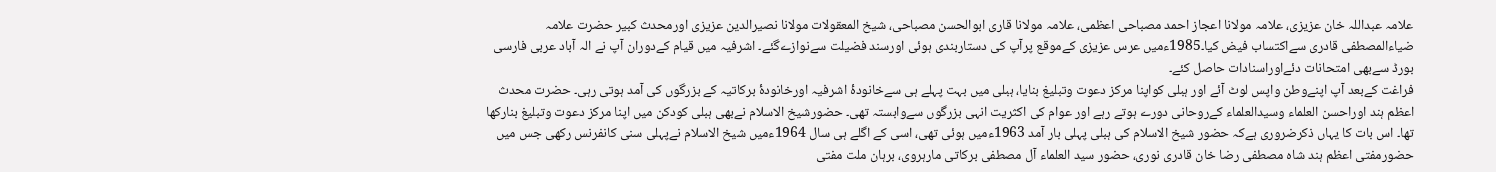علامہ عبداللہ خان عزیزی، علامہ مولانا اعجاز احمد مصباحی اعظمی، علامہ مولانا قاری ابوالحسن مصباحی، شیخ المعقولات مولانا نصیرالدین عزیزی اورمحدث کبیر حضرت علامہ ضیاءالمصطفی قادری سےاکتساب فیض کیا۔1985ءمیں عرس عزیزی کےموقع پرآپ کی دستاربندی ہوئی اورسند فضیلت سےنوازےگئے۔ اشرفیہ میں قیام کےدوران آپ نے الہ آباد عربی فارسی بورڈ سےبھی امتحانات دئےاوراسنادات حاصل کئے۔
فراغت کےبعد آپ اپنےوطن واپس لوٹ آئے اور ہبلی کواپنا مرکز دعوت وتبلیغ بنایا، ہبلی میں بہت پہلے ہی سےخانودۂ اشرفیہ اورخانودۂ برکاتیہ کے بزرگوں کی آمد ہوتی رہی۔ حضرت محدث اعظم ہند اوراحسن العلماء وسیدالعلماء کےروحانی دورے ہوتے رہے اور عوام کی اکثریت انہی بزرگوں سےوابستہ تھی۔ حضورشیخ الاسلام نےبھی ہبلی کودکن میں اپنا مرکز دعوت وتبلیغ بنارکھا تھا۔ اس بات کا یہاں ذکرضروری ہےکہ حضور شیخ الاسلام کی ہبلی پہلی بار آمد 1963ءمیں ہوئی تھی، اسی کے اگلے ہی سال 1964ءمیں شیخ الاسلام نےپہلی سنی کانفرنس رکھی جس میں حضورمفتی اعظم ہند شاہ مصطفی رضا خان قادری نوری، حضور سید العلماء آل مصطفی برکاتی مارہروی، برہان ملت مفتی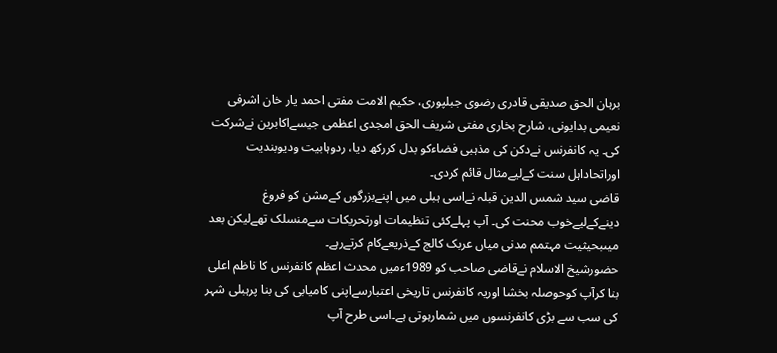برہان الحق صدیقی قادری رضوی جبلپوری، حکیم الامت مفتی احمد یار خان اشرفی نعیمی بدایونی، شارح بخاری مفتی شریف الحق امجدی اعظمی جیسےاکابرین نےشرکت کی۔ یہ کانفرنس نےدکن کی مذہبی فضاءکو بدل کررکھ دیا، ردوہابیت ودیوبندیت اوراتحاداہل سنت کےلیےمثال قائم کردی۔
قاضی سید شمس الدین قبلہ نےاسی ہبلی میں اپنےبزرگوں کےمشن کو فروغ دینےکےلیےخوب محنت کی۔ آپ پہلےکئی تنظیمات اورتحریکات سےمنسلک تھےلیکن بعد میںبحیثیت مہتمم مدنی میاں عربک کالج کےذریعےکام کرتےرہے۔
حضورشیخ الاسلام نےقاضی صاحب کو 1989ءمیں محدث اعظم کانفرنس کا ناظم اعلی بنا کرآپ کوحوصلہ بخشا اوریہ کانفرنس تاریخی اعتبارسےاپنی کامیابی کی بنا پرہبلی شہر کی سب سے بڑی کانفرنسوں میں شمارہوتی ہے۔اسی طرح آپ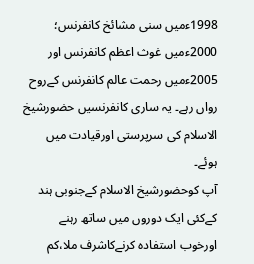1998ءمیں سنی مشائخ کانفرنس؛ 2000ءمیں غوث اعظم کانفرنس اور 2005ءمیں رحمت عالم کانفرنس کےروح رواں رہے۔ یہ ساری کانفرنسیں حضورشیخ الاسلام کی سرپرستی اورقیادت میں ہوئے۔
آپ کوحضورشیخ الاسلام کےجنوبی ہند کےکئی ایک دوروں میں ساتھ رہنے اورخوب استفادہ کرنےکاشرف ملا،کم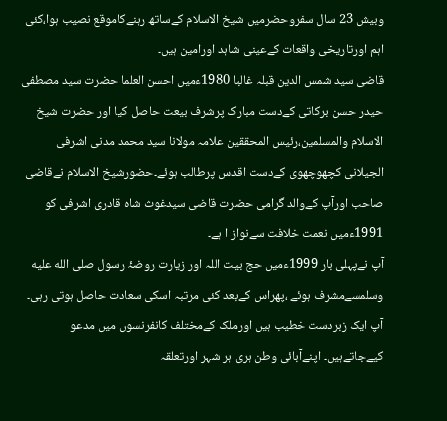وبیش 23 سال سفروحضرمیں شیخ الاسلام کےساتھ رہنےکاموقع نصیب ہوا،کئی اہم اورتاریخی واقعات کےعینی شاہد اورامین ہیں۔
قاضی سید شمس الدین قبلہ غالبا 1980ءمیں احسن العلما حضرت سید مصطفی حیدر حسن برکاتی کےدست مبارک پرشرف بیعت حاصل کیا اور حضرت شیخ الاسلام والمسلمین،رئیس المحققین علامہ مولانا سید محمد مدنی اشرفی الجیلانی کچھوچھوی کےدست اقدس پرطالب ہوئے۔حضورشیخ الاسلام نےقاضی صاحب اورآپ کےوالد گرامی حضرت قاضی سیدغوث شاہ قادری اشرفی کو 1991ءمیں نعمت خلافت سےنواز ا ہے۔
آپ نےپہلی بار 1999ءمیں حج بیت اللہ اور زیارت روضۂ رسول صلى الله عليه وسلمسےمشرف ہوئے ،پھراس کےبعد کئی مرتبہ اسکی سعادت حاصل ہوتی رہی۔
آپ ایک زبردست خطیب ہیں اورملک کےمختلف کانفرنسوں میں مدعو کیےجاتےہیں۔ اپنےآبائی وطن ہری ہر شہر اورتعلقہ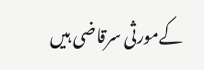کےمورثی سرقاضی ہیں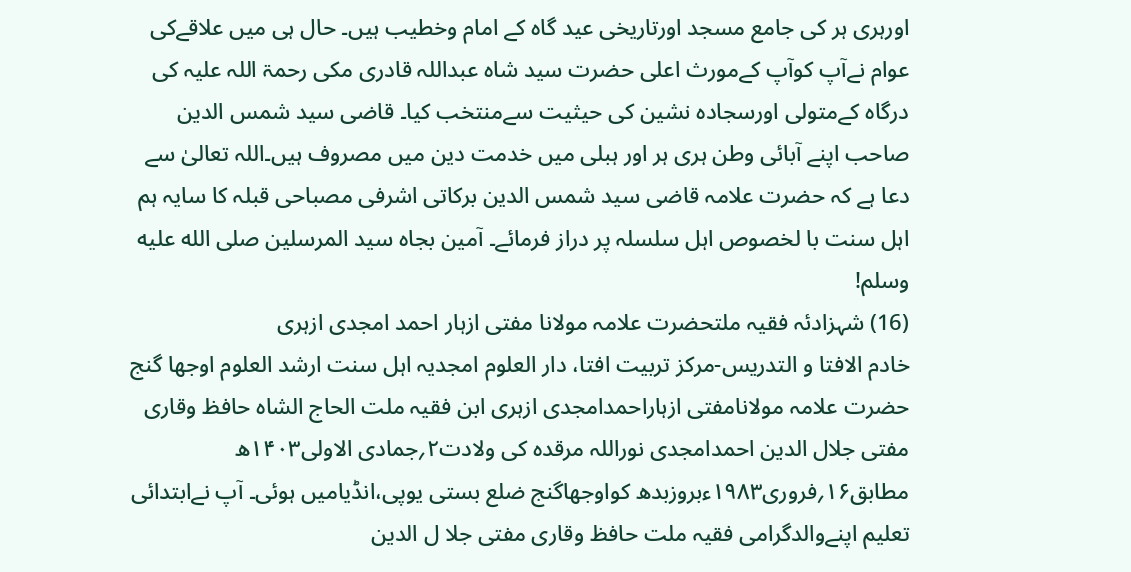اورہری ہر کی جامع مسجد اورتاریخی عید گاہ کے امام وخطیب ہیں۔ حال ہی میں علاقےکی عوام نےآپ کوآپ کےمورث اعلی حضرت سید شاہ عبداللہ قادری مکی رحمۃ اللہ علیہ کی درگاہ کےمتولی اورسجادہ نشین کی حیثیت سےمنتخب کیا۔ قاضی سید شمس الدین صاحب اپنے آبائی وطن ہری ہر اور ہبلی میں خدمت دین میں مصروف ہیں۔اللہ تعالیٰ سے دعا ہے کہ حضرت علامہ قاضی سید شمس الدین برکاتی اشرفی مصباحی قبلہ کا سایہ ہم اہل سنت با لخصوص اہل سلسلہ پر دراز فرمائے۔ آمین بجاہ سید المرسلین صلى الله عليه وسلم!
(16) شہزادئہ فقیہ ملتحضرت علامہ مولانا مفتی ازہار احمد امجدی ازہری
خادم الافتا و التدریس-مرکز تربیت افتا، دار العلوم امجدیہ اہل سنت ارشد العلوم اوجھا گنج
حضرت علامہ مولانامفتی ازہاراحمدامجدی ازہری ابن فقیہ ملت الحاج الشاہ حافظ وقاری مفتی جلال الدین احمدامجدی نوراللہ مرقدہ کی ولادت۲؍جمادی الاولی۱۴۰۳ھ مطابق۱۶؍فروری۱۹۸۳ءبروزبدھ کواوجھاگنج ضلع بستی یوپی،انڈیامیں ہوئی۔ آپ نےابتدائی تعلیم اپنےوالدگرامی فقیہ ملت حافظ وقاری مفتی جلا ل الدین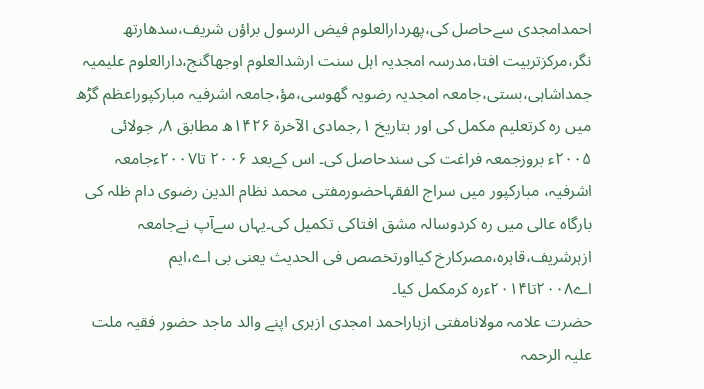احمدامجدی سےحاصل کی،پھردارالعلوم فیض الرسول براؤں شریف،سدھارتھ نگر،مرکزتربیت افتا،مدرسہ امجدیہ اہل سنت ارشدالعلوم اوجھاگنج،دارالعلوم علیمیہ جمداشاہی،بستی،جامعہ امجدیہ رضویہ گھوسی،مؤ،جامعہ اشرفیہ مبارکپوراعظم گڑھ میں رہ کرتعلیم مکمل کی اور بتاریخ ۱؍جمادی الآخرۃ ۱۴۲۶ھ مطابق ۸؍ جولائی ۲۰۰۵ء بروزجمعہ فراغت کی سندحاصل کی۔ اس کےبعد ۲۰۰۶ تا۲۰۰۷ءجامعہ اشرفیہ، مبارکپور میں سراج الفقہاحضورمفتی محمد نظام الدین رضوی دام ظلہ کی بارگاہ عالی میں رہ کردوسالہ مشق افتاکی تکمیل کی۔یہاں سےآپ نےجامعہ ازہرشریف،قاہرہ،مصرکارخ کیااورتخصص فی الحدیث یعنی بی اے،ایم اے۲۰۰۸تا۲۰۱۴ءرہ کرمکمل کیا۔
حضرت علامہ مولانامفتی ازہاراحمد امجدی ازہری اپنے والد ماجد حضور فقیہ ملت علیہ الرحمہ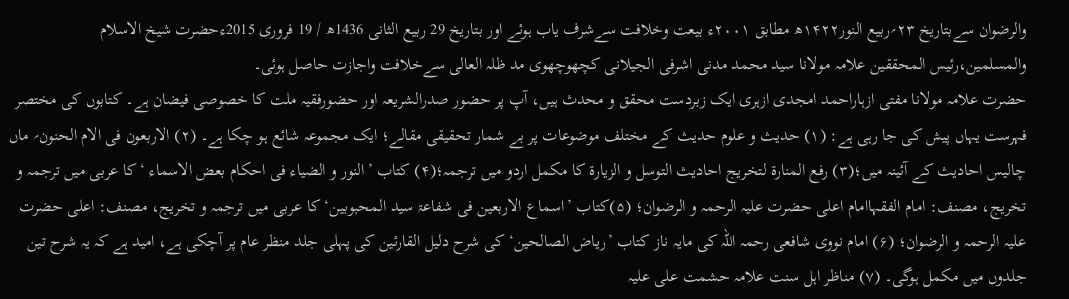والرضوان سےبتاریخ ۲۳؍ربیع النور۱۴۲۲ھ مطابق ۲۰۰۱ء بیعت وخلافت سےشرف یاب ہوئے اور بتاریخ 29 ربیع الثانی 1436ھ / 19 فروری 2015ءحضرت شیخ الاسلام والمسلمین،رئیس المحققین علامہ مولانا سید محمد مدنی اشرفی الجیلانی کچھوچھوی مد ظلہ العالی سےخلافت واجازت حاصل ہوئی۔
حضرت علامہ مولانا مفتی ازہاراحمد امجدی ازہری ایک زبردست محقق و محدث ہیں، آپ پر حضور صدرالشریعہ اور حضورفقیہ ملت کا خصوصی فیضان ہے۔ کتابوں کی مختصر فہرست یہاں پیش کی جا رہی ہے: (۱) حدیث و علوم حدیث کے مختلف موضوعات پر بے شمار تحقیقی مقالے؛ ایک مجموعہ شائع ہو چکا ہے۔ (۲) الاربعون فی الام الحنون؍ ماں چالیس احادیث کے آئینہ میں؛(۳) رفع المنارۃ لتخریج احادیث التوسل و الزیارۃ کا مکمل اردو میں ترجمہ؛(۴) کتاب ’النور و الضیاء فی احکام بعض الاسماء ‘کا عربی میں ترجمہ و تخریج، مصنف: امام الفقہاامام اعلی حضرت علیہ الرحمہ و الرضوان؛ (۵)کتاب ’اسماع الاربعین فی شفاعۃ سید المحبوبین‘ کا عربی میں ترجمہ و تخریج، مصنف: اعلی حضرت علیہ الرحمہ و الرضوان؛ (۶) امام نووی شافعی رحمہ اللہ کی مایہ ناز کتاب ’ریاض الصالحین‘ کی شرح دلیل القارئین کی پہلی جلد منظر عام پر آچکی ہے، امید ہے کہ یہ شرح تین جلدوں میں مکمل ہوگی۔ (۷) مناظر اہل سنت علامہ حشمت علی علیہ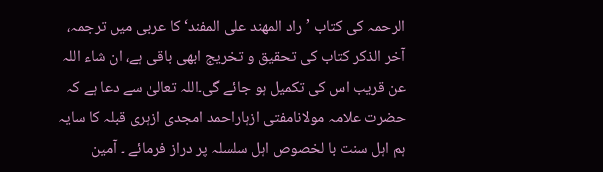الرحمہ کی کتاب ’راد المھند علی المفند‘ کا عربی میں ترجمہ، آخر الذکر کتاب کی تحقیق و تخریج ابھی باقی ہے، ان شاء اللہ عن قریب اس کی تکمیل ہو جائے گی۔اللہ تعالیٰ سے دعا ہے کہ حضرت علامہ مولانامفتی ازہاراحمد امجدی ازہری قبلہ کا سایہ ہم اہل سنت با لخصوص اہل سلسلہ پر دراز فرمائے ۔ آمین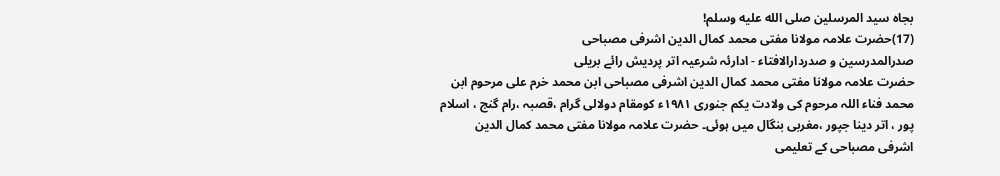بجاہ سید المرسلین صلى الله عليه وسلم!
(17)حضرت علامہ مولانا مفتی محمد کمال الدین اشرفی مصباحی
صدرالمدرسین و صدردارالافتاء - ادارئہ شرعیہ اتر پردیش رائے بریلی
حضرت علامہ مولانا مفتی محمد کمال الدین اشرفی مصباحی ابن محمد خرم علی مرحوم ابن محمد فناء اللہ مرحوم کی ولادت یکم جنوری ۱۹۸۱ء کومقام دولالی گرام ،قصبہ ،رام گنج ، اسلام پور ، اتر دینا جپور ،مغربی بنگال میں ہوئی۔ حضرت علامہ مولانا مفتی محمد کمال الدین اشرفی مصباحی کے تعلیمی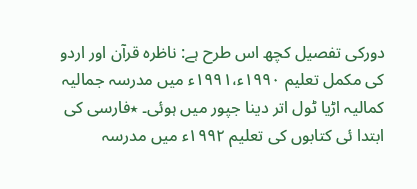دورکی تفصیل کچھ اس طرح ہے: ناظرہ قرآن اور اردو کی مکمل تعلیم ۱۹۹۰ء،۱۹۹۱ء میں مدرسہ جمالیہ کمالیہ اڑیا ٹول اتر دینا جپور میں ہوئی۔ ٭فارسی کی ابتدا ئی کتابوں کی تعلیم ۱۹۹۲ء میں مدرسہ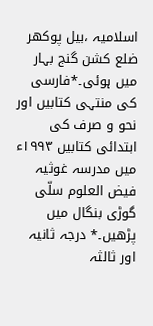اسلامیہ ،بیل پوکھر ضلع کشن گنج بہار میں ہوئی۔٭فارسی کی منتہی کتابیں اور نحو و صرف کی ابتدائی کتابیں ۱۹۹۳ء میں مدرسہ غوثیہ فیض العلوم سلّی گوڑی بنگال میں پڑھیں۔٭ درجہ ثانیہ اور ثالثہ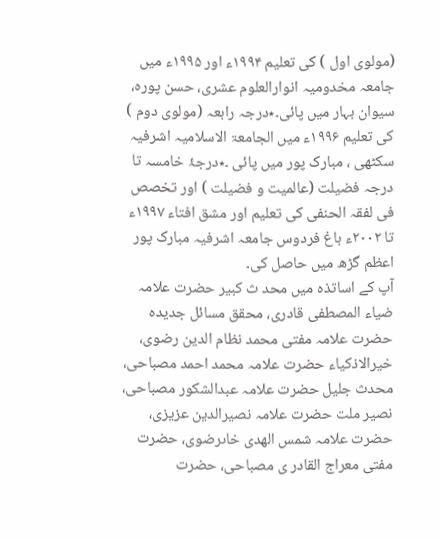(مولوی اول ) کی تعلیم ۱۹۹۴ء اور ۱۹۹۵ء میں جامعہ مخدومیہ انوارالعلوم عشری، حسن پورہ، سیوان بہار میں پائی۔٭درجہ رابعہ (مولوی دوم ) کی تعلیم ۱۹۹۶ء میں الجامعۃ الاسلامیہ اشرفیہ سکٹھی ، مبارک پور میں پائی ۔٭درجۂ خامسہ تا درجہ فضیلت (عالمیت و فضیلت ) اور تخصص فی لفقہ الحنفی کی تعلیم اور مشق افتاء ۱۹۹۷ء تا ۲۰۰۲ء باغ فردوس جامعہ اشرفیہ مبارک پور اعظم گڑھ میں حاصل کی۔
آپ کے اساتذہ میں محد ث کبیر حضرت علامہ ضیاء المصطفی قادری، محقق مسائل جدیدہ حضرت علامہ مفتی محمد نظام الدین رضوی، خیرالاذکیاء حضرت علامہ محمد احمد مصباحی، محدث جلیل حضرت علامہ عبدالشکور مصباحی، نصیر ملت حضرت علامہ نصیرالدین عزیزی، حضرت علامہ شمس الھدی خاںرضوی، حضرت مفتی معراج القادر ی مصباحی، حضرت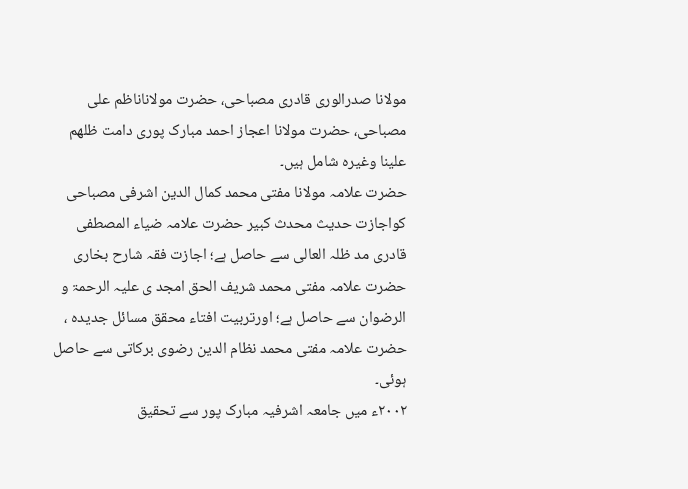مولانا صدرالوری قادری مصباحی، حضرت مولاناناظم علی مصباحی، حضرت مولانا اعجاز احمد مبارک پوری دامت ظلھم علینا وغیرہ شامل ہیں۔
حضرت علامہ مولانا مفتی محمد کمال الدین اشرفی مصباحی کواجازت حدیث محدث کبیر حضرت علامہ ضیاء المصطفی قادری مد ظلہ العالی سے حاصل ہے؛ اجازت فقہ شارح بخاری حضرت علامہ مفتی محمد شریف الحق امجد ی علیہ الرحمۃ و الرضوان سے حاصل ہے؛ اورتربیت افتاء محقق مسائل جدیدہ ، حضرت علامہ مفتی محمد نظام الدین رضوی برکاتی سے حاصل ہوئی۔
۲۰۰۲ء میں جامعہ اشرفیہ مبارک پور سے تحقیق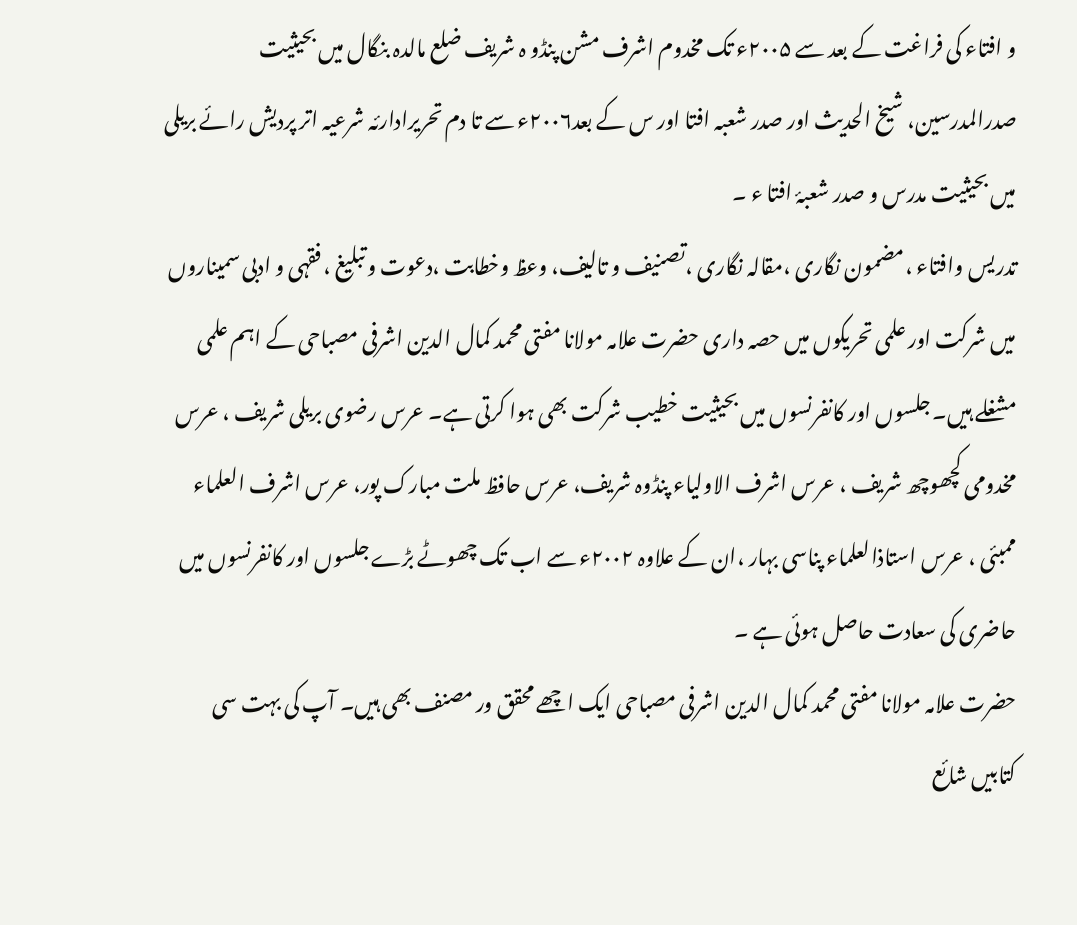و افتاء کی فراغت کے بعد سے ۲۰۰۵ء تک مخدوم اشرف مشن پنڈو ہ شریف ضلع مالدہ بنگال میں بحیثیت صدرالمدرسین، شیخ الحدیث اور صدر شعبہ افتا اور س کے بعد۲۰۰۶ء سے تا دم تحریرادارئہ شرعیہ اتر پردیش رائے بریلی میں بحیثیت مدرس و صدر شعبۂ افتا ء ۔
تدریس وافتاء ،مضمون نگاری ،مقالہ نگاری ،تصنیف و تالیف، وعظ وخطابت ،دعوت و تبلیغ ، فقہی و ادبی سمیناروں میں شرکت اور علمی تحریکوں میں حصہ داری حضرت علامہ مولانا مفتی محمد کمال الدین اشرفی مصباحی کے اہم علمی مشغلے ہیں۔ جلسوں اور کانفرنسوں میں بحیثیت خطیب شرکت بھی ہوا کرتی ہے۔ عرس رضوی بریلی شریف ، عرس مخدومی کچھوچھ شریف ، عرس اشرف الاولیاء پنڈوہ شریف، عرس حافظ ملت مبارک پور، عرس اشرف العلماء ممبئی ، عرس استاذالعلماء پناسی بہار ،ان کے علاوہ ۲۰۰۲ء سے اب تک چھوٹے بڑے جلسوں اور کانفرنسوں میں حاضری کی سعادت حاصل ہوئی ہے ۔
حضرت علامہ مولانا مفتی محمد کمال الدین اشرفی مصباحی ایک اچھے محقق ور مصنف بھی ہیں۔ آپ کی بہت سی کتابیں شائع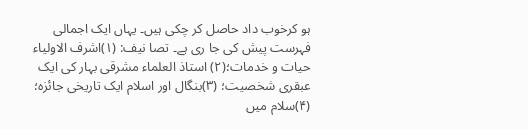ہو کرخوب داد حاصل کر چکی ہیں۔ یہاں ایک اجمالی فہرست پیش کی جا ری ہے۔ تصا نیف: (۱)اشرف الاولیاء حیات و خدمات؛(۲) استاذ العلماء مشرقی بہار کی ایک عبقری شخصیت؛ (۳)بنگال اور اسلام ایک تاریخی جائزہ؛ (۴)سلام میں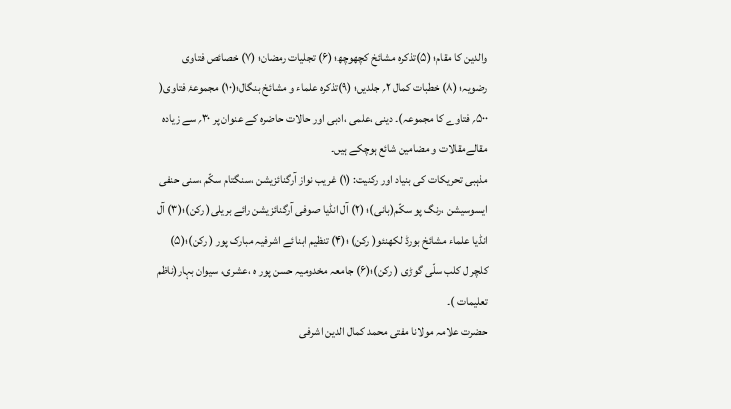والدین کا مقام؛ (۵)تذکرہ مشائخ کچھوچھ؛ (۶) تجلیات رمضان؛ (۷) خصائص فتاوی رضویہ؛ (۸) خطبات کمال ۲؍ جلدیں؛ (۹)تذکرہ علماء و مشائخ بنگال؛(۱۰) مجموعۂ فتاوی( ۵۰۰؍ فتاوے کا مجموعہ)۔ دینی ،علمی ،ادبی اور حالات حاضرہ کے عنوان پر ۳۰؍ سے زیادہ مقالےمقالات و مضامین شائع ہوچکے ہیں۔
مذہبی تحریکات کی بنیاد اور رکنیت: (۱) غریب نواز آرگنائزیشن ،سنگتام سکّم ،سنی حنفی ایسوسیشن ،رنگ پو سکّم(بانی)؛ (۲) آل انڈیا صوفی آرگنائزیشن رائے بریلی( رکن)؛(۳) آل انڈیا علماء مشائخ بورڈ لکھنئو( رکن) ؛(۴) تنظیم ابنا ئے اشرفیہ مبارک پور ( رکن)؛(۵) کلچر ل کلب سلّی گوڑی ( رکن)؛(۶) جامعہ مخدومیہ حسن پور ہ ،عشری، سیوان بہار(ناظم تعلیمات )۔
حضرت علامہ مولانا مفتی محمد کمال الدین اشرفی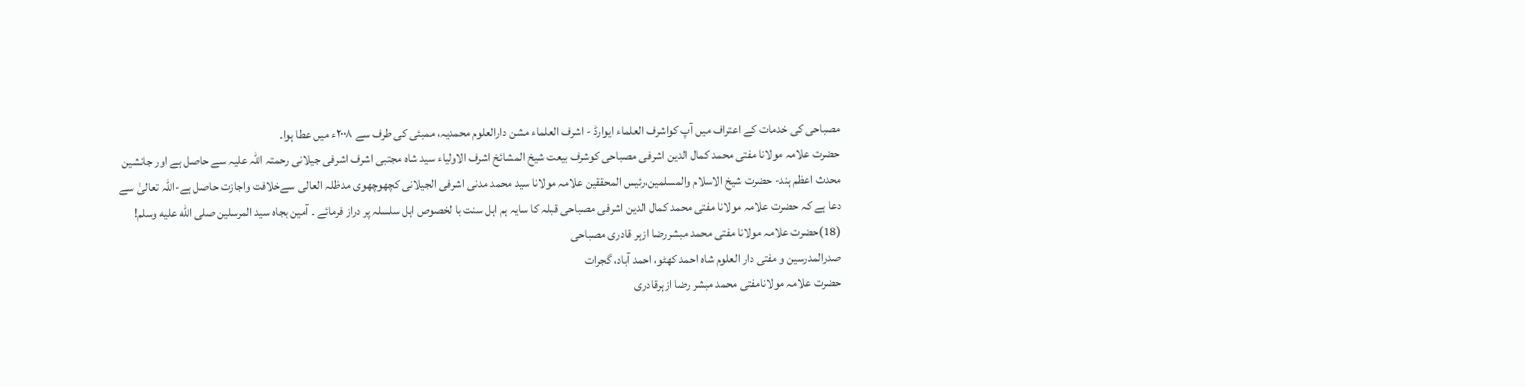مصباحی کی خدمات کے اعتراف میں آپ کواشرف العلماء ایوارڈ - اشرف العلماء مشن دارالعلوم محمدیہ، ممبئی کی طرف سے ۲۰۰۸ء میں عطا ہوا۔
حضرت علامہ مولانا مفتی محمد کمال الدین اشرفی مصباحی کوشرف بیعت شیخ المشائخ اشرف الاولیاء سید شاہ مجتبی اشرف اشرفی جیلانی رحمتہ اللہ علیہ سے حاصل ہے اور جانشین محدث اعظم ہند- حضرت شیخ الاسلام والمسلمین،رئیس المحققین علامہ مولانا سید محمد مدنی اشرفی الجیلانی کچھوچھوی مدظلہ العالی سےخلافت واجازت حاصل ہے-اللہ تعالیٰ سے دعا ہے کہ حضرت علامہ مولانا مفتی محمد کمال الدین اشرفی مصباحی قبلہ کا سایہ ہم اہل سنت با لخصوص اہل سلسلہ پر دراز فرمائے ۔ آمین بجاہ سید المرسلین صلى الله عليه وسلم!
(18)حضرت علامہ مولانا مفتی محمد مبشررضا ازہر قادری مصباحی
صدرالمدرسین و مفتی دار العلوم شاہ احمد کھٹو، احمد آباد، گجرات
حضرت علامہ مولانامفتی محمد مبشر رضا ازہرقادری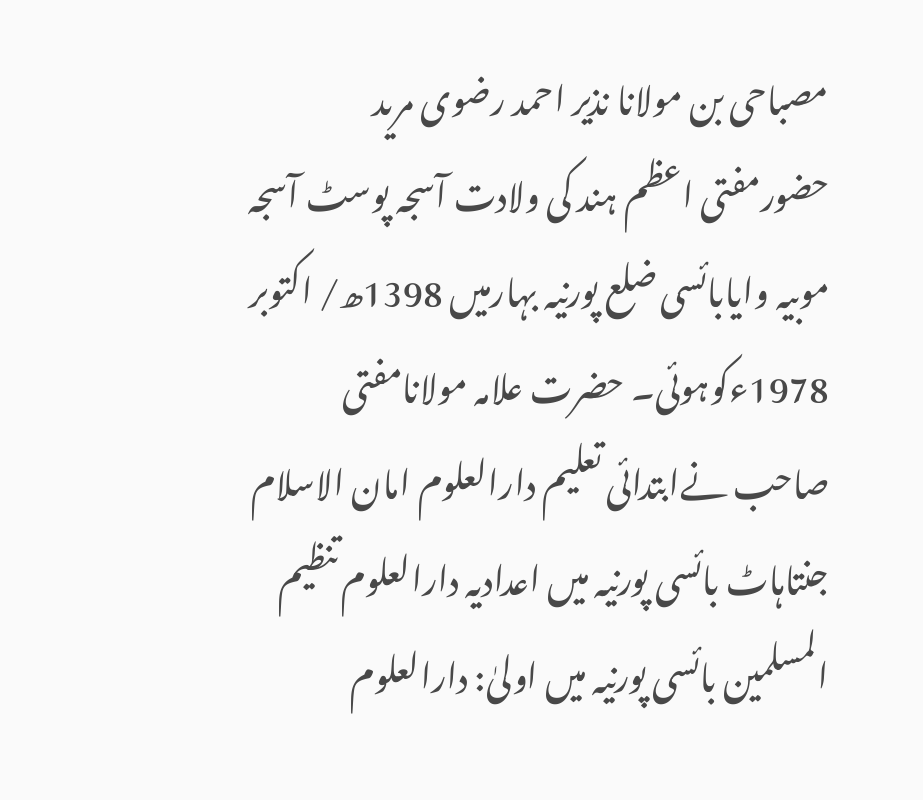مصباحی بن مولانا نذیر احمد رضوی مرید حضورمفتی اعظم ہند کی ولادت آسجہ پوسٹ آسجہ موبیہ وایابائسی ضلع پورنیہ بہارمیں 1398ھ/ اکتوبر 1978ءکوہوئی۔ حضرت علامہ مولانامفتی صاحب نےابتدائی تعلیم دارالعلوم امان الاسلام جنتاہاٹ بائسی پورنیہ میں اعدادیہ دارالعلوم تنظیم المسلمین بائسی پورنیہ میں اولیٰ: دارالعلوم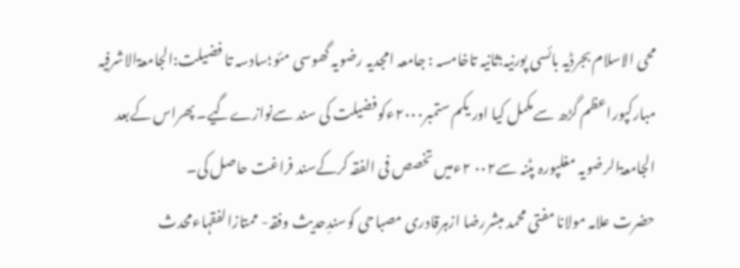محی الاسلام بجرڈیہ بائسی پورنیہ؛ثانیہ تاخامسہ : جامعہ امجدیہ رضویہ گھوسی مئو؛سادسہ تا فضیلت:الجامعۃالاشرفیہ مبارکپوراعظم گڑھ سےمکمل کیا اور یکم ستمبر۲۰۰۰ءکوفضیلت کی سند سےنوازےگیے۔ پھراس کےبعد الجامعۃالرضویہ مغلپورہ پٹنہ سے۰۰۲ ۲ءمیں تخصص فی الفقہ کرکےسند فراغت حاصل کی۔
حضرت علامہ مولانا مفتی محمد مبشررضا ازہرقادری مصباحی کوسندِحدیث وفقہ- ممتازالفقہاءمحدث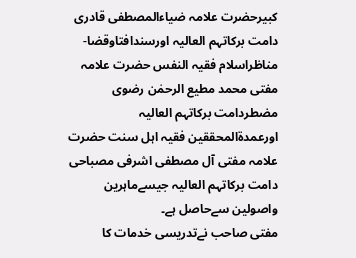کبیرحضرت علامہ ضیاءالمصطفی قادری دامت برکاتہم العالیہ اورسندافتاوقضا- مناظراسلام فقیہ النفس حضرت علامہ مفتی محمد مطیع الرحمٰن رضوی مضطردامت برکاتہم العالیہ اورعمدۃالمحققین فقیہ اہل سنت حضرت علامہ مفتی آل مصطفی اشرفی مصباحی دامت برکاتہم العالیہ جیسےماہرین واصولین سےحاصل ہے۔
مفتی صاحب نےتدریسی خدمات کا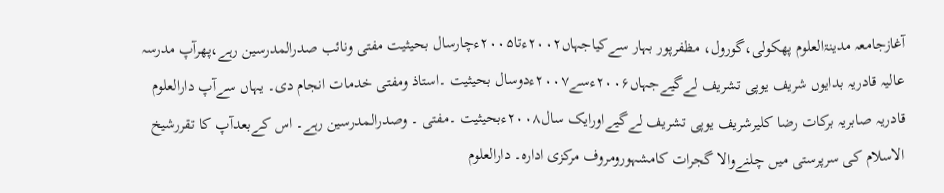آغازجامعہ مدینۃالعلوم پھکولی،گورول، مظفرپور بہار سےکیاجہاں۲۰۰۲ءتا۲۰۰۵ءچارسال بحیثیت مفتی ونائب صدرالمدرسین رہے،پھرآپ مدرسہ عالیہ قادریہ بدایوں شریف یوپی تشریف لےگيےجہاں۲۰۰۶ءسے۲۰۰۷ءدوسال بحیثیت ۔استاذ ومفتی خدمات انجام دی۔ یہاں سےآپ دارالعلوم قادریہ صابریہ برکات رضا کلیرشریف یوپی تشریف لےگيےاورایک سال۲۰۰۸ءبحیثیت ۔مفتی ۔ وصدرالمدرسین رہے۔ اس کےبعدآپ کا تقررشیخ الاسلام کی سرپرستی میں چلنےوالا گجرات کامشہورومروف مرکزی ادارہ۔ دارالعلوم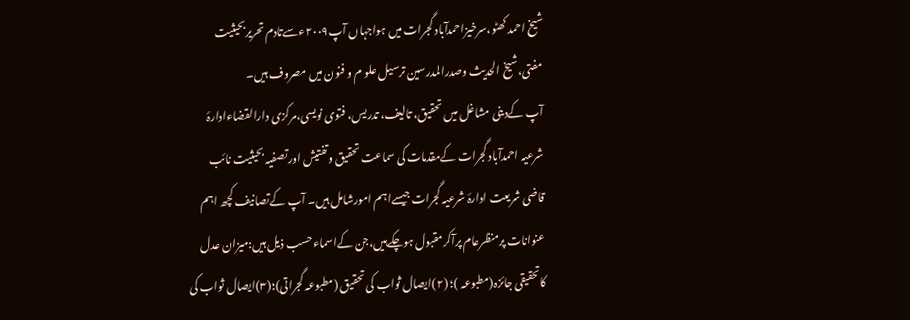شیخ احمد کھٹو،سرخیزاحمدآباد گجرات میں ہواجہاں آپ۲۰۰۹ءسےتادم تحریربحیثیت مفتی،شیخ الحدیث وصدرالمدرسین ترسیل علو م و فنون میں مصروف ہیں۔
آپ کےدینی مشاغل میں تحقیق، تالیف، تدریس، فتوی نویسی،مرکزی دارالقضاءادارۂ شرعیہ احمدآباد گجرات کےمقدمات کی سماعت تحقیق وتفتیش اورتصفیہ بحیثیت نائب قاضی شریعت ادارۂ شرعیہ گجرات جیسےاہم امورشامل ہیں۔ آپ کےتصانیف کچھ اہم عنوانات پرمنظرعام پرآکرمقبول ہوچکےہیں،جن کےاسماءحسب ذیل ہیں:میزان عدل کاتحقیقی جائزہ(مطبوعہ )؛ (۲)ایصال ثواب کی تحقیق (مطبوعہ گجراتی)؛(۳)ایصال ثواب کی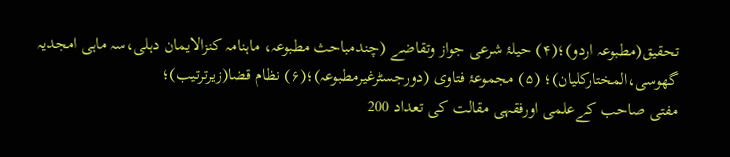تحقیق(مطبوعہ اردو)؛(۴) حیلۂ شرعی جواز وتقاضے (چندمباحث مطبوعہ، ماہنامہ کنزالایمان دہلی،سہ ماہی امجدیہ گھوسی،المختارکلیان)؛ (۵) مجموعۂ فتاوی (دورجسٹرغیرمطبوعہ)؛(۶) نظام قضا(زیرترتیب)؛
مفتی صاحب کےعلمی اورفقہی مقالت کی تعداد 200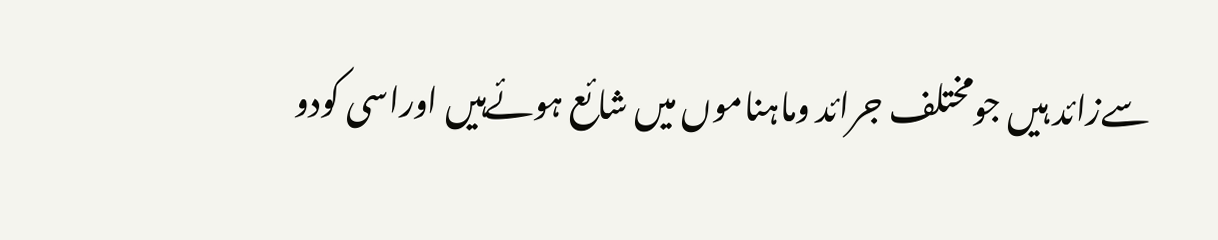سےزائد ہیں جومختلف جرائد وماہناموں میں شائع ہوئےہیں اوراسی کودو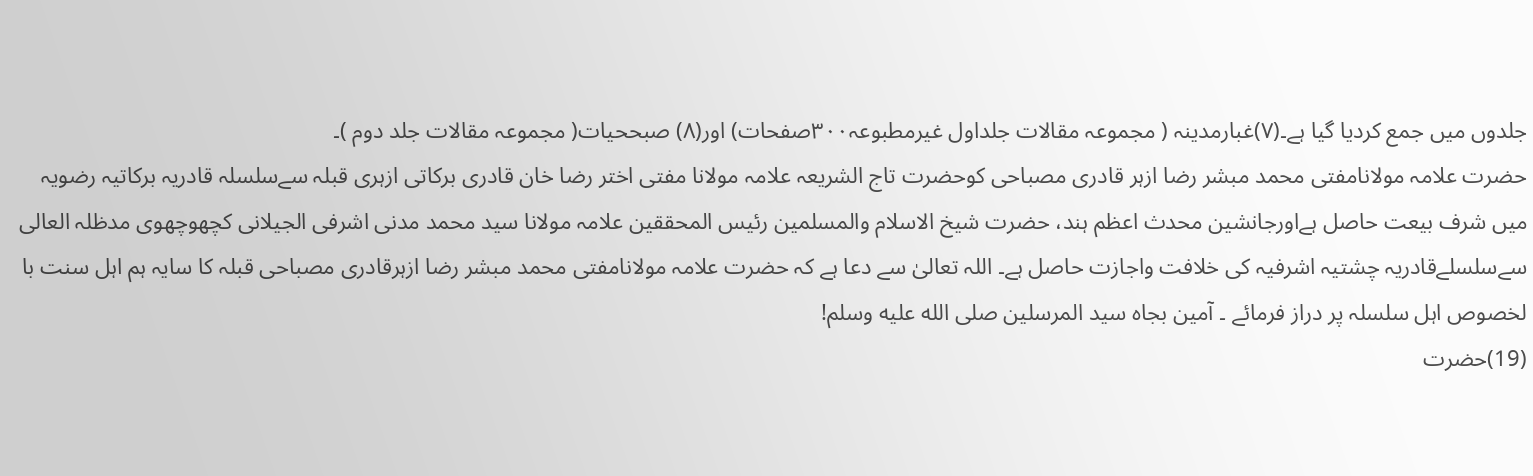جلدوں میں جمع کردیا گیا ہے۔(۷)غبارمدینہ ( مجموعہ مقالات جلداول غیرمطبوعہ۳۰۰صفحات) اور(۸) صبححیات( مجموعہ مقالات جلد دوم )۔
حضرت علامہ مولانامفتی محمد مبشر رضا ازہر قادری مصباحی کوحضرت تاج الشریعہ علامہ مولانا مفتی اختر رضا خان قادری برکاتی ازہری قبلہ سےسلسلہ قادریہ برکاتیہ رضویہ میں شرف بیعت حاصل ہےاورجانشین محدث اعظم ہند، حضرت شیخ الاسلام والمسلمین رئیس المحققین علامہ مولانا سید محمد مدنی اشرفی الجیلانی کچھوچھوی مدظلہ العالی سےسلسلےقادریہ چشتیہ اشرفیہ کی خلافت واجازت حاصل ہے۔ اللہ تعالیٰ سے دعا ہے کہ حضرت علامہ مولانامفتی محمد مبشر رضا ازہرقادری مصباحی قبلہ کا سایہ ہم اہل سنت با لخصوص اہل سلسلہ پر دراز فرمائے ۔ آمین بجاہ سید المرسلین صلى الله عليه وسلم!
(19)حضرت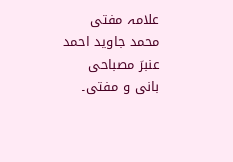علامہ مفتی محمد جاوید احمد عنبرؔ مصباحی
بانی و مفتی۔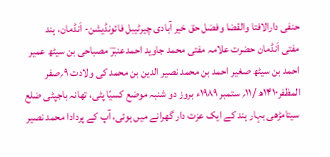حنفی دارالافتا والقضا وفضل حق خیر آبادی چیرٹیبل فائونڈیشن- اَنڈمان، ہند
مفتی اَنڈمان حضرت علامہ مفتی محمد جاوید احمدعنبرؔ مصباحی بن سیٹھ عمیر احمد بن سیٹھ صغیر احمد بن محمد نصیر الدین بن محمد کی ولادت ۹؍صفر المظفر۱۴۱۰ھ /۱۱؍ ستمبر ۱۹۸۹ء بروز دو شنبہ موضع کسیّا پٹی، تھانہ باجپٹی ضلع سیتامڑھی بہار ہند کے ایک عزت دار گھرانے میں ہوئی، آپ کے پردادا محمد نصیر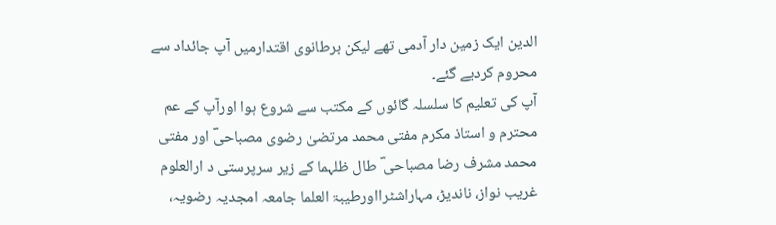الدین ایک زمین دار آدمی تھے لیکن برطانوی اقتدارمیں آپ جائداد سے محروم کردیے گئے۔
آپ کی تعلیم کا سلسلہ گائوں کے مکتب سے شروع ہوا اورآپ کے عم محترم و استاذ مکرم مفتی محمد مرتضیٰ رضوی مصباحیؔ اور مفتی محمد مشرف رضا مصباحی ؔ طال ظلہما کے زیر سرپرستی د ارالعلوم غریب نواز، ناندیڑ، مہاراشٹرااورطیبۃ العلما جامعہ امجدیہ رضویہ،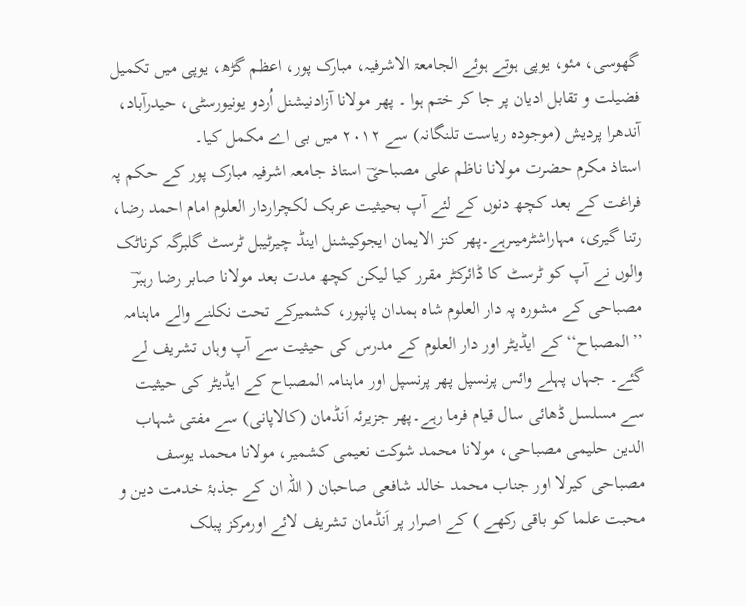گھوسی، مئو، یوپی ہوتے ہوئے الجامعۃ الاشرفیہ، مبارک پور، اعظم گڑھ، یوپی میں تکمیل فضیلت و تقابل ادیان پر جا کر ختم ہوا ۔ پھر مولانا آزادنیشنل اُردو یونیورسٹی، حیدرآباد، آندھرا پردیش (موجودہ ریاست تلنگانہ) سے ۲۰۱۲ میں بی اے مکمل کیا۔
استاذ مکرم حضرت مولانا ناظم علی مصباحیؔ استاذ جامعہ اشرفیہ مبارک پور کے حکم پہ فراغت کے بعد کچھ دنوں کے لئے آپ بحیثیت عربک لکچراردار العلوم امام احمد رضا، رتنا گیری، مہاراشٹرمیںرہے۔پھر کنز الایمان ایجوکیشنل اینڈ چیرٹیبل ٹرسٹ گلبرگہ کرناٹک والوں نے آپ کو ٹرسٹ کا ڈائرکٹر مقرر کیا لیکن کچھ مدت بعد مولانا صابر رضا رہبرؔ مصباحی کے مشورہ پہ دار العلوم شاہ ہمدان پانپور، کشمیرکے تحت نکلنے والے ماہنامہ ’’المصباح‘‘کے ایڈیٹر اور دار العلوم کے مدرس کی حیثیت سے آپ وہاں تشریف لے گئے۔ جہاں پہلے وائس پرنسپل پھر پرنسپل اور ماہنامہ المصباح کے ایڈیٹر کی حیثیت سے مسلسل ڈھائی سال قیام فرما رہے۔پھر جزیرئہ اَنڈمان (کالاپانی) سے مفتی شہاب الدین حلیمی مصباحی، مولانا محمد شوکت نعیمی کشمیر، مولانا محمد یوسف مصباحی کیرلا اور جناب محمد خالد شافعی صاحبان ( اللہ ان کے جذبۂ خدمت دین و محبت علما کو باقی رکھے ) کے اصرار پر اَنڈمان تشریف لائے اورمرکز پبلک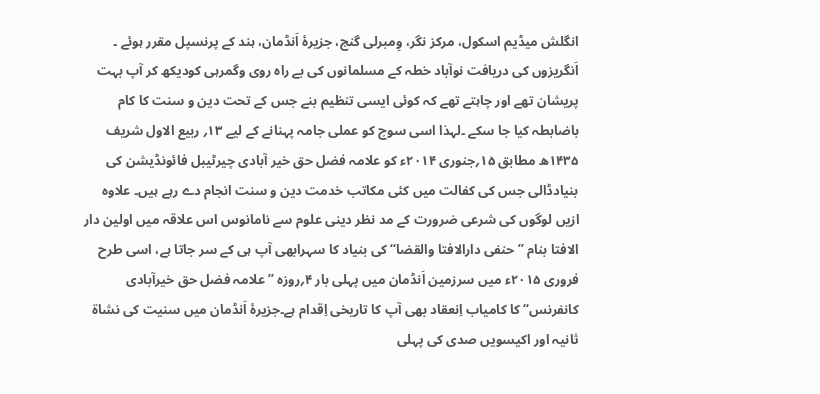انگلش میڈیم اسکول، مرکز نگر، وِمبرلی گنج، جزیرۂ اَنڈمان، ہند کے پرنسپل مقرر ہوئے ۔
اَنگریزوں کی دریافت نوآباد خطہ کے مسلمانوں کی بے راہ روی وگمرہی کودیکھ کر آپ بہت پریشان تھے اور چاہتے تھے کہ کوئی ایسی تنظیم بنے جس کے تحت دین و سنت کا کام باضابطہ کیا جا سکے ۔لہذا اسی سوچ کو عملی جامہ پہنانے کے لیے ۱۳؍ ربیع الاول شریف ۱۴۳۵ھ مطابق ۱۵؍جنوری ۲۰۱۴ء کو علامہ فضل حق خیر آبادی چیرٹیبل فائونڈیشن کی بنیادڈالی جس کی کفالت میں کئی مکاتب خدمت دین و سنت انجام دے رہے ہیں۔ علاوہ ازیں لوگوں کی شرعی ضرورت کے مد نظر دینی علوم سے نامانوس اس علاقہ میں اولین دار الافتا بنام ’’حنفی دارالافتا والقضا‘‘ کی بنیاد کا سہرابھی آپ ہی کے سر جاتا ہے، اسی طرح فروری ۲۰۱۵ء میں سرزمین اَنڈمان میں پہلی بار ۴؍روزہ ’’علامہ فضل حق خیرآبادی کانفرنس‘‘ کا کامیاب اِنعقاد بھی آپ کا تاریخی اِقدام ہے۔جزیرۂ اَنڈمان میں سنیت کی نشاۃ ثانیہ اور اکیسویں صدی کی پہلی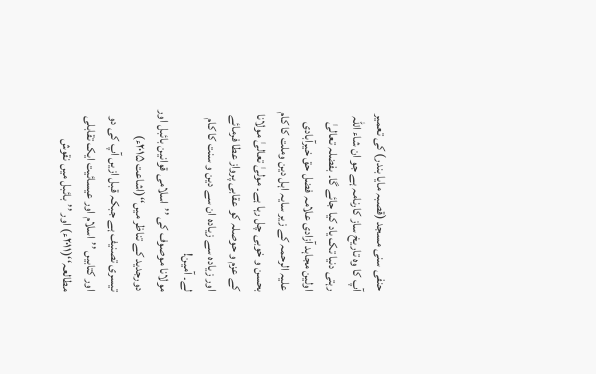حنفی سنی مسجد (قصبہ مایا بندر) کی تعمیر آپ کا وہ تاریخ ساز کارنامہ ہے جو ان شاء اللہ رہتی دنیا تک یاد کیا جائے گا۔ بفضلہ تعالیٰ اولین مجاہد آزادی علامہ فضل حق خیرآبادی علیہ الرحمہ کے زیر سایہ اہل دین وملت کا کام بحسن و خوبی چل رہا ہے۔ مولیٰ تعالیٰ مولانا کے عزم و حوصلہ کو عقابی پرواز عطا فرمائے اور زیادہ سے زیادہ ان سے دین و سنت کا کام لے۔ آمین!
مولانا موصوف کی ’’اسلامی قوانین بائبل اور دورجدید کے تناظر میں‘‘(اشاعت ۲۰۱۵ء) تیسری تصنیف ہے جبکہ قبل ازیں آپ کی دو اور کتابیں ’’اسلام اور عیسائیت ایک تقابلی مطالعہ‘‘(۲۰۱۱ء) اور ’’بائبل میں نقوش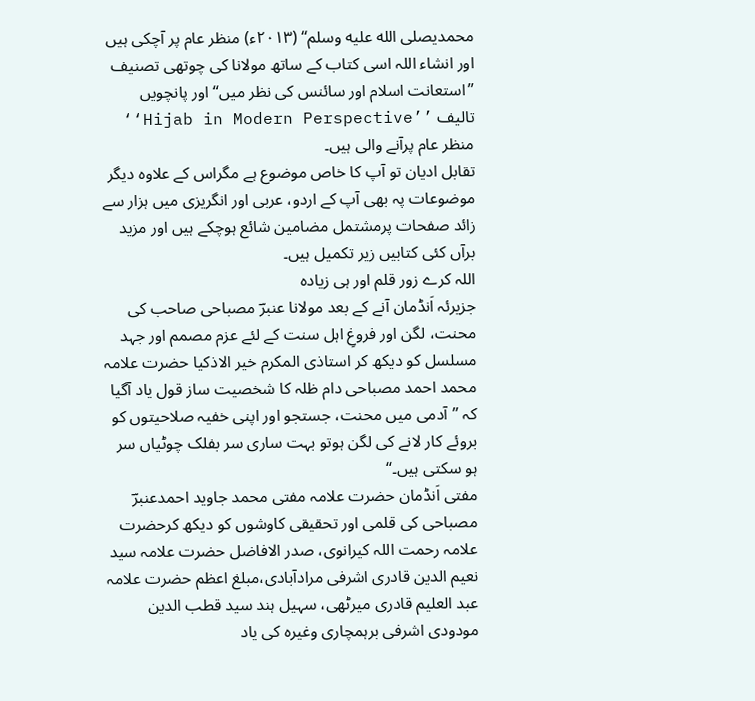محمدیصلى الله عليه وسلم‘‘ (۲۰۱۳ء) منظر عام پر آچکی ہیں اور انشاء اللہ اسی کتاب کے ساتھ مولانا کی چوتھی تصنیف ’’استعانت اسلام اور سائنس کی نظر میں‘‘ اور پانچویں تالیف ’’Hijab in Modern Perspective‘‘ منظر عام پرآنے والی ہیں۔
تقابل ادیان تو آپ کا خاص موضوع ہے مگراس کے علاوہ دیگر موضوعات پہ بھی آپ کے اردو، عربی اور انگریزی میں ہزار سے زائد صفحات پرمشتمل مضامین شائع ہوچکے ہیں اور مزید برآں کئی کتابیں زیر تکمیل ہیں۔
اللہ کرے زور قلم اور ہی زیادہ
جزیرئہ اَنڈمان آنے کے بعد مولانا عنبرؔ مصباحی صاحب کی محنت، لگن اور فروغِ اہل سنت کے لئے عزم مصمم اور جہد مسلسل کو دیکھ کر استاذی المکرم خیر الاذکیا حضرت علامہ محمد احمد مصباحی دام ظلہ کا شخصیت ساز قول یاد آگیا کہ ’’آدمی میں محنت، جستجو اور اپنی خفیہ صلاحیتوں کو بروئے کار لانے کی لگن ہوتو بہت ساری سر بفلک چوٹیاں سر ہو سکتی ہیں۔‘‘
مفتی اَنڈمان حضرت علامہ مفتی محمد جاوید احمدعنبرؔ مصباحی کی قلمی اور تحقیقی کاوشوں کو دیکھ کرحضرت علامہ رحمت اللہ کیرانوی، صدر الافاضل حضرت علامہ سید نعیم الدین قادری اشرفی مرادآبادی،مبلغ اعظم حضرت علامہ عبد العلیم قادری میرٹھی، سہیل ہند سید قطب الدین مودودی اشرفی برہمچاری وغیرہ کی یاد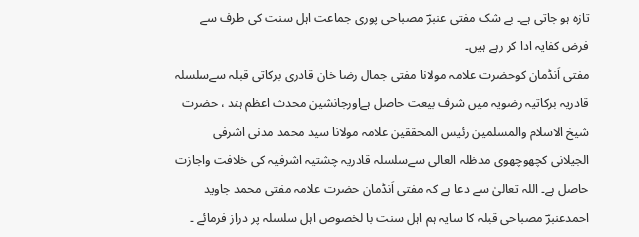تازہ ہو جاتی ہے۔ بے شک مفتی عنبرؔ مصباحی پوری جماعت اہل سنت کی طرف سے فرض کفایہ ادا کر رہے ہیں۔
مفتی اَنڈمان کوحضرت علامہ مولانا مفتی جمال رضا خان قادری برکاتی قبلہ سےسلسلہ قادریہ برکاتیہ رضویہ میں شرف بیعت حاصل ہےاورجانشین محدث اعظم ہند ، حضرت شیخ الاسلام والمسلمین رئیس المحققین علامہ مولانا سید محمد مدنی اشرفی الجیلانی کچھوچھوی مدظلہ العالی سےسلسلہ قادریہ چشتیہ اشرفیہ کی خلافت واجازت حاصل ہے۔ اللہ تعالیٰ سے دعا ہے کہ مفتی اَنڈمان حضرت علامہ مفتی محمد جاوید احمدعنبرؔ مصباحی قبلہ کا سایہ ہم اہل سنت با لخصوص اہل سلسلہ پر دراز فرمائے ۔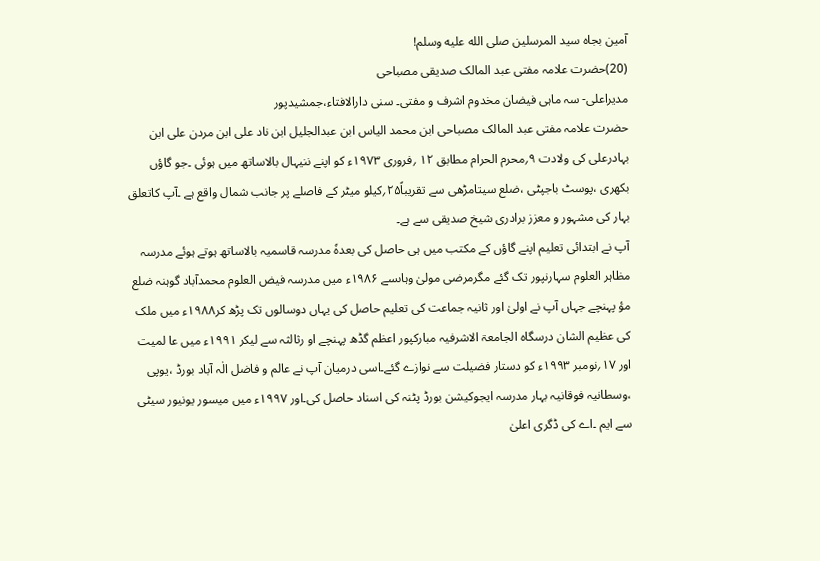آمین بجاہ سید المرسلین صلى الله عليه وسلم!
(20)حضرت علامہ مفتی عبد المالک صدیقی مصباحی
مدیراعلی- سہ ماہی فیضان مخدوم اشرف و مفتی۔ سنی دارالافتاء،جمشیدپور
حضرت علامہ مفتی عبد المالک مصباحی ابن محمد الیاس ابن عبدالجلیل ابن ناد علی ابن مردن علی ابن بہادرعلی کی ولادت ۹؍محرم الحرام مطابق ۱۲ ؍فروری ۱۹۷۳ء کو اپنے ننیہال بالاساتھ میں ہوئی ۔جو گاؤں بکھری ،پوسٹ باجپٹی ،ضلع سیتامڑھی سے تقریباً۲۵؍کیلو میٹر کے فاصلے پر جانب شمال واقع ہے ۔آپ کاتعلق بہار کی مشہور و معزز برادری شیخ صدیقی سے ہے۔
آپ نے ابتدائی تعلیم اپنے گاؤں کے مکتب میں ہی حاصل کی بعدہٗ مدرسہ قاسمیہ بالاساتھ ہوتے ہوئے مدرسہ مظاہر العلوم سہارنپور تک گئے مگرمرضی مولیٰ وہاںسے ۱۹۸۶ء میں مدرسہ فیض العلوم محمدآباد گوہنہ ضلع مؤ پہنچے جہاں آپ نے اولیٰ اور ثانیہ جماعت کی تعلیم حاصل کی یہاں دوسالوں تک پڑھ کر۱۹۸۸ء میں ملک کی عظیم الشان درسگاہ الجامعۃ الاشرفیہ مبارکپور اعظم گڈھ پہنچے او رثالثہ سے لیکر ۱۹۹۱ء میں عا لمیت اور ۱۷؍نومبر ۱۹۹۳ء کو دستار فضیلت سے نوازے گئے۔اسی درمیان آپ نے عالم و فاضل الٰہ آباد بورڈ ،یوپی ،وسطانیہ فوقانیہ بہار مدرسہ ایجوکیشن بورڈ پٹنہ کی اسناد حاصل کی۔اور ۱۹۹۷ء میں میسور یونیور سیٹی سے ایم ۔اے کی ڈگری اعلیٰ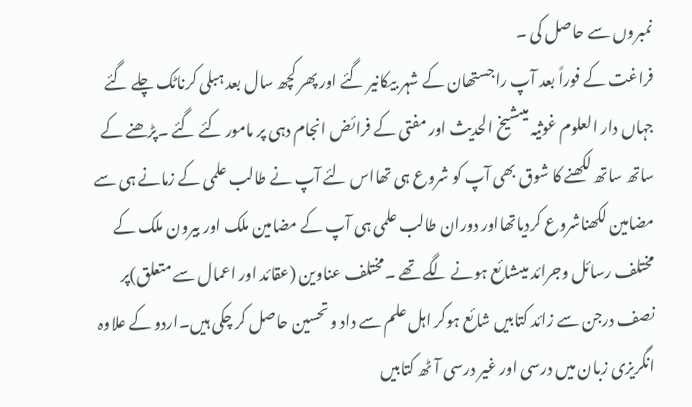نمبروں سے حاصل کی ۔
فراغت کے فوراً بعد آپ راجستھان کے شہر بیکانیر گئے اور پھر کچھ سال بعد ہبلی کرناٹک چلے گئے جہاں دار العلوم غوثیہ میںشیخ الحدیث اور مفتی کے فرائض انجام دہی پر مامور کئے گئے ۔پڑھنے کے ساتھ ساتھ لکھنے کا شوق بھی آپ کو شروع ہی تھااس لئے آپ نے طالب علمی کے زمانے ہی سے مضامین لکھناشروع کردیاتھااور دوران طالب علمی ہی آپ کے مضامین ملک اور بیرون ملک کے مختلف رسائل وجرائد میںشائع ہونے لگے تھے ۔مختلف عناوین (عقائد اور اعمال سے متعلق)پر نصف درجن سے زائد کتابیں شائع ہوکر اہل علم سے داد و تحسین حاصل کر چکی ہیں۔اردو کے علاوہ انگریزی زبان میں درسی اور غیر درسی آٹھ کتابیں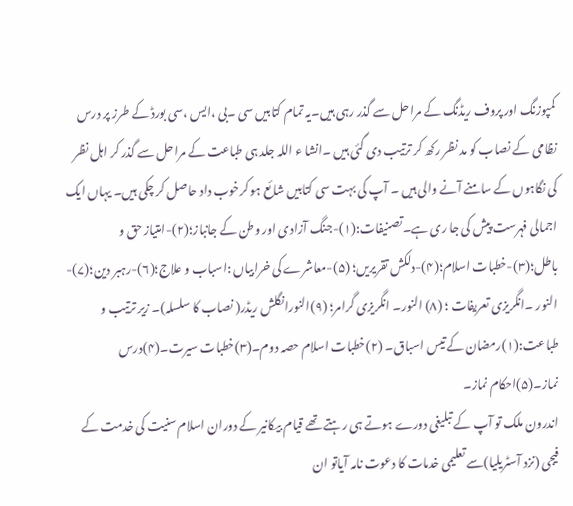کمپوزنگ اور پروف ریڈنگ کے مراحل سے گذر رہی ہیں۔یہ تمام کتابیں سی ۔بی ،ایس ،سی بورڈ کے طرز پر درس نظامی کے نصاب کو مد نظر رکھ کر ترتیب دی گئی ہیں ۔انشا ء اللہ جلد ہی طباعت کے مراحل سے گذر کر اہل نظر کی نگاہوں کے سامنے آنے والی ہیں ۔ آپ کی بہت سی کتابیں شائع ہو کرخوب داد حاصل کر چکی ہیں۔ یہاں ایک اجمالی فہرست پیش کی جا ری ہے۔تصنیفات:(۱)-جنگ آزادی اور وطن کے جانباز؛(۲)-امتیاز حق و باطل؛(۳)-خطبات اسلام؛(۴)-دلکش تقریریں؛ (۵)-معاشرے کی خرابیاں :اسباب و علاج؛(۶)-رہبر دین؛(۷)- النور ۔انگریزی تعریفات ؛ (۸) النور۔ انگریزی گرامر؛ (۹)النورانگلش ریڈر( نصاب کا سلسلہ)۔ زیر ترتیب و طباعت:(۱)رمضان کے تیس اسباق۔ (۲)خطبات اسلام حصہ دوم۔(۳)خطبات سیرت۔(۴)درس نماز۔(۵)احکام نماز۔
اندرون ملک تو آپ کے تبلیغی دورے ہوتے ہی رہتے تھے قیام بیکانیر کے دوران اسلام سنیت کی خدمت کے فیجی (نزد آسٹریلیا)سے تعلیمی خدمات کا دعوت نامہ آیاتو ان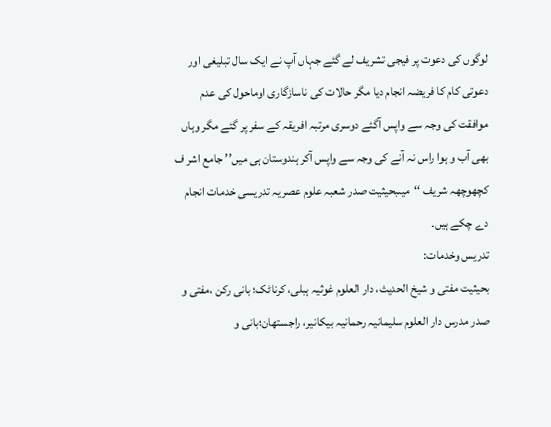لوگوں کی دعوت پر فیجی تشریف لے گئے جہاں آپ نے ایک سال تبلیغی اور دعوتی کام کا فریضہ انجام دیا مگر حالات کی ناسازگاری اوماحول کی عدم موافقت کی وجہ سے واپس آگئے دوسری مرتبہ افریقہ کے سفر پر گئے مگر وہاں بھی آب و ہوا راس نہ آنے کی وجہ سے واپس آکر ہندوستان ہی میں’’ جامع اشر ف کچھوچھہ شریف ‘‘میںبحیثیت صدر شعبہ علوم عصریہ تدریسی خدمات انجام دے چکے ہیں۔
تدریس وخدمات:
بحیثیت مفتی و شیخ الحدیث، دار العلوم غوثیہ ہبلی، کرناٹک؛ بانی رکن ،مفتی و صدر مدرس دار العلوم سلیمانیہ رحمانیہ بیکانیر، راجستھان؛بانی و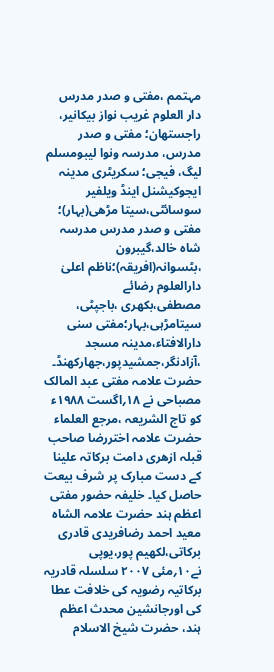مہتمم ،مفتی و صدر مدرس دار العلوم غریب نواز بیکانیر، راجستھان؛ مفتی و صدر مدرس، مدرسہ ونوا لیبومسلم لیگ، فیجی؛ سکریٹری مدینہ ایجوکیشنل اینڈ ویلفیر سوسائٹی،سیتا مڑھی(بہار)؛ مفتی و صدر مدرس مدرسہ شاہ خالد،گیبرون ،بٹسوانہ(افریقہ)؛ناظم اعلیٰ دارالعلوم رضائے مصطفی،بکھری ،باجپٹی، سیتامڑہی،بہار؛مفتی سنی دارالافتاء،مدینہ مسجد ،آزادنگر،جمشیدپور،جھارکھنڈ۔
حضرت علامہ مفتی عبد المالک مصباحی نے ۱۸؍اگست ۱۹۸۸ء کو تاج الشریعہ ،مرجع العلماء حضرت علامہ اختررضا صاحب قبلہ ازھری دامت برکاتہ علینا کے دست مبارک پر شرف بیعت حاصل کیا۔ خلیفہ حضور مفتی اعظم ہند حضرت علامہ الشاہ معید احمد رضافریدی قادری برکاتی،لکھیم پور،یوپی نے۱۰؍مئی ۲۰۰۷ سلسلہ قادریہ برکاتیہ رضویہ کی خلافت عطا کی اورجانشین محدث اعظم ہند، حضرت شیخ الاسلام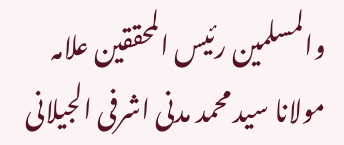والمسلمین رئیس المحققین علامہ مولانا سید محمد مدنی اشرفی الجیلانی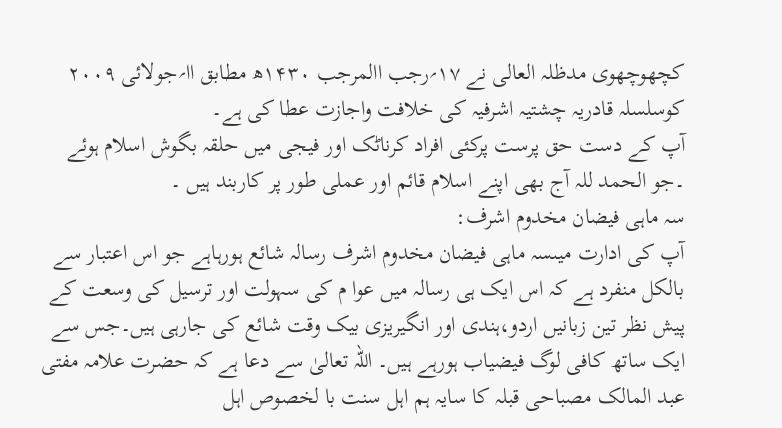کچھوچھوی مدظلہ العالی نے ۱۷؍رجب االمرجب ۱۴۳۰ھ مطابق اا؍جولائی ۲۰۰۹ کوسلسلہ قادریہ چشتیہ اشرفیہ کی خلافت واجازت عطا کی ہے۔
آپ کے دست حق پرست پرکئی افراد کرناٹک اور فیجی میں حلقہ بگوش اسلام ہوئے ۔جو الحمد للہ آج بھی اپنے اسلام قائم اور عملی طور پر کاربند ہیں ۔
سہ ماہی فیضان مخدوم اشرف:
آپ کی ادارت میںسہ ماہی فیضان مخدوم اشرف رسالہ شائع ہورہاہے جو اس اعتبار سے بالکل منفرد ہے کہ اس ایک ہی رسالہ میں عوا م کی سہولت اور ترسیل کی وسعت کے پیش نظر تین زبانیں اردو،ہندی اور انگیریزی بیک وقت شائع کی جارہی ہیں۔جس سے ایک ساتھ کافی لوگ فیضیاب ہورہے ہیں۔ اللہ تعالیٰ سے دعا ہے کہ حضرت علامہ مفتی عبد المالک مصباحی قبلہ کا سایہ ہم اہل سنت با لخصوص اہل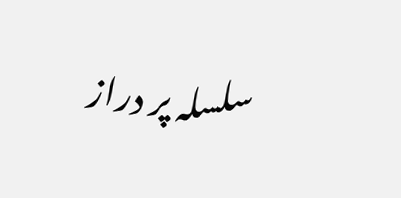سلسلہ پر دراز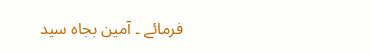فرمائے ۔ آمین بجاہ سید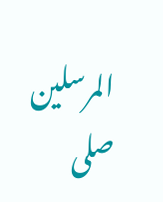المرسلین صلى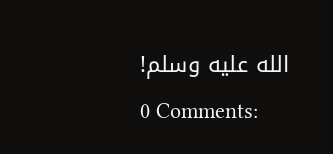الله عليه وسلم!
0 Comments: